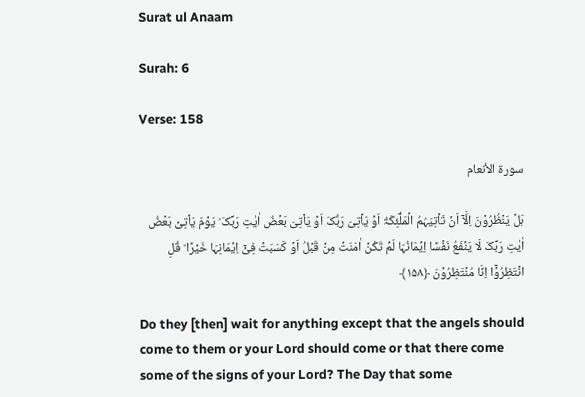Surat ul Anaam

Surah: 6

Verse: 158

سورة الأنعام

ہَلۡ یَنۡظُرُوۡنَ اِلَّاۤ اَنۡ تَاۡتِیَہُمُ الۡمَلٰٓئِکَۃُ اَوۡ یَاۡتِیَ رَبُّکَ اَوۡ یَاۡتِیَ بَعۡضُ اٰیٰتِ رَبِّکَ ؕ یَوۡمَ یَاۡتِیۡ بَعۡضُ اٰیٰتِ رَبِّکَ لَا یَنۡفَعُ نَفۡسًا اِیۡمَانُہَا لَمۡ تَکُنۡ اٰمَنَتۡ مِنۡ قَبۡلُ اَوۡ کَسَبَتۡ فِیۡۤ اِیۡمَانِہَا خَیۡرًا ؕ قُلِ انۡتَظِرُوۡۤا اِنَّا مُنۡتَظِرُوۡنَ ﴿۱۵۸﴾

Do they [then] wait for anything except that the angels should come to them or your Lord should come or that there come some of the signs of your Lord? The Day that some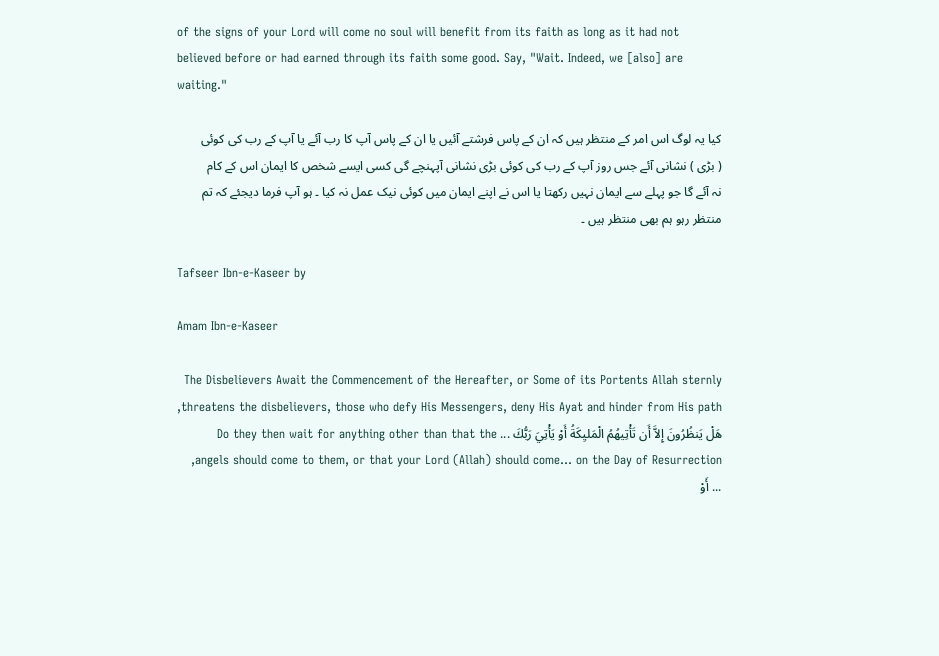of the signs of your Lord will come no soul will benefit from its faith as long as it had not believed before or had earned through its faith some good. Say, "Wait. Indeed, we [also] are waiting."

کیا یہ لوگ اس امر کے منتظر ہیں کہ ان کے پاس فرشتے آئیں یا ان کے پاس آپ کا رب آئے یا آپ کے رب کی کوئی ( بڑی ) نشانی آئے جس روز آپ کے رب کی کوئی بڑی نشانی آپہنچے گی کسی ایسے شخص کا ایمان اس کے کام نہ آئے گا جو پہلے سے ایمان نہیں رکھتا یا اس نے اپنے ایمان میں کوئی نیک عمل نہ کیا ۔ ہو آپ فرما دیجئے کہ تم منتظر رہو ہم بھی منتظر ہیں ۔

Tafseer Ibn-e-Kaseer by

Amam Ibn-e-Kaseer

The Disbelievers Await the Commencement of the Hereafter, or Some of its Portents Allah sternly threatens the disbelievers, those who defy His Messengers, deny His Ayat and hinder from His path, هَلْ يَنظُرُونَ إِلاَّ أَن تَأْتِيهُمُ الْمَليِكَةُ أَوْ يَأْتِيَ رَبُّكَ ... Do they then wait for anything other than that the angels should come to them, or that your Lord (Allah) should come... on the Day of Resurrection, ... أَوْ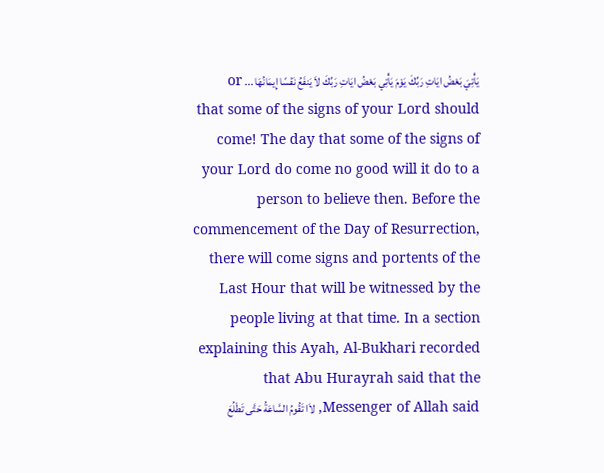يَأْتِيَ بَعْضُ ايَاتِ رَبِّكَ يَوْمَ يَأْتِي بَعْضُ ايَاتِ رَبِّكَ لاَ يَنفَعُ نَفْسًا إِيمَانُهَا ... or that some of the signs of your Lord should come! The day that some of the signs of your Lord do come no good will it do to a person to believe then. Before the commencement of the Day of Resurrection, there will come signs and portents of the Last Hour that will be witnessed by the people living at that time. In a section explaining this Ayah, Al-Bukhari recorded that Abu Hurayrah said that the Messenger of Allah said, لاَا تَقُومُ السَّاعَةُ حَتَّى تَطْلُعَ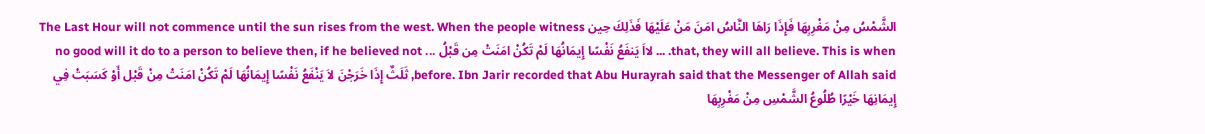الشَّمْسُ مِنْ مَغْرِبِهَا فَإِذَا رَاهَا النَّاسُ امَنَ مَنْ عَلَيْهَا فَذَلِكَ حِين The Last Hour will not commence until the sun rises from the west. When the people witness that, they will all believe. This is when. ... لااَ يَنفَعُ نَفْسًا إِيمَانُهَا لَمْ تَكُنْ امَنَتْ مِن قَبْلُ ... no good will it do to a person to believe then, if he believed not before. Ibn Jarir recorded that Abu Hurayrah said that the Messenger of Allah said, ثَلَثٌ إِذَا خَرَجْنَ لاَ يَنْفَعُ نَفْسًا إِيمَانُهَا لَمْ تَكُنْ امَنَتْ مِنْ قَبْل أَوْ كَسَبَتْ فِي إِيمَانِهَا خَيْرًا طُلُوعُ الشَّمْسِ مِنْ مَغْرِبِهَا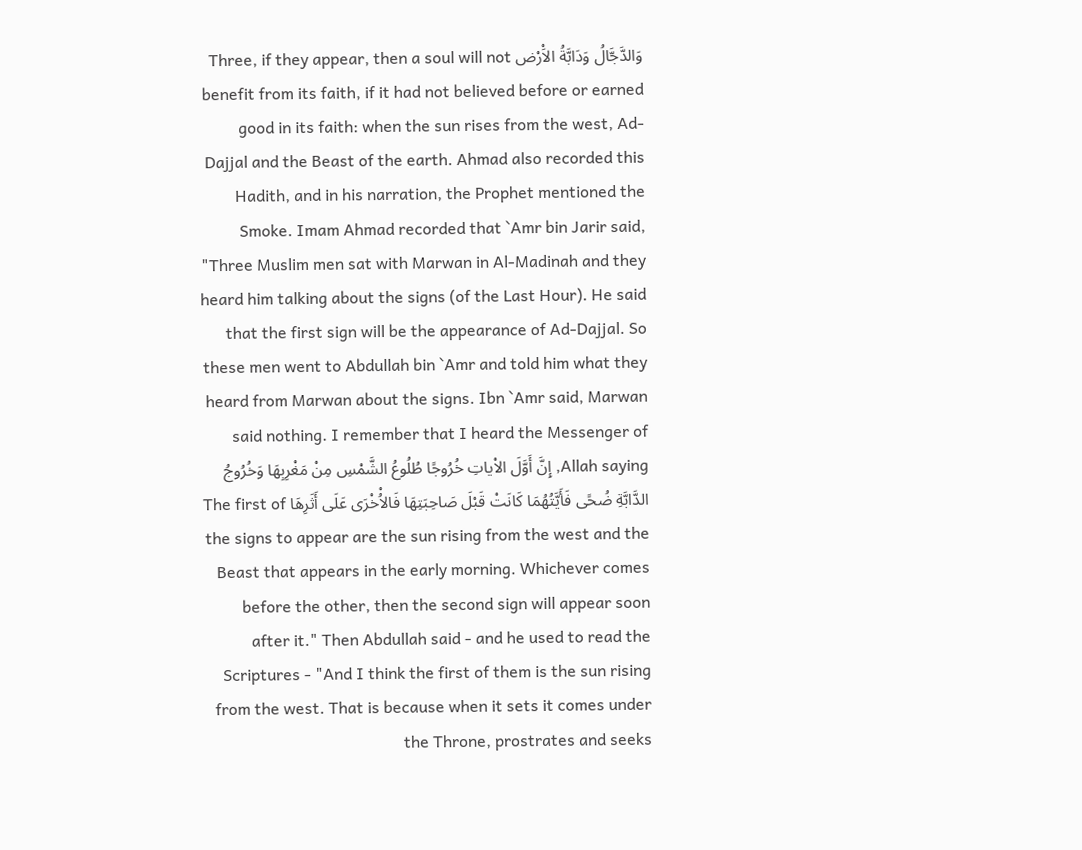وَالدَّجَّالُ وَدَابَّةُ الاَْرْض Three, if they appear, then a soul will not benefit from its faith, if it had not believed before or earned good in its faith: when the sun rises from the west, Ad-Dajjal and the Beast of the earth. Ahmad also recorded this Hadith, and in his narration, the Prophet mentioned the Smoke. Imam Ahmad recorded that `Amr bin Jarir said, "Three Muslim men sat with Marwan in Al-Madinah and they heard him talking about the signs (of the Last Hour). He said that the first sign will be the appearance of Ad-Dajjal. So these men went to Abdullah bin `Amr and told him what they heard from Marwan about the signs. Ibn `Amr said, Marwan said nothing. I remember that I heard the Messenger of Allah saying, إِنَّ أَوَّلَ الاْياتِ خُرُوجًا طُلُوعُ الشَّمْسِ مِنْ مَغْرِبِهَا وَخُرُوجُ الدَّابَّةِ ضُحًى فَأَيَّتُهُمَا كَانَتْ قَبْلَ صَاحِبَتِهَا فَالاُْخْرَى عَلَى أَثَرِهَا The first of the signs to appear are the sun rising from the west and the Beast that appears in the early morning. Whichever comes before the other, then the second sign will appear soon after it." Then Abdullah said - and he used to read the Scriptures - "And I think the first of them is the sun rising from the west. That is because when it sets it comes under the Throne, prostrates and seeks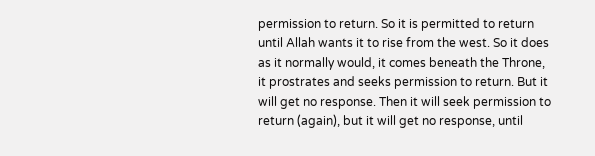permission to return. So it is permitted to return until Allah wants it to rise from the west. So it does as it normally would, it comes beneath the Throne, it prostrates and seeks permission to return. But it will get no response. Then it will seek permission to return (again), but it will get no response, until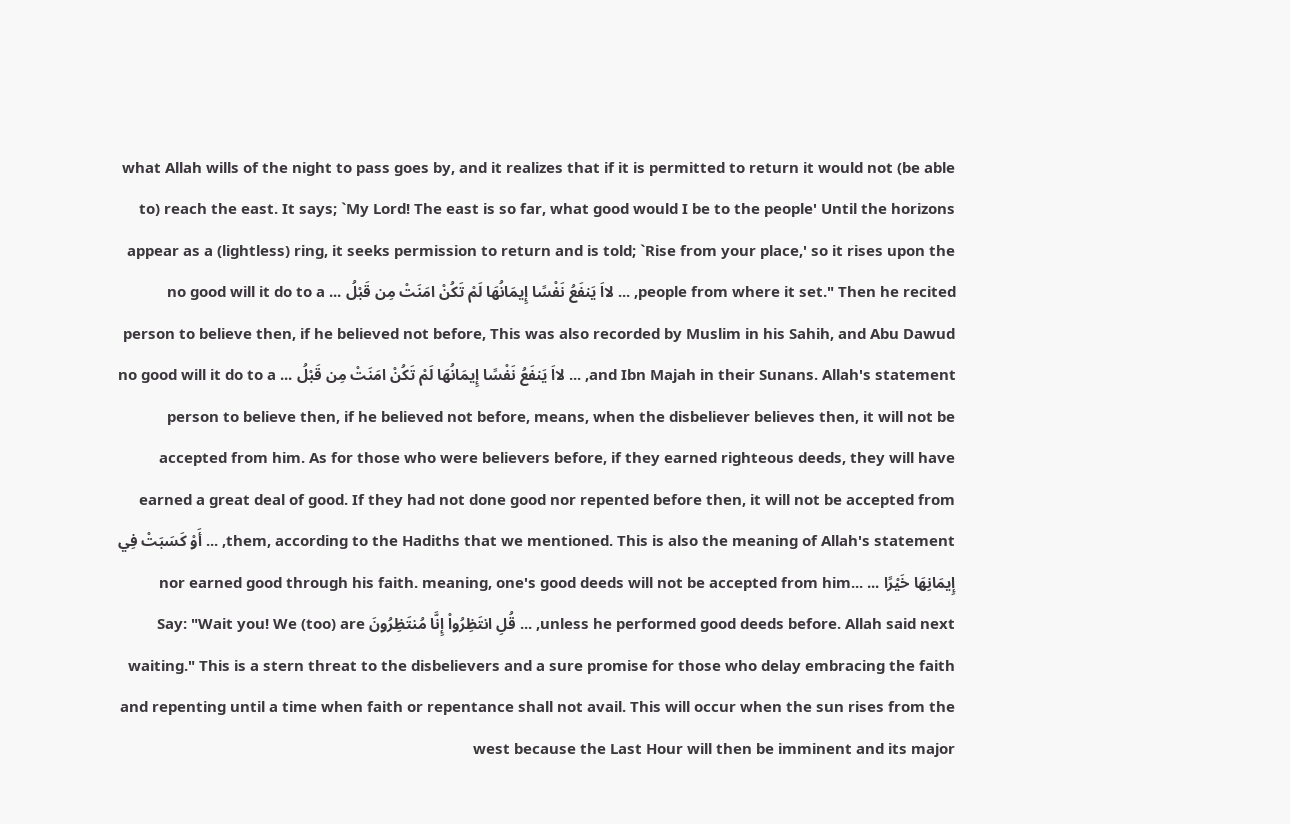what Allah wills of the night to pass goes by, and it realizes that if it is permitted to return it would not (be able to) reach the east. It says; `My Lord! The east is so far, what good would I be to the people' Until the horizons appear as a (lightless) ring, it seeks permission to return and is told; `Rise from your place,' so it rises upon the people from where it set." Then he recited, ... لااَ يَنفَعُ نَفْسًا إِيمَانُهَا لَمْ تَكُنْ امَنَتْ مِن قَبْلُ ... no good will it do to a person to believe then, if he believed not before, This was also recorded by Muslim in his Sahih, and Abu Dawud and Ibn Majah in their Sunans. Allah's statement, ... لااَ يَنفَعُ نَفْسًا إِيمَانُهَا لَمْ تَكُنْ امَنَتْ مِن قَبْلُ ... no good will it do to a person to believe then, if he believed not before, means, when the disbeliever believes then, it will not be accepted from him. As for those who were believers before, if they earned righteous deeds, they will have earned a great deal of good. If they had not done good nor repented before then, it will not be accepted from them, according to the Hadiths that we mentioned. This is also the meaning of Allah's statement, ... أَوْ كَسَبَتْ فِي إِيمَانِهَا خَيْرًا ... ...nor earned good through his faith. meaning, one's good deeds will not be accepted from him unless he performed good deeds before. Allah said next, ... قُلِ انتَظِرُواْ إِنَّا مُنتَظِرُونَ Say: "Wait you! We (too) are waiting." This is a stern threat to the disbelievers and a sure promise for those who delay embracing the faith and repenting until a time when faith or repentance shall not avail. This will occur when the sun rises from the west because the Last Hour will then be imminent and its major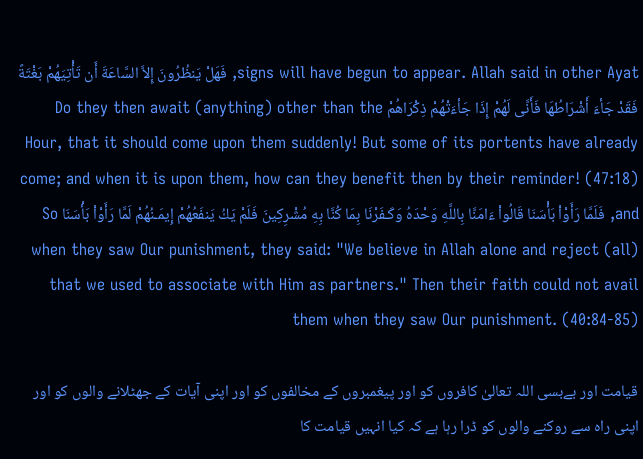signs will have begun to appear. Allah said in other Ayat, فَهَلْ يَنظُرُونَ إِلاَّ السَّاعَةَ أَن تَأْتِيَهُمْ بَغْتَةً فَقَدْ جَأءَ أَشْرَاطُهَا فَأَنَّى لَهُمْ إِذَا جَأءَتْهُمْ ذِكْرَاهُمْ Do they then await (anything) other than the Hour, that it should come upon them suddenly! But some of its portents have already come; and when it is upon them, how can they benefit then by their reminder! (47:18) and, فَلَمَّا رَأَوْاْ بَأْسَنَا قَالُواْ ءَامَنَّا بِاللَّهِ وَحْدَهُ وَكَـفَرْنَا بِمَا كُنَّا بِهِ مُشْرِكِينَ فَلَمْ يَكُ يَنفَعُهُمْ إِيمَـنُهُمْ لَمَّا رَأَوْاْ بَأْسَنَا So when they saw Our punishment, they said: "We believe in Allah alone and reject (all) that we used to associate with Him as partners." Then their faith could not avail them when they saw Our punishment. (40:84-85)

قیامت اور بےبسی اللہ تعالیٰ کافروں کو اور پیغمبروں کے مخالفوں کو اور اپنی آیات کے جھٹلانے والوں کو اور اپنی راہ سے روکنے والوں کو ڈرا رہا ہے کہ کیا انہیں قیامت کا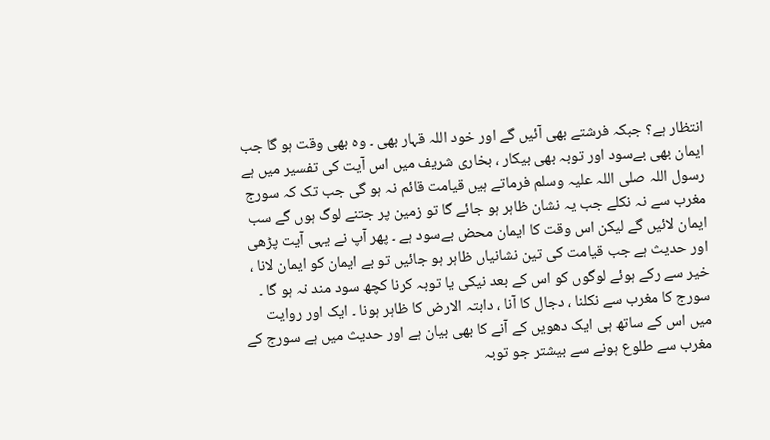انتظار ہے؟ جبکہ فرشتے بھی آئیں گے اور خود اللہ قہار بھی ۔ وہ بھی وقت ہو گا جب ایمان بھی بےسود اور توبہ بھی بیکار ، بخاری شریف میں اس آیت کی تفسیر میں ہے رسول اللہ صلی اللہ علیہ وسلم فرماتے ہیں قیامت قائم نہ ہو گی جب تک کہ سورج مغرب سے نہ نکلے جب یہ نشان ظاہر ہو جائے گا تو زمین پر جتنے لوگ ہوں گے سب ایمان لائیں گے لیکن اس وقت کا ایمان محض بےسود ہے ۔ پھر آپ نے یہی آیت پڑھی اور حدیث ہے جب قیامت کی تین نشانیاں ظاہر ہو جائیں تو بے ایمان کو ایمان لانا ، خیر سے رکے ہوئے لوگوں کو اس کے بعد نیکی یا توبہ کرنا کچھ سود مند نہ ہو گا ۔ سورج کا مغرب سے نکلنا ، دجال کا آنا ، دابتہ الارض کا ظاہر ہونا ۔ ایک اور روایت میں اس کے ساتھ ہی ایک دھویں کے آنے کا بھی بیان ہے اور حدیث میں ہے سورج کے مغرب سے طلوع ہونے سے بیشتر جو توبہ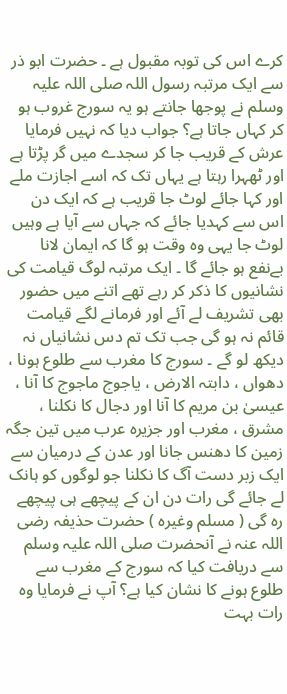کرے اس کی توبہ مقبول ہے ۔ حضرت ابو ذر سے ایک مرتبہ رسول اللہ صلی اللہ علیہ وسلم نے پوجھا جانتے ہو یہ سورج غروب ہو کر کہاں جاتا ہے؟ جواب دیا کہ نہیں فرمایا عرش کے قریب جا کر سجدے میں گر پڑتا ہے اور ٹھہرا رہتا ہے یہاں تک کہ اسے اجازت ملے اور کہا جائے لوٹ جا قریب ہے کہ ایک دن اس سے کہدیا جائے کہ جہاں سے آیا ہے وہیں لوٹ جا یہی وہ وقت ہو گا کہ ایمان لانا بےنفع ہو جائے گا ۔ ایک مرتبہ لوگ قیامت کی نشانیوں کا ذکر کر رہے تھے اتنے میں حضور بھی تشریف لے آئے اور فرمانے لگے قیامت قائم نہ ہو گی جب تک تم دس نشانیاں نہ دیکھ لو گے ۔ سورج کا مغرب سے طلوع ہونا ، دھواں ، دابتہ الارض ، یاجوج ماجوج کا آنا ، عیسیٰ بن مریم کا آنا اور دجال کا نکلنا ، مشرق ، مغرب اور جزیرہ عرب میں تین جگہ زمین کا دھنس جانا اور عدن کے درمیان سے ایک زبر دست آگ کا نکلنا جو لوگوں کو ہانک لے جائے گی رات دن ان کے پیچھے ہی پیچھے رہ گی ( مسلم وغیرہ ) حضرت حذیفہ رضی اللہ عنہ نے آنحضرت صلی اللہ علیہ وسلم سے دریافت کیا کہ سورج کے مغرب سے طلوع ہونے کا نشان کیا ہے؟ آپ نے فرمایا وہ رات بہت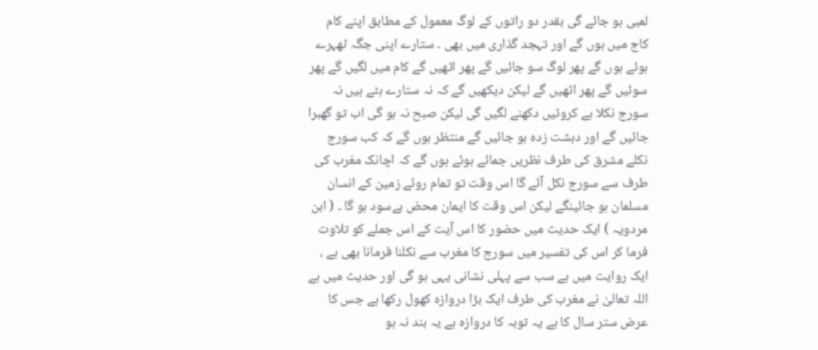لمبی ہو جائے گی بقدر دو راتوں کے لوگ معمول کے مطابق اپنے کام کاج میں ہوں گے اور تہجد گذاری میں بھی ۔ ستارے اپنی جگہ ٹھہرے ہوئے ہوں گے پھر لوگ سو جائیں گے پھر اٹھیں گے کام میں لگیں گے پھر سوئیں گے پھر اٹھیں گے لیکن دیکھیں گے کہ نہ ستارے ہٹے ہیں نہ سورج نکلا ہے کروٹیں دکھنے لگیں گی لیکن صبح نہ ہو گی اب تو گھبرا جائیں گے اور دہشت زدہ ہو جائیں گے منتظر ہوں گے کہ کب سورج نکلے مشرق کی طرف نظریں جمائے ہوئے ہوں گے کہ اچانک مغرب کی طرف سے سورج نکل آئے گا اس وقت تو تمام روئے زمین کے انسان مسلمان ہو جائینگے لیکن اس وقت کا ایمان محض بےسود ہو گا ۔ ( ابن مردویہ ) ایک حدیث میں حضور کا اس آیت کے اس جملے کو تلاوت فرما کر اس کی تفسیر میں سورج کا مغرب سے نکلنا فرمانا بھی ہے ، ایک روایت میں ہے سب سے پہلی نشانی یہی ہو گی اور حدیث میں ہے اللہ تعالیٰ نے مغرب کی طرف ایک بڑا دروازہ کھول رکھا ہے جس کا عرض ستر سال کا ہے یہ توبہ کا دروازہ ہے یہ بند نہ ہو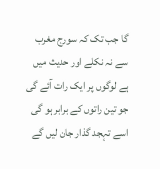گا جب تک کہ سورج مغرب سے نہ نکلے اور حدیث میں ہے لوگوں پر ایک رات آئے گی جو تین راتوں کے برابر ہو گی اسے تہجد گذار جان لیں گے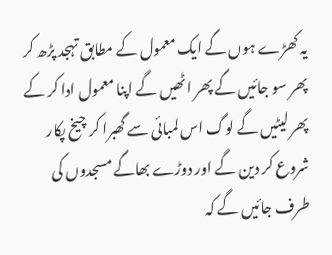یہ کھڑے ہوں گے ایک معمول کے مطابق تہجد پڑھ کر پھر سو جائیں گے پھر اٹھیں گے اپنا معمول ادا کر کے پھر لیٹیں گے لوگ اس لمبائی سے گھبرا کر چیخ پکار شروع کر دین گے اور دوڑے بھاگے مسجدوں کی طرف جائیں گے کہ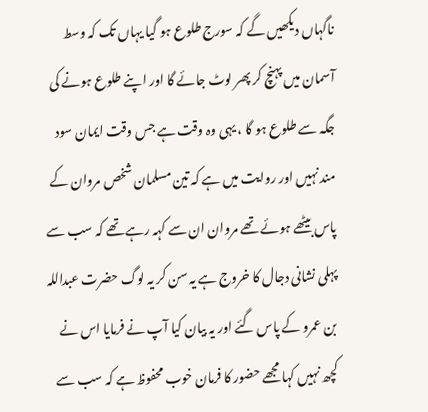ناگہاں دیکھیں گے کہ سورج طلوع ہو گیا یہاں تک کہ وسط آسمان میں پہنچ کر پھر لوٹ جائے گا اور اپنے طلوع ہونے کی جگہ سے طلوع ہو گا ، یہی وہ وقت ہے جس وقت ایمان سود مند نہیں اور روایت میں ہے کہ تین مسلمان شخص مروان کے پاس بیٹھے ہوئے تھے مروان ان سے کہہ رہے تھے کہ سب سے پہلی نشانی دجال کا خروج ہے یہ سن کر یہ لوگ حضرت عبداللہ بن عمرو کے پاس گئے اور یہ بیان کیا آپ نے فرمایا اس نے کچھ نہیں کہا مجھے حضور کا فرمان خوب محفوظ ہے کہ سب سے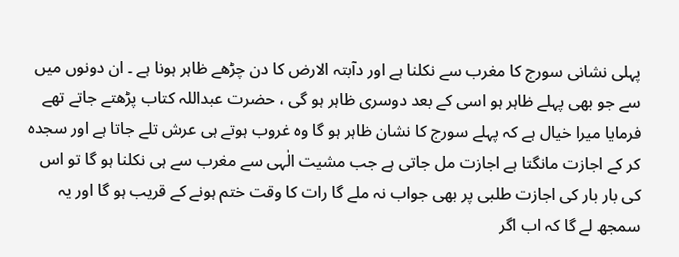پہلی نشانی سورج کا مغرب سے نکلنا ہے اور دآبتہ الارض کا دن چڑھے ظاہر ہونا ہے ۔ ان دونوں میں سے جو بھی پہلے ظاہر ہو اسی کے بعد دوسری ظاہر ہو گی ، حضرت عبداللہ کتاب پڑھتے جاتے تھے فرمایا میرا خیال ہے کہ پہلے سورج کا نشان ظاہر ہو گا وہ غروب ہوتے ہی عرش تلے جاتا ہے اور سجدہ کر کے اجازت مانگتا ہے اجازت مل جاتی ہے جب مشیت الٰہی سے مغرب سے ہی نکلنا ہو گا تو اس کی بار بار کی اجازت طلبی پر بھی جواب نہ ملے گا رات کا وقت ختم ہونے کے قریب ہو گا اور یہ سمجھ لے گا کہ اب اگر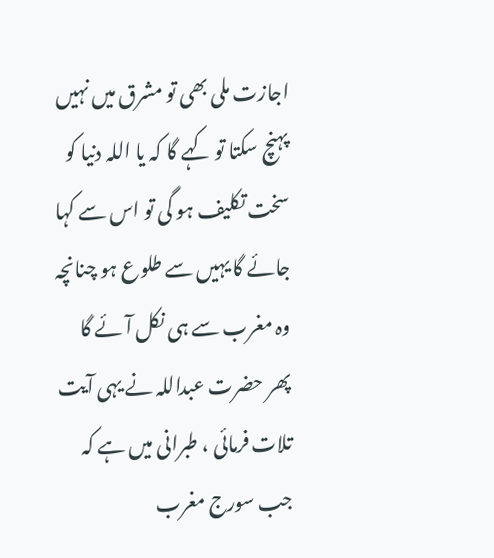اجازت ملی بھی تو مشرق میں نہیں پہنچ سکتا تو کہے گا کہ یا اللہ دنیا کو سخت تکلیف ہو گی تو اس سے کہا جائے گا یہیں سے طلوع ہو چنانچہ وہ مغرب سے ہی نکل آئے گا پھر حضرت عبداللہ نے یہی آیت تلات فرمائی ، طبرانی میں ہے کہ جب سورج مغرب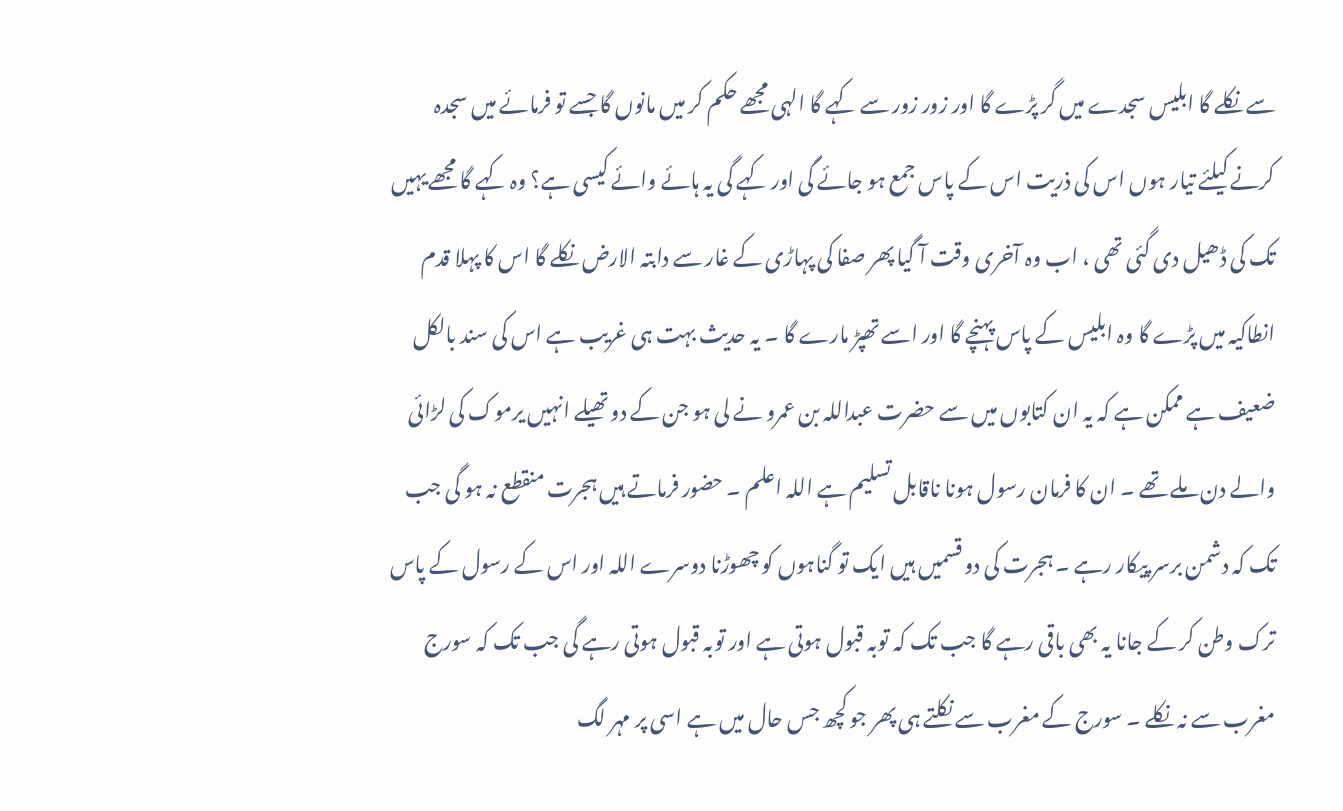سے نکلے گا ابلیس سجدے میں گر پڑے گا اور زور زور سے کہے گا الہی مجھے حکم کر میں مانوں گا جسے تو فرمائے میں سجدہ کرنے کیلئے تیار ہوں اس کی ذریت اس کے پاس جمع ہو جائے گی اور کہے گی یہ ہائے وائے کیسی ہے؟ وہ کہے گا مجھے یہیں تک کی ڈھیل دی گئی تھی ، اب وہ آخری وقت آ گیا پھر صفا کی پہاڑی کے غار سے دابتہ الارض نکلے گا اس کا پہلا قدم انطاکیہ میں پڑے گا وہ ابلیس کے پاس پہنچے گا اور اسے تھپڑ مارے گا ۔ یہ حدیث بہت ہی غریب ہے اس کی سند بالکل ضعیف ہے ممکن ہے کہ یہ ان کتابوں میں سے حضرت عبداللہ بن عمرو نے لی ہو جن کے دو تھیلے انہیں یرموک کی لڑائی والے دن ملے تھے ۔ ان کا فرمان رسول ہونا ناقابل تسلیم ہے اللہ اعلم ۔ حضور فرماتے ہیں ہجرت منقطع نہ ہو گی جب تک کہ دشمن برسر پیکار رہے ۔ ہجرت کی دو قسمیں ہیں ایک تو گناہوں کو چھوڑنا دوسرے اللہ اور اس کے رسول کے پاس ترک وطن کر کے جانا یہ بھی باقی رہے گا جب تک کہ توبہ قبول ہوتی ہے اور توبہ قبول ہوتی رہے گی جب تک کہ سورج مغرب سے نہ نکلے ۔ سورج کے مغرب سے نکلتے ہی پھر جو کچھ جس حال میں ہے اسی پر مہر لگ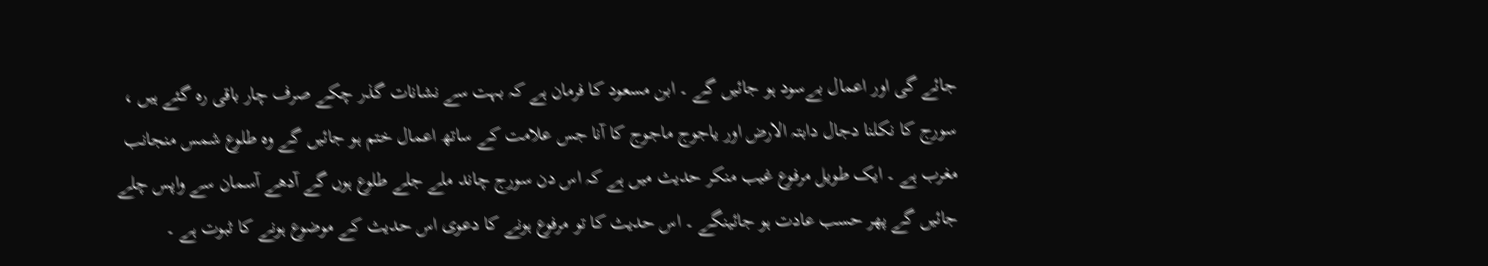جائے گی اور اعمال بےسود ہو جائیں گے ۔ ابن مسعود کا فرمان ہے کہ بہت سے نشانات گذر چکے صرف چار باقی رہ گئے ہیں ، سورج کا نکلنا دجال دابتہ الارض اور یاجوج ماجوج کا آنا جس علامت کے ساتھ اعمال ختم ہو جائیں گے وہ طلوع شمس منجانب مغرب ہے ۔ ایک طویل مرفوع غیب منکر حدیث میں ہے کہ اس دن سورج چاند ملے جلے طلوع ہوں گے آدھے آسمان سے واپس چلے جائیں گے پھر حسب عادت ہو جائینگے ۔ اس حدیث کا تو مرفوع ہونے کا دعوی اس حدیث کے موضوع ہونے کا ثبوت ہے ۔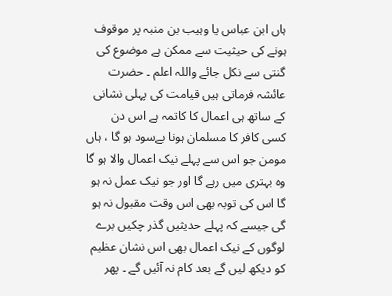ہاں ابن عباس یا وہیب بن منبہ پر موقوف ہونے کی حیثیت سے ممکن ہے موضوع کی گنتی سے نکل جائے واللہ اعلم ۔ حضرت عائشہ فرماتی ہیں قیامت کی پہلی نشانی کے ساتھ ہی اعمال کا کاتمہ ہے اس دن کسی کافر کا مسلمان ہونا بےسود ہو گا ، ہاں مومن جو اس سے پہلے نیک اعمال والا ہو گا وہ بہتری میں رہے گا اور جو نیک عمل نہ ہو گا اس کی توبہ بھی اس وقت مقبول نہ ہو گی جیسے کہ پہلے حدیثیں گذر چکیں برے لوگوں کے نیک اعمال بھی اس نشان عظیم کو دیکھ لیں گے بعد کام نہ آئیں گے ۔ پھر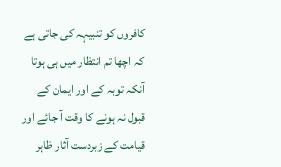کافروں کو تنبیہہ کی جاتی ہے کہ اچھا تم انتظار میں ہی ہوتا آنکہ توبہ کے اور ایمان کے قبول نہ ہونے کا وقت آ جائے اور قیامت کے زبردست آثار ظاہر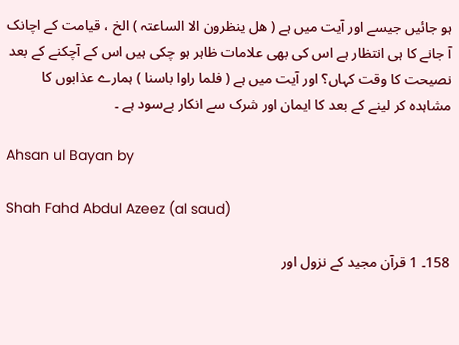ہو جائیں جیسے اور آیت میں ہے ( ھل ینظرون الا الساعتہ ) الخ ، قیامت کے اچانک آ جانے کا ہی انتظار ہے اس کی بھی علامات ظاہر ہو چکی ہیں اس کے آچکنے کے بعد نصیحت کا وقت کہاں؟ اور آیت میں ہے ( فلما راوا باسنا ) ہمارے عذابوں کا مشاہدہ کر لینے کے بعد کا ایمان اور شرک سے انکار بےسود ہے ۔

Ahsan ul Bayan by

Shah Fahd Abdul Azeez (al saud)

158۔ 1 قرآن مجید کے نزول اور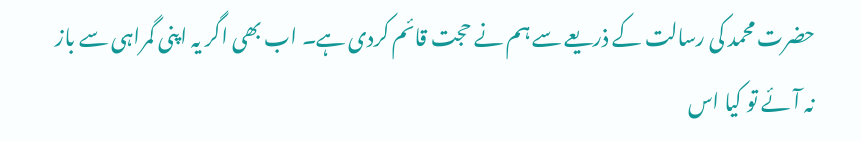حضرت محمد کی رسالت کے ذریعے سے ہم نے حجت قائم کردی ہے۔ اب بھی اگر یہ اپنی گمراہی سے باز نہ آئے تو کیا اس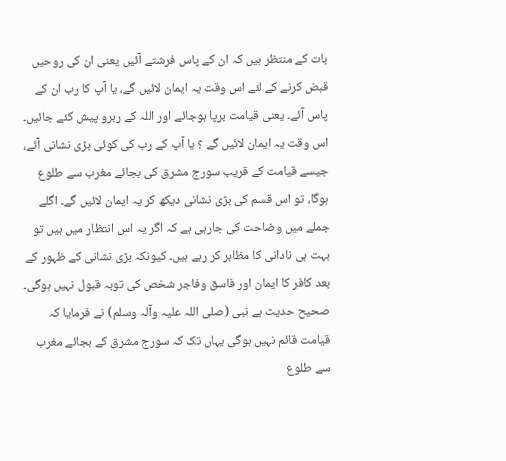بات کے منتظر ہیں کہ ان کے پاس فرشتے آئیں یعنی ان کی روحیں قبض کرنے کے لئے اس وقت یہ ایمان لائیں گے، یا آپ کا رب ان کے پاس آئے۔ یعنی قیامت برپا ہوجائے اور اللہ کے ربرو پیش کئے جائیں۔ اس وقت یہ ایمان لائیں گے ؟ یا آپ کے رب کی کوئی بڑی نشانی آئے، جیسے قیامت کے قریب سورج مشرق کی بجائے مغرب سے طلوع ہوگا، تو اس قسم کی بڑی نشانی دیکھ کر یہ ایمان لائیں گے۔ اگلے جملے میں وضاحت کی جارہی ہے کہ اگر یہ اس انتظار میں ہیں تو بہت ہی نادانی کا مظاہر کر رہے ہیں۔ کیونکہ بڑی نشانی کے ظہور کے بعد کافر کا ایمان اور فاسق وفاجر شخص کی توبہ قبول نہیں ہوگی۔ صحیح حدیث ہے نبی (صلی اللہ علیہ وآلہ وسلم) نے فرمایا کہ قیامت قائم نہیں ہوگی یہاں تک کہ سورج مشرق کے بجائے مغرب سے طلوع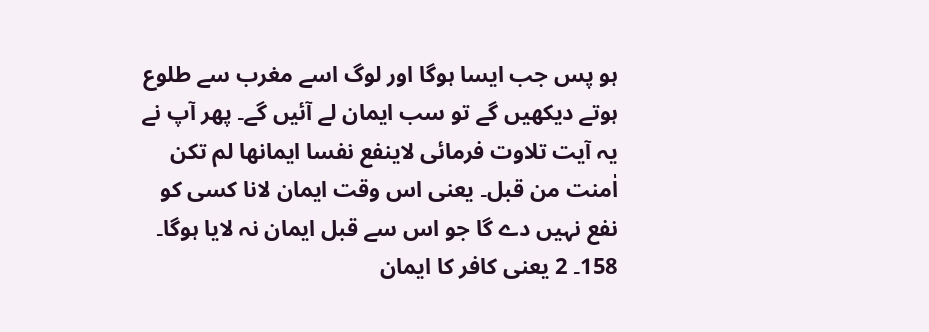ہو پس جب ایسا ہوگا اور لوگ اسے مغرب سے طلوع ہوتے دیکھیں گے تو سب ایمان لے آئیں گے۔ پھر آپ نے یہ آیت تلاوت فرمائی لاینفع نفسا ایمانھا لم تکن اٰمنت من قبل۔ یعنی اس وقت ایمان لانا کسی کو نفع نہیں دے گا جو اس سے قبل ایمان نہ لایا ہوگا۔ 158۔ 2 یعنی کافر کا ایمان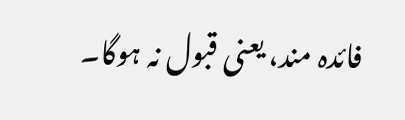فائدہ مند، یعنی قبول نہ ہوگا۔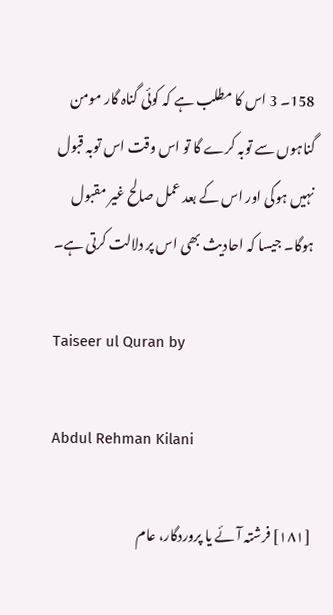158۔ 3 اس کا مطلب ہے کہ کوئی گناہ گار مومن گناہوں سے توبہ کرے گا تو اس وقت اس توبہ قبول نہیں ہوگی اور اس کے بعد عمل صالح غیر مقبول ہوگا۔ جیسا کہ احادیث بھی اس پر دلالت کرتی ہے۔

Taiseer ul Quran by

Abdul Rehman Kilani

[١٨١] فرشتہ آئے یا پروردگار، عام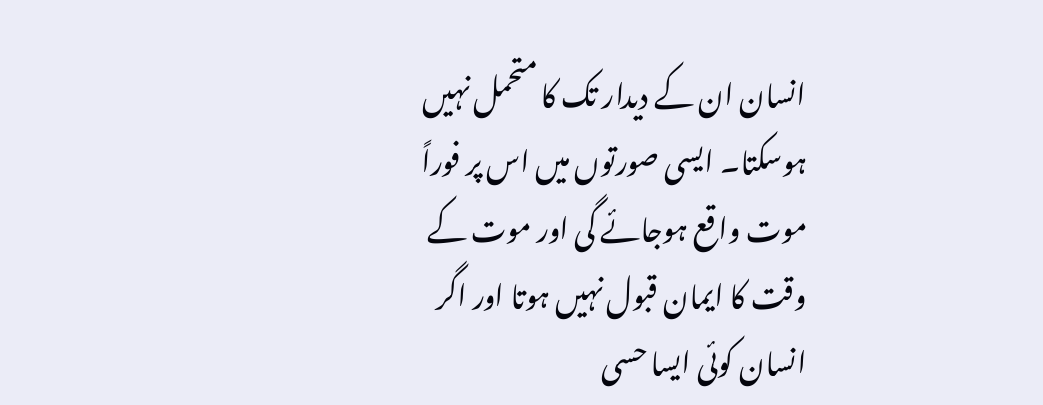انسان ان کے دیدار تک کا متحمل نہیں ہوسکتا۔ ایسی صورتوں میں اس پر فوراً موت واقع ہوجائے گی اور موت کے وقت کا ایمان قبول نہیں ہوتا اور اگر انسان کوئی ایسا حسی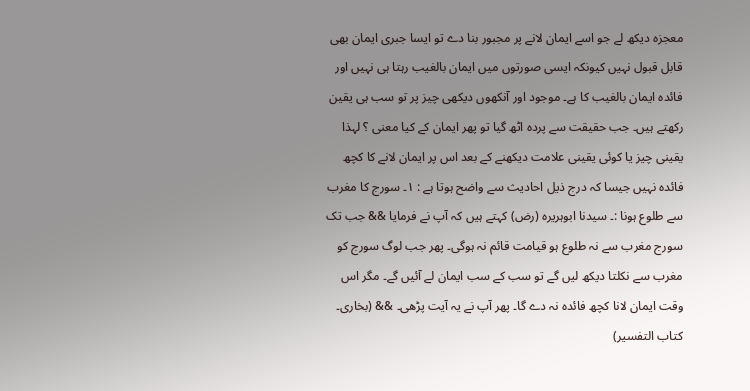معجزہ دیکھ لے جو اسے ایمان لانے پر مجبور بنا دے تو ایسا جبری ایمان بھی قابل قبول نہیں کیونکہ ایسی صورتوں میں ایمان بالغیب رہتا ہی نہیں اور فائدہ ایمان بالغیب کا ہے۔ موجود اور آنکھوں دیکھی چیز پر تو سب ہی یقین رکھتے ہیں۔ جب حقیقت سے پردہ اٹھ گیا تو پھر ایمان کے کیا معنی ؟ لہذا یقینی چیز یا کوئی یقینی علامت دیکھنے کے بعد اس پر ایمان لانے کا کچھ فائدہ نہیں جیسا کہ درج ذیل احادیث سے واضح ہوتا ہے : ١۔ سورج کا مغرب سے طلوع ہونا :۔ سیدنا ابوہریرہ (رض) کہتے ہیں کہ آپ نے فرمایا && جب تک سورج مغرب سے نہ طلوع ہو قیامت قائم نہ ہوگی۔ پھر جب لوگ سورج کو مغرب سے نکلتا دیکھ لیں گے تو سب کے سب ایمان لے آئیں گے۔ مگر اس وقت ایمان لانا کچھ فائدہ نہ دے گا۔ پھر آپ نے یہ آیت پڑھی۔ && (بخاری۔ کتاب التفسیر)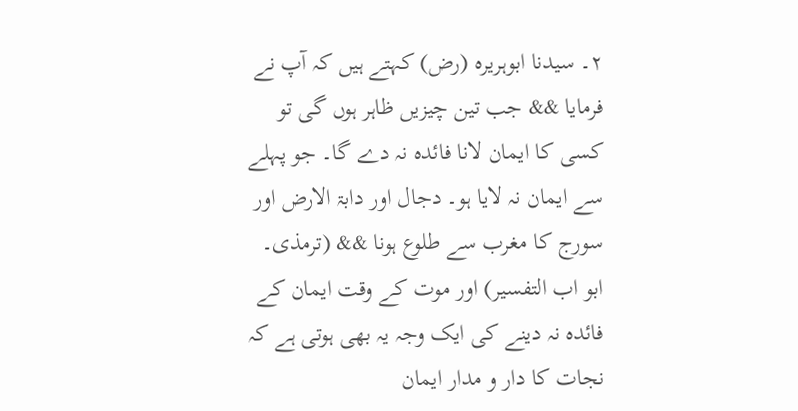٢۔ سیدنا ابوہریرہ (رض) کہتے ہیں کہ آپ نے فرمایا && جب تین چیزیں ظاہر ہوں گی تو کسی کا ایمان لانا فائدہ نہ دے گا۔ جو پہلے سے ایمان نہ لایا ہو۔ دجال اور دابۃ الارض اور سورج کا مغرب سے طلوع ہونا && (ترمذی۔ ابو اب التفسیر) اور موت کے وقت ایمان کے فائدہ نہ دینے کی ایک وجہ یہ بھی ہوتی ہے کہ نجات کا دار و مدار ایمان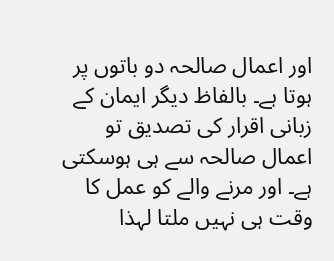اور اعمال صالحہ دو باتوں پر ہوتا ہے۔ بالفاظ دیگر ایمان کے زبانی اقرار کی تصدیق تو اعمال صالحہ سے ہی ہوسکتی ہے۔ اور مرنے والے کو عمل کا وقت ہی نہیں ملتا لہذا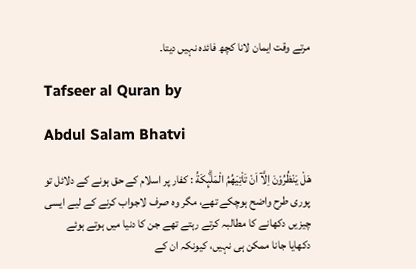مرتے وقت ایمان لانا کچھ فائدہ نہیں دیتا۔

Tafseer al Quran by

Abdul Salam Bhatvi

هَلْ يَنْظُرُوْنَ اِلَّآ اَنْ تَاْتِيَهُمُ الْمَلٰۗىِٕكَةُ : کفار پر اسلام کے حق ہونے کے دلائل تو پوری طرح واضح ہوچکے تھے، مگر وہ صرف لاجواب کرنے کے لیے ایسی چیزیں دکھانے کا مطالبہ کرتے رہتے تھے جن کا دنیا میں ہوتے ہوئے دکھایا جانا ممکن ہی نہیں، کیونکہ ان کے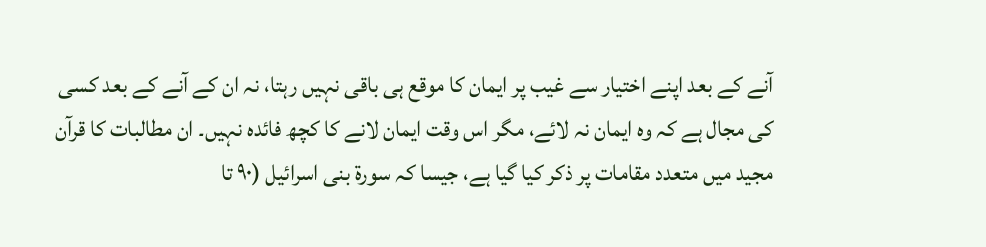آنے کے بعد اپنے اختیار سے غیب پر ایمان کا موقع ہی باقی نہیں رہتا، نہ ان کے آنے کے بعد کسی کی مجال ہے کہ وہ ایمان نہ لائے، مگر اس وقت ایمان لانے کا کچھ فائدہ نہیں۔ ان مطالبات کا قرآن مجید میں متعدد مقامات پر ذکر کیا گیا ہے، جیسا کہ سورة بنی اسرائیل (٩٠ تا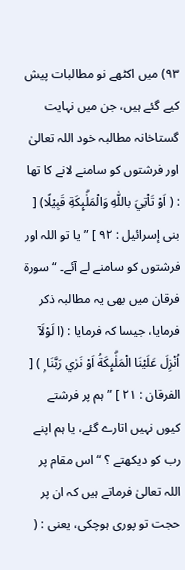٩٣) میں اکٹھے نو مطالبات پیش کیے گئے ہیں، جن میں نہایت گستاخانہ مطالبہ خود اللہ تعالیٰ اور فرشتوں کو سامنے لانے کا تھا : ( اَوْ تَاْتِيَ باللّٰهِ وَالْمَلٰۗىِٕكَةِ قَبِيْلًا) [ بنی إسرائیل : ٩٢ ] ” یا تو اللہ اور فرشتوں کو سامنے لے آئے۔ “ سورة فرقان میں بھی یہ مطالبہ ذکر فرمایا، جیسا کہ فرمایا : (ا لَوْلَآ اُنْزِلَ عَلَيْنَا الْمَلٰۗىِٕكَةُ اَوْ نَرٰي رَبَّنَا ۭ ) [ الفرقان : ٢١ ] ” ہم پر فرشتے کیوں نہیں اتارے گئے، یا ہم اپنے رب کو دیکھتے ؟ “ اس مقام پر اللہ تعالیٰ فرماتے ہیں کہ ان پر حجت تو پوری ہوچکی، یعنی : (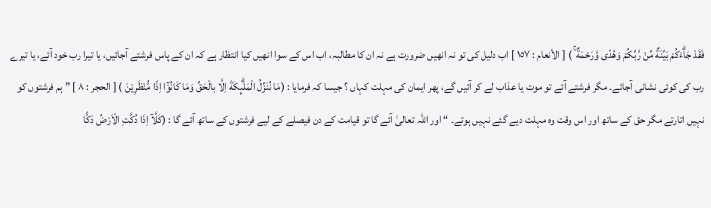فَقَدْ جَاۗءَكُمْ بَيِّنَةٌ مِّنْ رَّبِّكُمْ وَهُدًى وَّرَحْمَةٌ ۚ ) [ الأنعام : ١٥٧ ] اب دلیل کی تو نہ انھیں ضرورت ہے نہ ان کا مطالبہ، اب اس کے سوا انھیں کیا انتظار ہے کہ ان کے پاس فرشتے آجائیں، یا تیرا رب خود آئے، یا تیرے رب کی کوئی نشانی آجائے۔ مگر فرشتے آئے تو موت یا عذاب لے کر آئیں گے، پھر ایمان کی مہلت کہاں ؟ جیسا کہ فرمایا : (مَا نُنَزِّلُ الْمَلٰۗىِٕكَةَ اِلَّا بالْحَقِّ وَمَا كَانُوْٓا اِذًا مُّنْظَرِيْنَ ) [ الحجر : ٨ ] ” ہم فرشتوں کو نہیں اتارتے مگر حق کے ساتھ اور اس وقت وہ مہلت دیے گئے نہیں ہوتے۔ “ اور اللہ تعالیٰ آئے گا تو قیامت کے دن فیصلے کے لیے فرشتوں کے ساتھ آئے گا : (كَلَّآ اِذَا دُكَّتِ الْاَرْضُ دَكًّا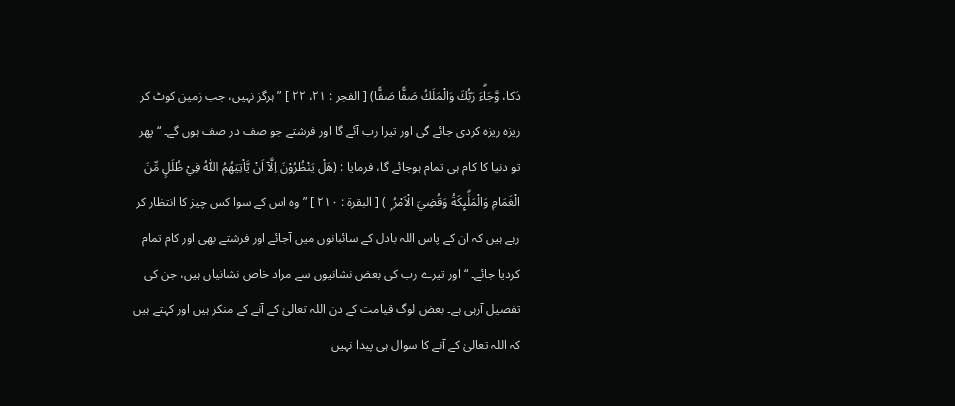دَكا، وَّجَاۗءَ رَبُّكَ وَالْمَلَكُ صَفًّا صَفًّا) [ الفجر : ٢١، ٢٢ ] ” ہرگز نہیں، جب زمین کوٹ کر ریزہ ریزہ کردی جائے گی اور تیرا رب آئے گا اور فرشتے جو صف در صف ہوں گے۔ “ پھر تو دنیا کا کام ہی تمام ہوجائے گا، فرمایا : (ھَلْ يَنْظُرُوْنَ اِلَّآ اَنْ يَّاْتِيَهُمُ اللّٰهُ فِيْ ظُلَلٍ مِّنَ الْغَمَامِ وَالْمَلٰۗىِٕكَةُ وَقُضِيَ الْاَمْرُ ۭ ) [ البقرۃ : ٢١٠ ] ” وہ اس کے سوا کس چیز کا انتظار کر رہے ہیں کہ ان کے پاس اللہ بادل کے سائبانوں میں آجائے اور فرشتے بھی اور کام تمام کردیا جائے۔ “ اور تیرے رب کی بعض نشانیوں سے مراد خاص نشانیاں ہیں، جن کی تفصیل آرہی ہے۔ بعض لوگ قیامت کے دن اللہ تعالیٰ کے آنے کے منکر ہیں اور کہتے ہیں کہ اللہ تعالیٰ کے آنے کا سوال ہی پیدا نہیں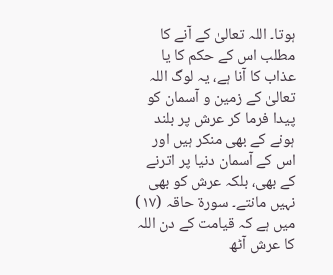ہوتا۔ اللہ تعالیٰ کے آنے کا مطلب اس کے حکم کا یا عذاب کا آنا ہے، یہ لوگ اللہ تعالیٰ کے زمین و آسمان کو پیدا فرما کر عرش پر بلند ہونے کے بھی منکر ہیں اور اس کے آسمان دنیا پر اترنے کے بھی، بلکہ عرش کو بھی نہیں مانتے۔ سورة حاقہ (١٧) میں ہے کہ قیامت کے دن اللہ کا عرش آٹھ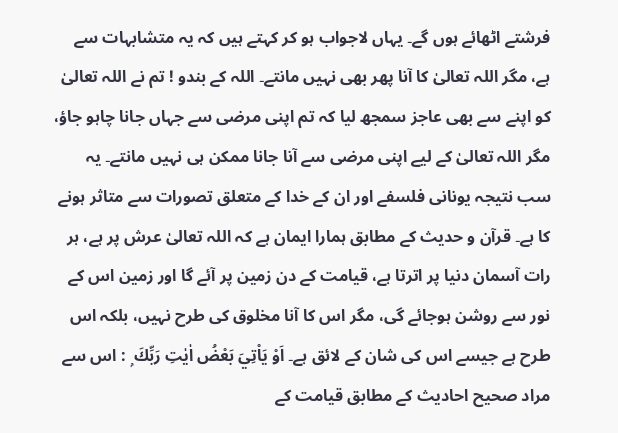فرشتے اٹھائے ہوں گے۔ یہاں لاجواب ہو کر کہتے ہیں کہ یہ متشابہات سے ہے، مگر اللہ تعالیٰ کا آنا پھر بھی نہیں مانتے۔ اللہ کے بندو ! تم نے اللہ تعالیٰ کو اپنے سے بھی عاجز سمجھ لیا کہ تم اپنی مرضی سے جہاں جانا چاہو جاؤ، مگر اللہ تعالیٰ کے لیے اپنی مرضی سے آنا جانا ممکن ہی نہیں مانتے۔ یہ سب نتیجہ یونانی فلسفے اور ان کے خدا کے متعلق تصورات سے متاثر ہونے کا ہے۔ قرآن و حدیث کے مطابق ہمارا ایمان ہے کہ اللہ تعالیٰ عرش پر ہے، ہر رات آسمان دنیا پر اترتا ہے، قیامت کے دن زمین پر آئے گا اور زمین اس کے نور سے روشن ہوجائے گی، مگر اس کا آنا مخلوق کی طرح نہیں، بلکہ اس طرح ہے جیسے اس کی شان کے لائق ہے۔ اَوْ يَاْتِيَ بَعْضُ اٰيٰتِ رَبِّكَ ۭ : اس سے مراد صحیح احادیث کے مطابق قیامت کے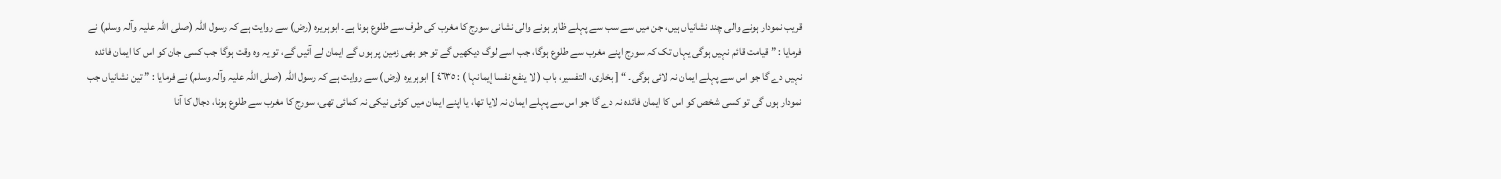قریب نمودار ہونے والی چند نشانیاں ہیں، جن میں سے سب سے پہلے ظاہر ہونے والی نشانی سورج کا مغرب کی طرف سے طلوع ہونا ہے۔ ابوہریرہ (رض) سے روایت ہے کہ رسول اللہ (صلی اللہ علیہ وآلہ وسلم) نے فرمایا : ” قیامت قائم نہیں ہوگی یہاں تک کہ سورج اپنے مغرب سے طلوع ہوگا، جب اسے لوگ دیکھیں گے تو جو بھی زمین پر ہوں گے ایمان لے آئیں گے، تو یہ وہ وقت ہوگا جب کسی جان کو اس کا ایمان فائدہ نہیں دے گا جو اس سے پہلے ایمان نہ لائی ہوگی۔ “ [ بخاری، التفسیر، باب ( لا ینفع نفسا إیمانہا ) : ٤٦٣٥ ] ابوہریرہ (رض) سے روایت ہے کہ رسول اللہ (صلی اللہ علیہ وآلہ وسلم) نے فرمایا : ” تین نشانیاں جب نمودار ہوں گی تو کسی شخص کو اس کا ایمان فائدہ نہ دے گا جو اس سے پہلے ایمان نہ لایا تھا، یا اپنے ایمان میں کوئی نیکی نہ کمائی تھی، سورج کا مغرب سے طلوع ہونا، دجال کا آنا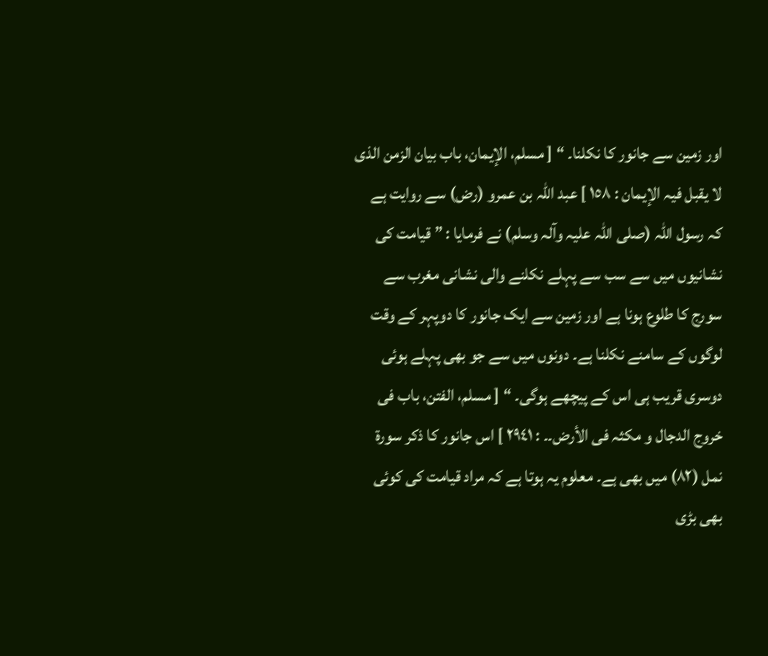اور زمین سے جانور کا نکلنا۔ “ [ مسلم، الإیمان، باب بیان الزمن الذی لا یقبل فیہ الإیمان : ١٥٨ ] عبد اللہ بن عمرو (رض) سے روایت ہے کہ رسول اللہ (صلی اللہ علیہ وآلہ وسلم) نے فرمایا : ” قیامت کی نشانیوں میں سے سب سے پہلے نکلنے والی نشانی مغرب سے سورج کا طلوع ہونا ہے اور زمین سے ایک جانور کا دوپہر کے وقت لوگوں کے سامنے نکلنا ہے۔ دونوں میں سے جو بھی پہلے ہوئی دوسری قریب ہی اس کے پیچھے ہوگی۔ “ [ مسلم، الفتن، باب فی خروج الدجال و مکثہ فی الأرض۔۔ : ٢٩٤١ ] اس جانور کا ذکر سورة نمل (٨٢) میں بھی ہے۔ معلوم یہ ہوتا ہے کہ مراد قیامت کی کوئی بھی بڑی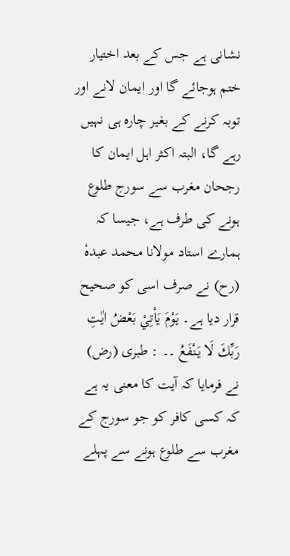نشانی ہے جس کے بعد اختیار ختم ہوجائے گا اور ایمان لانے اور توبہ کرنے کے بغیر چارہ ہی نہیں رہے گا، البتہ اکثر اہل ایمان کا رجحان مغرب سے سورج طلوع ہونے کی طرف ہے، جیسا کہ ہمارے استاد مولانا محمد عبدہٗ (رح) نے صرف اسی کو صحیح قرار دیا ہے۔ يَوْمَ يَاْتِيْ بَعْضُ اٰيٰتِ رَبِّكَ لَا يَنْفَعُ ۔۔ : طبری (رض) نے فرمایا کہ آیت کا معنی یہ ہے کہ کسی کافر کو جو سورج کے مغرب سے طلوع ہونے سے پہلے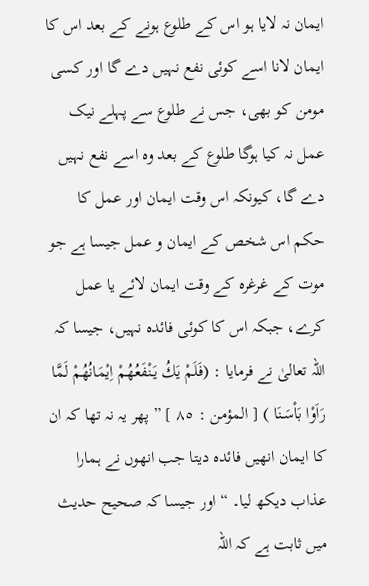ایمان نہ لایا ہو اس کے طلوع ہونے کے بعد اس کا ایمان لانا اسے کوئی نفع نہیں دے گا اور کسی مومن کو بھی، جس نے طلوع سے پہلے نیک عمل نہ کیا ہوگا طلوع کے بعد وہ اسے نفع نہیں دے گا، کیونکہ اس وقت ایمان اور عمل کا حکم اس شخص کے ایمان و عمل جیسا ہے جو موت کے غرغرہ کے وقت ایمان لائے یا عمل کرے، جبکہ اس کا کوئی فائدہ نہیں، جیسا کہ اللہ تعالیٰ نے فرمایا : (فَلَمْ يَكُ يَنْفَعُهُمْ اِيْمَانُهُمْ لَمَّا رَاَوْا بَاْسَـنَا ) [ المؤمن : ٨٥ ] ” پھر یہ نہ تھا کہ ان کا ایمان انھیں فائدہ دیتا جب انھوں نے ہمارا عذاب دیکھ لیا۔ “ اور جیسا کہ صحیح حدیث میں ثابت ہے کہ اللہ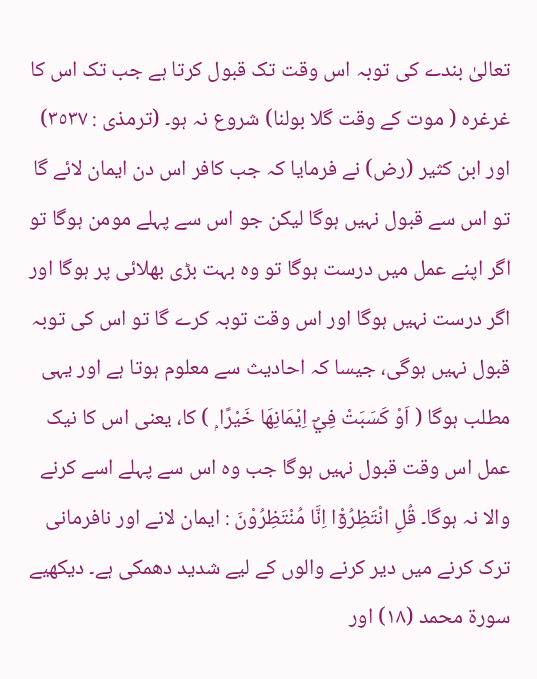تعالیٰ بندے کی توبہ اس وقت تک قبول کرتا ہے جب تک اس کا غرغرہ ( موت کے وقت گلا بولنا) شروع نہ ہو۔ (ترمذی : ٣٥٣٧) اور ابن کثیر (رض) نے فرمایا کہ جب کافر اس دن ایمان لائے گا تو اس سے قبول نہیں ہوگا لیکن جو اس سے پہلے مومن ہوگا تو اگر اپنے عمل میں درست ہوگا تو وہ بہت بڑی بھلائی پر ہوگا اور اگر درست نہیں ہوگا اور اس وقت توبہ کرے گا تو اس کی توبہ قبول نہیں ہوگی، جیسا کہ احادیث سے معلوم ہوتا ہے اور یہی مطلب ہوگا ( اَوْ كَسَبَتْ فِيْٓ اِيْمَانِهَا خَيْرًا ۭ ) کا، یعنی اس کا نیک عمل اس وقت قبول نہیں ہوگا جب وہ اس سے پہلے اسے کرنے والا نہ ہوگا۔ قُلِ انْتَظِرُوْٓا اِنَّا مُنْتَظِرُوْنَ : ایمان لانے اور نافرمانی ترک کرنے میں دیر کرنے والوں کے لیے شدید دھمکی ہے۔ دیکھیے سورة محمد (١٨) اور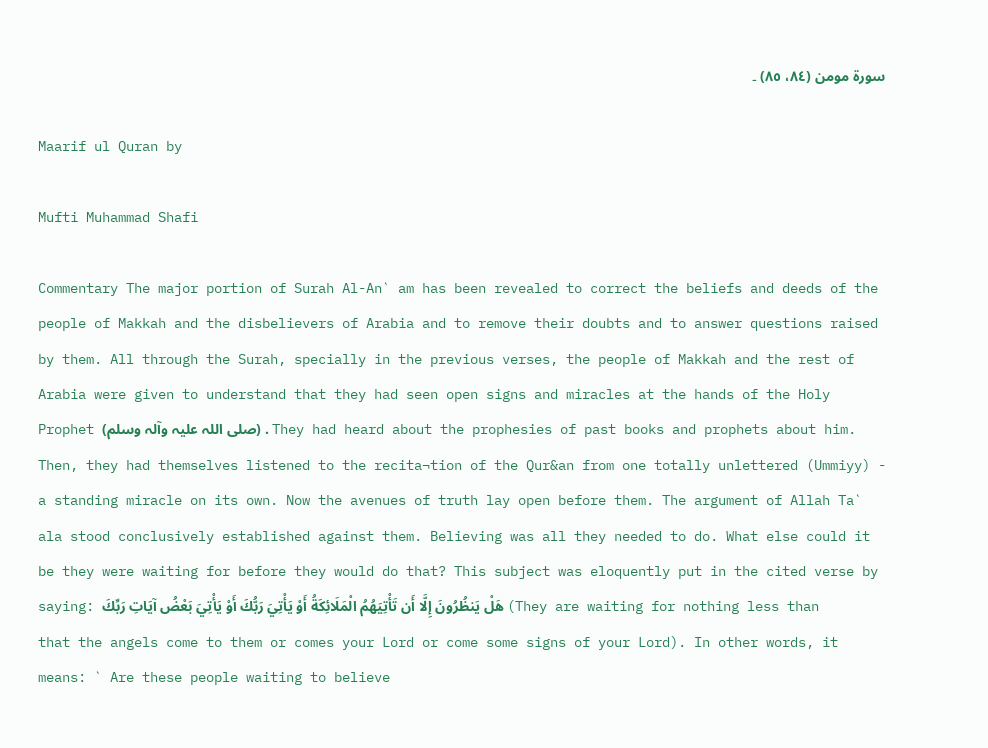سورة مومن (٨٤، ٨٥) ۔

Maarif ul Quran by

Mufti Muhammad Shafi

Commentary The major portion of Surah Al-An` am has been revealed to correct the beliefs and deeds of the people of Makkah and the disbelievers of Arabia and to remove their doubts and to answer questions raised by them. All through the Surah, specially in the previous verses, the people of Makkah and the rest of Arabia were given to understand that they had seen open signs and miracles at the hands of the Holy Prophet (صلی اللہ علیہ وآلہ وسلم) . They had heard about the prophesies of past books and prophets about him. Then, they had themselves listened to the recita¬tion of the Qur&an from one totally unlettered (Ummiyy) - a standing miracle on its own. Now the avenues of truth lay open before them. The argument of Allah Ta` ala stood conclusively established against them. Believing was all they needed to do. What else could it be they were waiting for before they would do that? This subject was eloquently put in the cited verse by saying: هَلْ يَنظُرُ‌ونَ إِلَّا أَن تَأْتِيَهُمُ الْمَلَائِكَةُ أَوْ يَأْتِيَ رَ‌بُّكَ أَوْ يَأْتِيَ بَعْضُ آيَاتِ رَ‌بِّكَ (They are waiting for nothing less than that the angels come to them or comes your Lord or come some signs of your Lord). In other words, it means: ` Are these people waiting to believe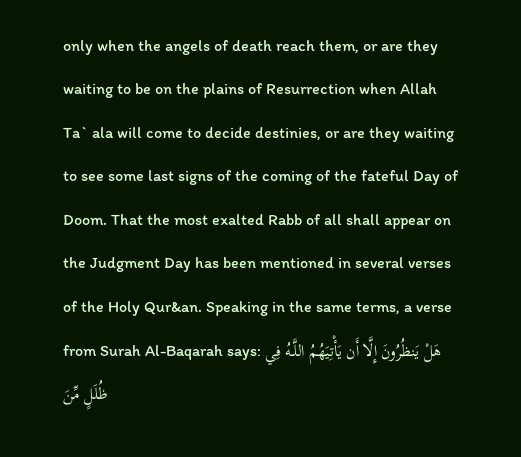only when the angels of death reach them, or are they waiting to be on the plains of Resurrection when Allah Ta` ala will come to decide destinies, or are they waiting to see some last signs of the coming of the fateful Day of Doom. That the most exalted Rabb of all shall appear on the Judgment Day has been mentioned in several verses of the Holy Qur&an. Speaking in the same terms, a verse from Surah Al-Baqarah says: هَلْ يَنظُرُ‌ونَ إِلَّا أَن يَأْتِيَهُمُ اللَّـهُ فِي ظُلَلٍ مِّنَ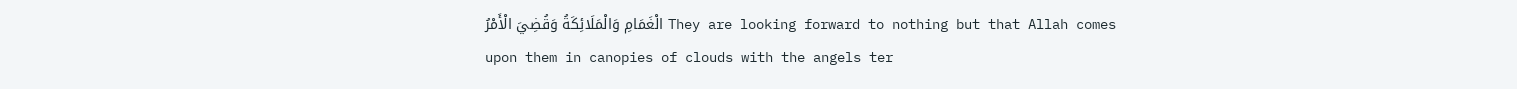الْغَمَامِ وَالْمَلَائِكَةُ وَقُضِيَ الْأَمْرُ‌ They are looking forward to nothing but that Allah comes upon them in canopies of clouds with the angels ter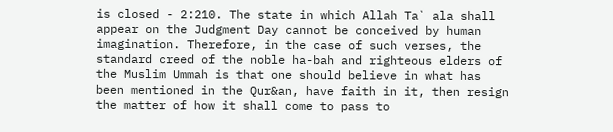is closed - 2:210. The state in which Allah Ta` ala shall appear on the Judgment Day cannot be conceived by human imagination. Therefore, in the case of such verses, the standard creed of the noble ha-bah and righteous elders of the Muslim Ummah is that one should believe in what has been mentioned in the Qur&an, have faith in it, then resign the matter of how it shall come to pass to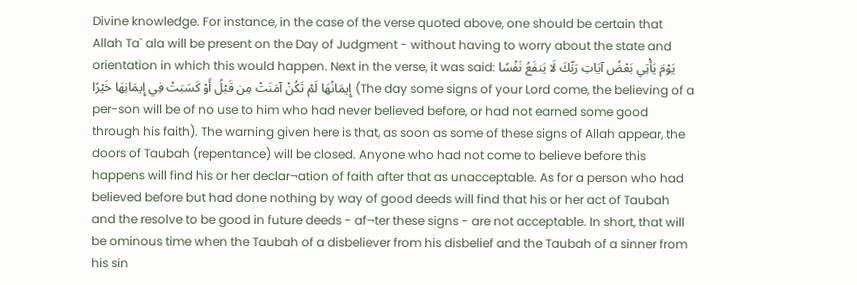Divine knowledge. For instance, in the case of the verse quoted above, one should be certain that Allah Ta` ala will be present on the Day of Judgment - without having to worry about the state and orientation in which this would happen. Next in the verse, it was said: يَوْمَ يَأْتِي بَعْضُ آيَاتِ رَ‌بِّكَ لَا يَنفَعُ نَفْسًا إِيمَانُهَا لَمْ تَكُنْ آمَنَتْ مِن قَبْلُ أَوْ كَسَبَتْ فِي إِيمَانِهَا خَيْرً‌ا (The day some signs of your Lord come, the believing of a per-son will be of no use to him who had never believed before, or had not earned some good through his faith). The warning given here is that, as soon as some of these signs of Allah appear, the doors of Taubah (repentance) will be closed. Anyone who had not come to believe before this happens will find his or her declar¬ation of faith after that as unacceptable. As for a person who had believed before but had done nothing by way of good deeds will find that his or her act of Taubah and the resolve to be good in future deeds - af¬ter these signs - are not acceptable. In short, that will be ominous time when the Taubah of a disbeliever from his disbelief and the Taubah of a sinner from his sin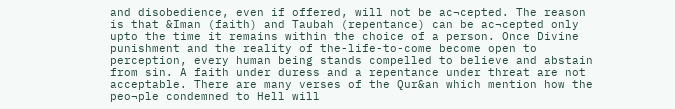and disobedience, even if offered, will not be ac¬cepted. The reason is that &Iman (faith) and Taubah (repentance) can be ac¬cepted only upto the time it remains within the choice of a person. Once Divine punishment and the reality of the-life-to-come become open to perception, every human being stands compelled to believe and abstain from sin. A faith under duress and a repentance under threat are not acceptable. There are many verses of the Qur&an which mention how the peo¬ple condemned to Hell will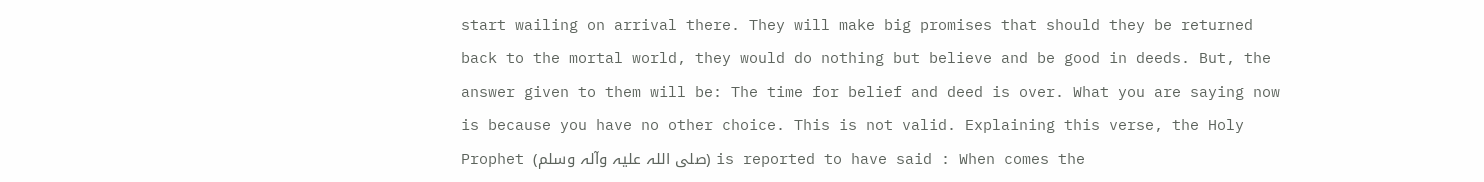start wailing on arrival there. They will make big promises that should they be returned back to the mortal world, they would do nothing but believe and be good in deeds. But, the answer given to them will be: The time for belief and deed is over. What you are saying now is because you have no other choice. This is not valid. Explaining this verse, the Holy Prophet (صلی اللہ علیہ وآلہ وسلم) is reported to have said : When comes the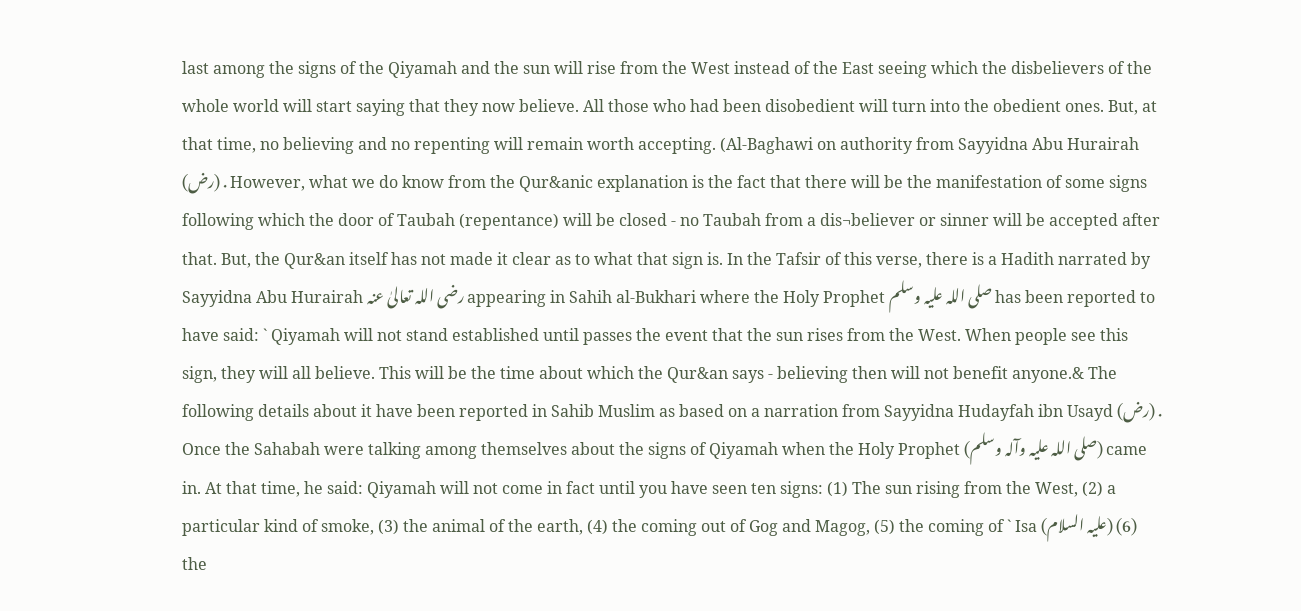last among the signs of the Qiyamah and the sun will rise from the West instead of the East seeing which the disbelievers of the whole world will start saying that they now believe. All those who had been disobedient will turn into the obedient ones. But, at that time, no believing and no repenting will remain worth accepting. (Al-Baghawi on authority from Sayyidna Abu Hurairah (رض) . However, what we do know from the Qur&anic explanation is the fact that there will be the manifestation of some signs following which the door of Taubah (repentance) will be closed - no Taubah from a dis¬believer or sinner will be accepted after that. But, the Qur&an itself has not made it clear as to what that sign is. In the Tafsir of this verse, there is a Hadith narrated by Sayyidna Abu Hurairah رضی اللہ تعالیٰ عنہ appearing in Sahih al-Bukhari where the Holy Prophet صلی اللہ علیہ وسلم has been reported to have said: ` Qiyamah will not stand established until passes the event that the sun rises from the West. When people see this sign, they will all believe. This will be the time about which the Qur&an says - believing then will not benefit anyone.& The following details about it have been reported in Sahib Muslim as based on a narration from Sayyidna Hudayfah ibn Usayd (رض) . Once the Sahabah were talking among themselves about the signs of Qiyamah when the Holy Prophet (صلی اللہ علیہ وآلہ وسلم) came in. At that time, he said: Qiyamah will not come in fact until you have seen ten signs: (1) The sun rising from the West, (2) a particular kind of smoke, (3) the animal of the earth, (4) the coming out of Gog and Magog, (5) the coming of ` Isa (علیہ السلام) (6) the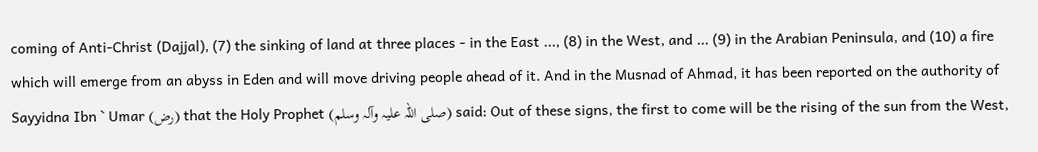coming of Anti-Christ (Dajjal), (7) the sinking of land at three places - in the East ..., (8) in the West, and ... (9) in the Arabian Peninsula, and (10) a fire which will emerge from an abyss in Eden and will move driving people ahead of it. And in the Musnad of Ahmad, it has been reported on the authority of Sayyidna Ibn ` Umar (رض) that the Holy Prophet (صلی اللہ علیہ وآلہ وسلم) said: Out of these signs, the first to come will be the rising of the sun from the West,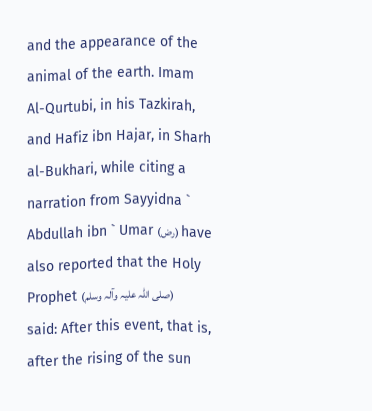and the appearance of the animal of the earth. Imam Al-Qurtubi, in his Tazkirah, and Hafiz ibn Hajar, in Sharh al-Bukhari, while citing a narration from Sayyidna ` Abdullah ibn ` Umar (رض) have also reported that the Holy Prophet (صلی اللہ علیہ وآلہ وسلم) said: After this event, that is, after the rising of the sun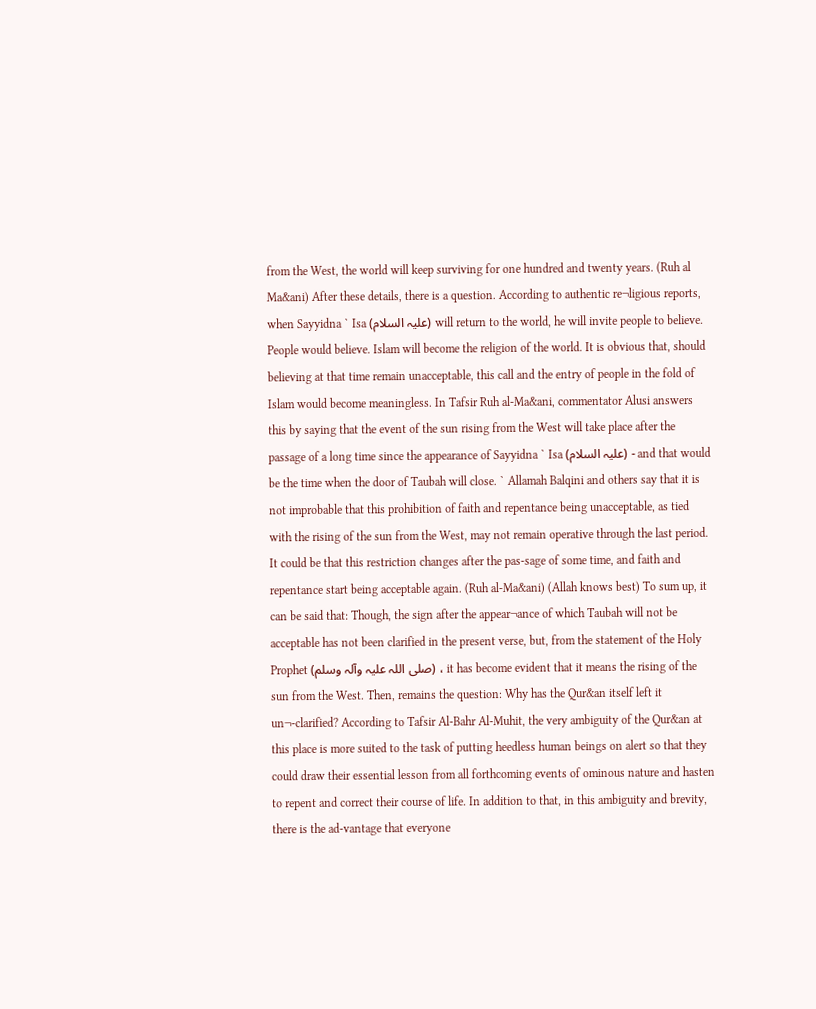from the West, the world will keep surviving for one hundred and twenty years. (Ruh al Ma&ani) After these details, there is a question. According to authentic re¬ligious reports, when Sayyidna ` Isa (علیہ السلام) will return to the world, he will invite people to believe. People would believe. Islam will become the religion of the world. It is obvious that, should believing at that time remain unacceptable, this call and the entry of people in the fold of Islam would become meaningless. In Tafsir Ruh al-Ma&ani, commentator Alusi answers this by saying that the event of the sun rising from the West will take place after the passage of a long time since the appearance of Sayyidna ` Isa (علیہ السلام) - and that would be the time when the door of Taubah will close. ` Allamah Balqini and others say that it is not improbable that this prohibition of faith and repentance being unacceptable, as tied with the rising of the sun from the West, may not remain operative through the last period. It could be that this restriction changes after the pas-sage of some time, and faith and repentance start being acceptable again. (Ruh al-Ma&ani) (Allah knows best) To sum up, it can be said that: Though, the sign after the appear¬ance of which Taubah will not be acceptable has not been clarified in the present verse, but, from the statement of the Holy Prophet (صلی اللہ علیہ وآلہ وسلم) ، it has become evident that it means the rising of the sun from the West. Then, remains the question: Why has the Qur&an itself left it un¬-clarified? According to Tafsir Al-Bahr Al-Muhit, the very ambiguity of the Qur&an at this place is more suited to the task of putting heedless human beings on alert so that they could draw their essential lesson from all forthcoming events of ominous nature and hasten to repent and correct their course of life. In addition to that, in this ambiguity and brevity, there is the ad-vantage that everyone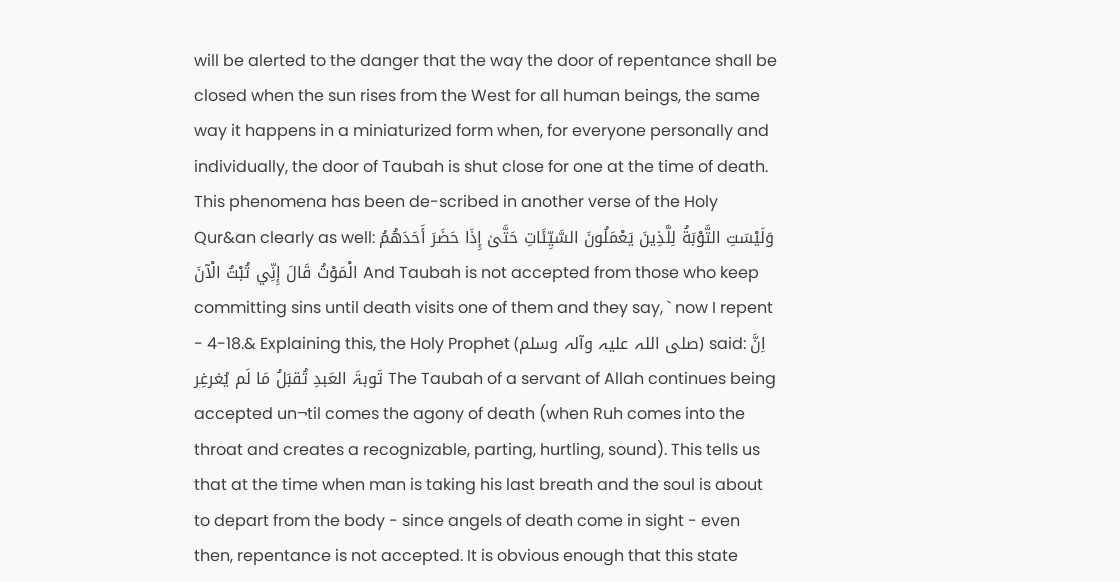will be alerted to the danger that the way the door of repentance shall be closed when the sun rises from the West for all human beings, the same way it happens in a miniaturized form when, for everyone personally and individually, the door of Taubah is shut close for one at the time of death. This phenomena has been de-scribed in another verse of the Holy Qur&an clearly as well: وَلَيْسَتِ التَّوْبَةُ لِلَّذِينَ يَعْمَلُونَ السَّيِّئَاتِ حَتَّىٰ إِذَا حَضَرَ‌ أَحَدَهُمُ الْمَوْتُ قَالَ إِنِّي تُبْتُ الْآنَ And Taubah is not accepted from those who keep committing sins until death visits one of them and they say, ` now I repent - 4-18.& Explaining this, the Holy Prophet (صلی اللہ علیہ وآلہ وسلم) said: اِنَّ تَوبۃَ العَبدِ تُقبَلُ مَا لَم یُغرغِر The Taubah of a servant of Allah continues being accepted un¬til comes the agony of death (when Ruh comes into the throat and creates a recognizable, parting, hurtling, sound). This tells us that at the time when man is taking his last breath and the soul is about to depart from the body - since angels of death come in sight - even then, repentance is not accepted. It is obvious enough that this state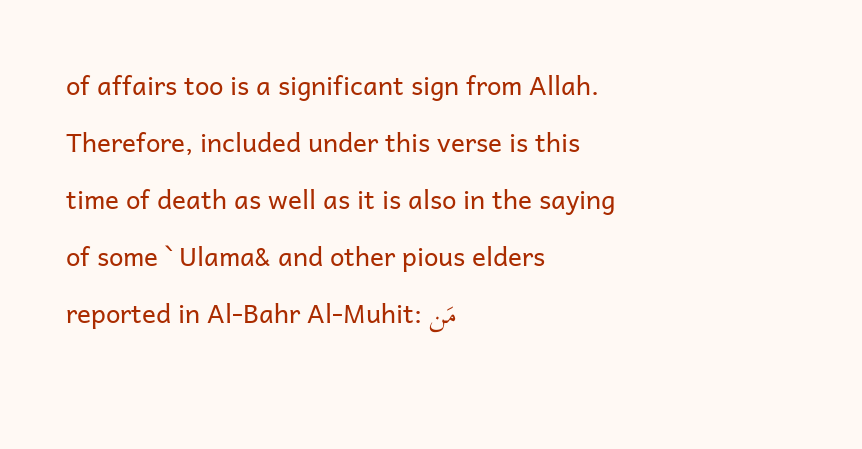of affairs too is a significant sign from Allah. Therefore, included under this verse is this time of death as well as it is also in the saying of some ` Ulama& and other pious elders reported in Al-Bahr Al-Muhit: مَن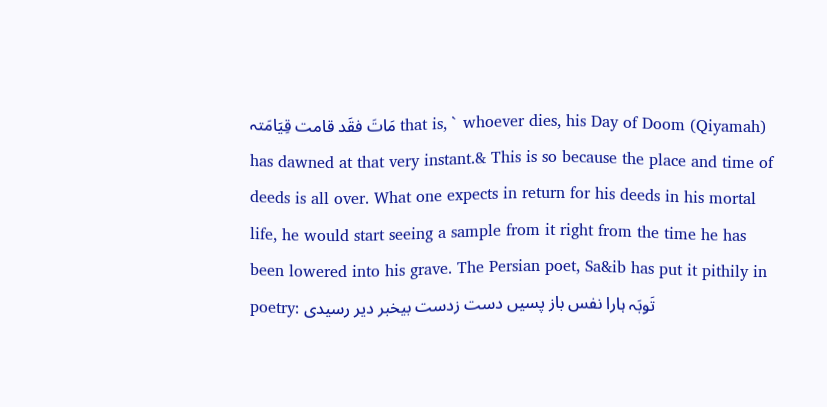مَاتَ فقَد قامت قِیَامَتہ that is, ` whoever dies, his Day of Doom (Qiyamah) has dawned at that very instant.& This is so because the place and time of deeds is all over. What one expects in return for his deeds in his mortal life, he would start seeing a sample from it right from the time he has been lowered into his grave. The Persian poet, Sa&ib has put it pithily in poetry: تَوبَہ ہارا نفس باز پسیں دست زدست بیخبر دیر رسیدی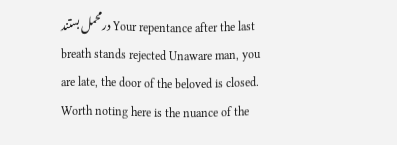درمحمل بستند Your repentance after the last breath stands rejected Unaware man, you are late, the door of the beloved is closed. Worth noting here is the nuance of the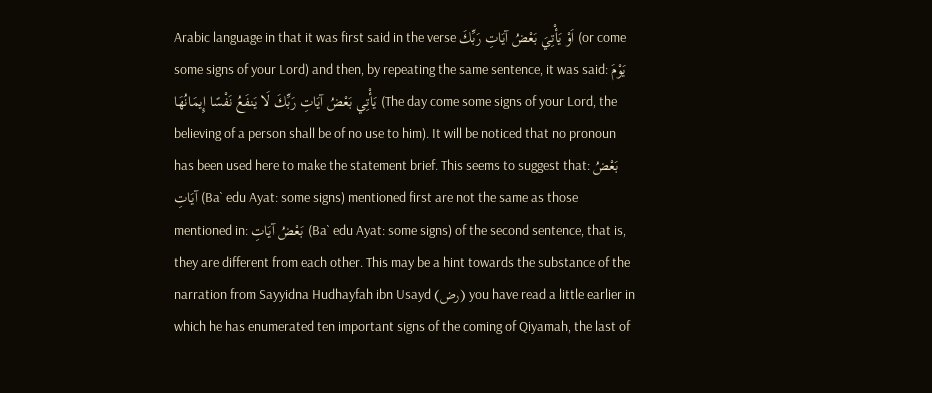Arabic language in that it was first said in the verse اَوْ يَأْتِيَ بَعْضُ آيَاتِ رَ‌بِّكَ (or come some signs of your Lord) and then, by repeating the same sentence, it was said: يَوْمَ يَأْتِي بَعْضُ آيَاتِ رَ‌بِّكَ لَا يَنفَعُ نَفْسًا إِيمَانُهَا (The day come some signs of your Lord, the believing of a person shall be of no use to him). It will be noticed that no pronoun has been used here to make the statement brief. This seems to suggest that: بَعْضُ آيَاتِ (Ba` edu Ayat: some signs) mentioned first are not the same as those mentioned in: بَعْضُ آيَاتِ (Ba` edu Ayat: some signs) of the second sentence, that is, they are different from each other. This may be a hint towards the substance of the narration from Sayyidna Hudhayfah ibn Usayd (رض) you have read a little earlier in which he has enumerated ten important signs of the coming of Qiyamah, the last of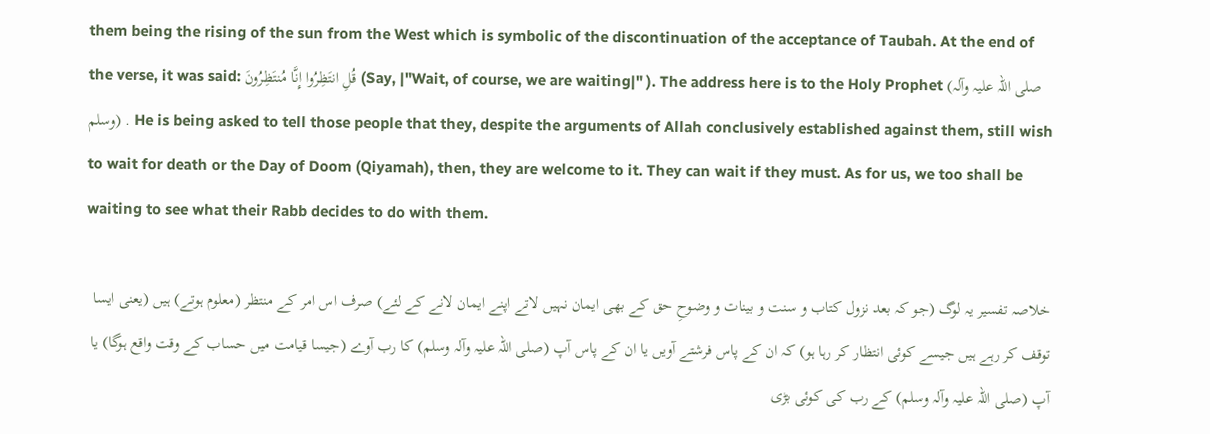them being the rising of the sun from the West which is symbolic of the discontinuation of the acceptance of Taubah. At the end of the verse, it was said: قُلِ انتَظِرُ‌وا إِنَّا مُنتَظِرُ‌ونَ (Say, |"Wait, of course, we are waiting|" ). The address here is to the Holy Prophet (صلی اللہ علیہ وآلہ وسلم) . He is being asked to tell those people that they, despite the arguments of Allah conclusively established against them, still wish to wait for death or the Day of Doom (Qiyamah), then, they are welcome to it. They can wait if they must. As for us, we too shall be waiting to see what their Rabb decides to do with them.

خلاصہ تفسیر یہ لوگ (جو کہ بعد نزول کتاب و سنت و بینات و وضوحِ حق کے بھی ایمان نہیں لاتے اپنے ایمان لانے کے لئے) صرف اس امر کے منتظر (معلوم ہوتے) ہیں (یعنی ایسا توقف کر رہے ہیں جیسے کوئی انتظار کر رہا ہو) کہ ان کے پاس فرشتے آویں یا ان کے پاس آپ (صلی اللہ علیہ وآلہ وسلم) کا رب آوے (جیسا قیامت میں حساب کے وقت واقع ہوگا) یا آپ (صلی اللہ علیہ وآلہ وسلم) کے رب کی کوئی بڑی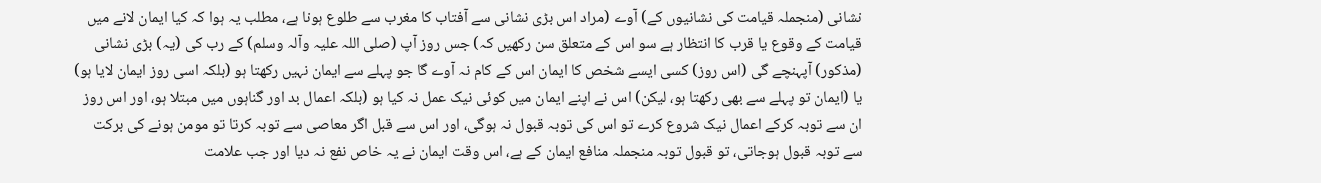نشانی (منجملہ قیامت کی نشانیوں کے) آوے (مراد اس بڑی نشانی سے آفتاب کا مغرب سے طلوع ہونا ہے، مطلب یہ ہوا کہ کیا ایمان لانے میں قیامت کے وقوع یا قرب کا انتظار ہے سو اس کے متعلق سن رکھیں کہ) جس روز آپ (صلی اللہ علیہ وآلہ وسلم) کے رب کی (یہ) بڑی نشانی (مذکور) آپہنچے گی (اس روز) کسی ایسے شخص کا ایمان اس کے کام نہ آوے گا جو پہلے سے ایمان نہیں رکھتا ہو (بلکہ اسی روز ایمان لایا ہو) یا (ایمان تو پہلے سے بھی رکھتا ہو، لیکن) اس نے اپنے ایمان میں کوئی نیک عمل نہ کیا ہو (بلکہ اعمال بد اور گناہوں میں مبتلا ہو، اور اس روز ان سے توبہ کرکے اعمال نیک شروع کرے تو اس کی توبہ قبول نہ ہوگی، اور اس سے قبل اگر معاصی سے توبہ کرتا تو مومن ہونے کی برکت سے توبہ قبول ہوجاتی، تو قبول توبہ منجملہ منافع ایمان کے ہے، اس وقت ایمان نے یہ خاص نفع نہ دیا اور جب علامت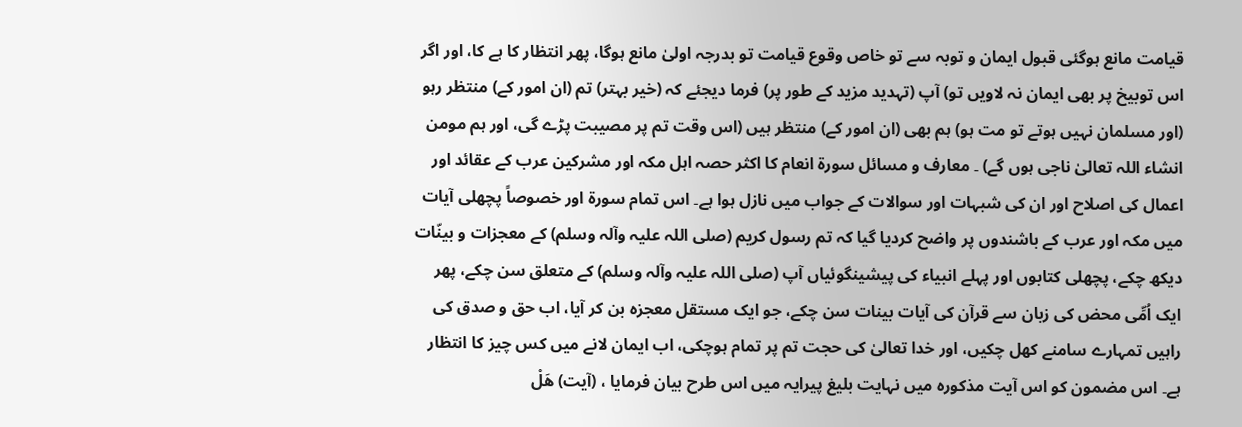قیامت مانع ہوگئی قبول ایمان و توبہ سے تو خاص وقوع قیامت تو بدرجہ اولیٰ مانع ہوگا، پھر انتظار کا ہے کا، اور اگر اس توبیخ پر بھی ایمان نہ لاویں تو) آپ (تہدید مزید کے طور پر) فرما دیجئے کہ (خیر بہتر) تم (ان امور کے) منتظر رہو (اور مسلمان نہیں ہوتے تو مت ہو) ہم بھی (ان امور کے) منتظر ہیں (اس وقت تم پر مصیبت پڑے گی، اور ہم مومن انشاء اللہ تعالیٰ ناجی ہوں گے) ۔ معارف و مسائل سورة انعام کا اکثر حصہ اہل مکہ اور مشرکین عرب کے عقائد اور اعمال کی اصلاح اور ان کی شبہات اور سوالات کے جواب میں نازل ہوا ہے۔ اس تمام سورة اور خصوصاً پچھلی آیات میں مکہ اور عرب کے باشندوں پر واضح کردیا گیا کہ تم رسول کریم (صلی اللہ علیہ وآلہ وسلم) کے معجزات و بینّات دیکھ چکے، پچھلی کتابوں اور پہلے انبیاء کی پیشینگوئیاں آپ (صلی اللہ علیہ وآلہ وسلم) کے متعلق سن چکے، پھر ایک اُمِّی محض کی زبان سے قرآن کی آیات بینات سن چکے، جو ایک مستقل معجزہ بن کر آیا، اب حق و صدق کی راہیں تمہارے سامنے کھل چکیں، اور خدا تعالیٰ کی حجت تم پر تمام ہوچکی، اب ایمان لانے میں کس چیز کا انتظار ہے۔ اس مضمون کو اس آیت مذکورہ میں نہایت بلیغ پیرایہ میں اس طرح بیان فرمایا ، (آیت) هَلْ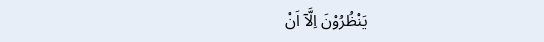يَنْظُرُوْنَ اِلَّآ اَنْ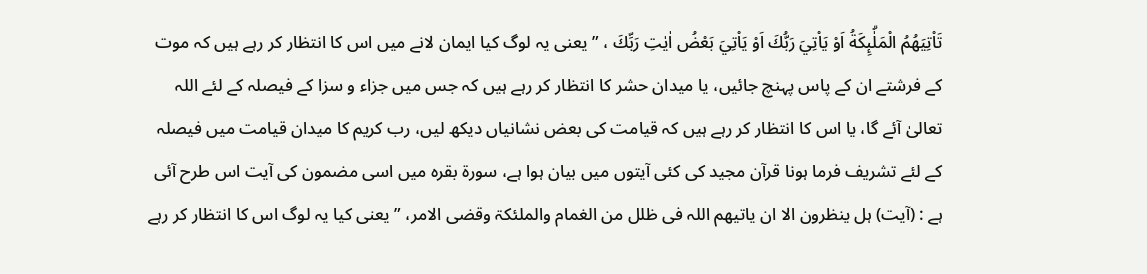تَاْتِيَهُمُ الْمَلٰۗىِٕكَةُ اَوْ يَاْتِيَ رَبُّكَ اَوْ يَاْتِيَ بَعْضُ اٰيٰتِ رَبِّكَ ، ” یعنی یہ لوگ کیا ایمان لانے میں اس کا انتظار کر رہے ہیں کہ موت کے فرشتے ان کے پاس پہنچ جائیں، یا میدان حشر کا انتظار کر رہے ہیں کہ جس میں جزاء و سزا کے فیصلہ کے لئے اللہ تعالیٰ آئے گا، یا اس کا انتظار کر رہے ہیں کہ قیامت کی بعض نشانیاں دیکھ لیں، رب کریم کا میدان قیامت میں فیصلہ کے لئے تشریف فرما ہونا قرآن مجید کی کئی آیتوں میں بیان ہوا ہے، سورة بقرہ میں اسی مضمون کی آیت اس طرح آئی ہے : (آیت) ہل ینظرون الا ان یاتیھم اللہ فی ظلل من الغمام والملئکۃ وقضی الامر، ” یعنی کیا یہ لوگ اس کا انتظار کر رہے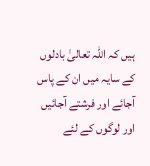ہیں کہ اللہ تعالیٰ بادلوں کے سایہ میں ان کے پاس آجائے اور فرشتے آجائیں اور لوگوں کے لئے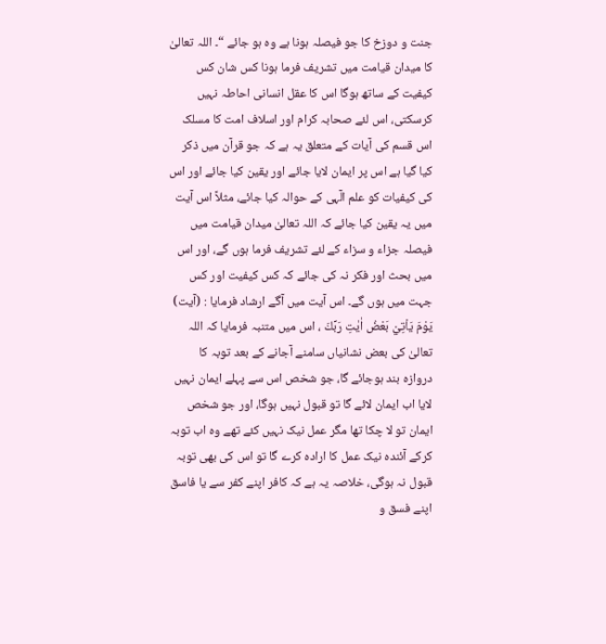جنت و دوزخ کا جو فیصلہ ہونا ہے وہ ہو جائے “۔ اللہ تعالیٰ کا میدان قیامت میں تشریف فرما ہونا کس شان کس کیفیت کے ساتھ ہوگا اس کا عقل انسانی احاطہ نہیں کرسکتی، اس لئے صحابہ کرام اور اسلاف امت کا مسلک اس قسم کی آیات کے متعلق یہ ہے کہ جو قرآن میں ذکر کیا گیا ہے اس پر ایمان لایا جائے اور یقین کیا جائے اور اس کی کیفیات کو علم الٓہی کے حوالہ کیا جائے، مثلاً اس آیت میں یہ یقین کیا جائے کہ اللہ تعالیٰ میدان قیامت میں فیصلہ جزاء و سزاء کے لئے تشریف فرما ہوں گے، اور اس میں بحث اور فکر نہ کی جائے کہ کس کیفیت اور کس جہت میں ہوں گے۔ اس آیت میں آگے ارشاد فرمایا : (آیت) يَوْمَ يَاْتِيْ بَعْضُ اٰيٰتِ رَبِّكَ ، اس میں متنبہ فرمایا کہ اللہ تعالیٰ کی بعض نشانیاں سامنے آجانے کے بعد توبہ کا دروازہ بند ہوجائے گا، جو شخص اس سے پہلے ایمان نہیں لایا اب ایمان لائے گا تو قبول نہیں ہوگا، اور جو شخص ایمان تو لا چکا تھا مگر عمل نیک نہیں کئے تھے وہ اب توبہ کرکے آئندہ نیک عمل کا ارادہ کرے گا تو اس کی بھی توبہ قبول نہ ہوگی، خلاصہ یہ ہے کہ کافر اپنے کفر سے یا فاسق اپنے فسق و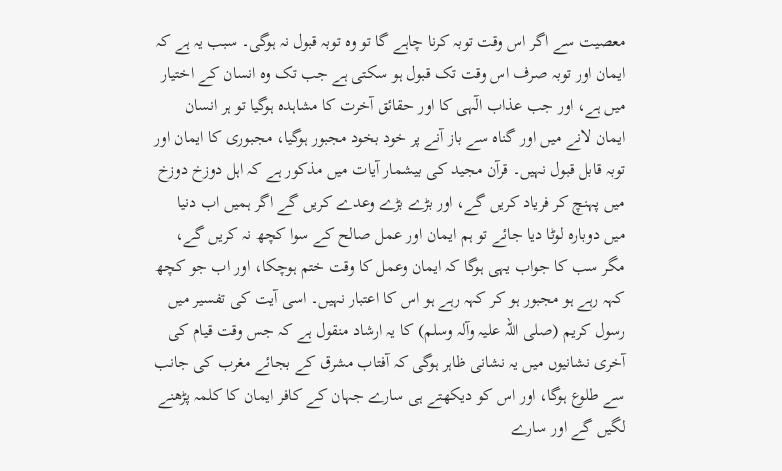معصیت سے اگر اس وقت توبہ کرنا چاہے گا تو وہ توبہ قبول نہ ہوگی۔ سبب یہ ہے کہ ایمان اور توبہ صرف اس وقت تک قبول ہو سکتی ہے جب تک وہ انسان کے اختیار میں ہے، اور جب عذاب الٓہی کا اور حقائق آخرت کا مشاہدہ ہوگیا تو ہر انسان ایمان لانے میں اور گناہ سے باز آنے پر خود بخود مجبور ہوگیا، مجبوری کا ایمان اور توبہ قابل قبول نہیں۔ قرآن مجید کی بیشمار آیات میں مذکور ہے کہ اہل دوزخ دوزخ میں پہنچ کر فریاد کریں گے، اور بڑے بڑے وعدے کریں گے اگر ہمیں اب دنیا میں دوبارہ لوٹا دیا جائے تو ہم ایمان اور عمل صالح کے سوا کچھ نہ کریں گے، مگر سب کا جواب یہی ہوگا کہ ایمان وعمل کا وقت ختم ہوچکا، اور اب جو کچھ کہہ رہے ہو مجبور ہو کر کہہ رہے ہو اس کا اعتبار نہیں۔ اسی آیت کی تفسیر میں رسول کریم (صلی اللہ علیہ وآلہ وسلم) کا یہ ارشاد منقول ہے کہ جس وقت قیام کی آخری نشانیوں میں یہ نشانی ظاہر ہوگی کہ آفتاب مشرق کے بجائے مغرب کی جانب سے طلوع ہوگا، اور اس کو دیکھتے ہی سارے جہان کے کافر ایمان کا کلمہ پڑھنے لگیں گے اور سارے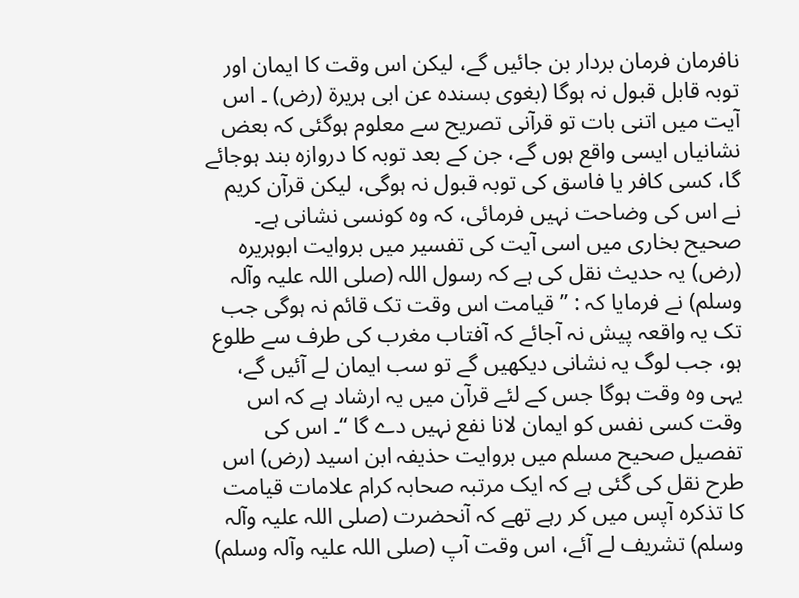نافرمان فرمان بردار بن جائیں گے، لیکن اس وقت کا ایمان اور توبہ قابل قبول نہ ہوگا (بغوی بسندہ عن ابی ہریرة (رض) ۔ اس آیت میں اتنی بات تو قرآنی تصریح سے معلوم ہوگئی کہ بعض نشانیاں ایسی واقع ہوں گے، جن کے بعد توبہ کا دروازہ بند ہوجائے گا، کسی کافر یا فاسق کی توبہ قبول نہ ہوگی، لیکن قرآن کریم نے اس کی وضاحت نہیں فرمائی، کہ وہ کونسی نشانی ہے۔ صحیح بخاری میں اسی آیت کی تفسیر میں بروایت ابوہریرہ (رض) یہ حدیث نقل کی ہے کہ رسول اللہ (صلی اللہ علیہ وآلہ وسلم) نے فرمایا کہ : ” قیامت اس وقت تک قائم نہ ہوگی جب تک یہ واقعہ پیش نہ آجائے کہ آفتاب مغرب کی طرف سے طلوع ہو، جب لوگ یہ نشانی دیکھیں گے تو سب ایمان لے آئیں گے، یہی وہ وقت ہوگا جس کے لئے قرآن میں یہ ارشاد ہے کہ اس وقت کسی نفس کو ایمان لانا نفع نہیں دے گا “۔ اس کی تفصیل صحیح مسلم میں بروایت حذیفہ ابن اسید (رض) اس طرح نقل کی گئی ہے کہ ایک مرتبہ صحابہ کرام علامات قیامت کا تذکرہ آپس میں کر رہے تھے کہ آنحضرت (صلی اللہ علیہ وآلہ وسلم) تشریف لے آئے، اس وقت آپ (صلی اللہ علیہ وآلہ وسلم)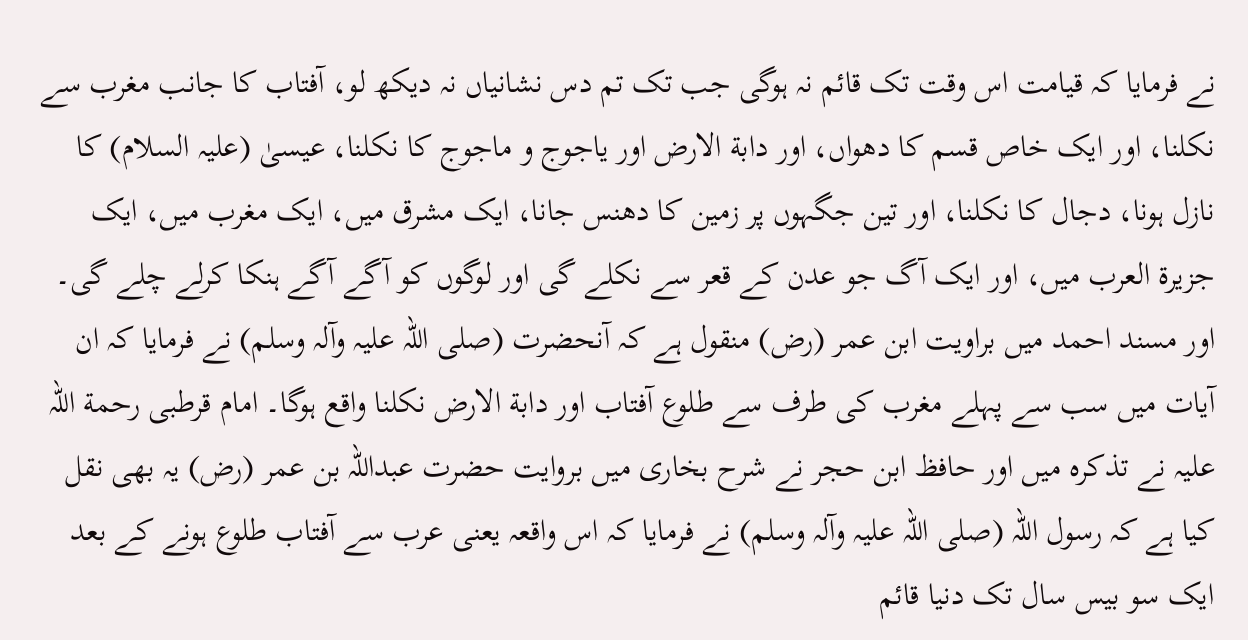نے فرمایا کہ قیامت اس وقت تک قائم نہ ہوگی جب تک تم دس نشانیاں نہ دیکھ لو، آفتاب کا جانب مغرب سے نکلنا، اور ایک خاص قسم کا دھواں، اور دابة الارض اور یاجوج و ماجوج کا نکلنا، عیسیٰ (علیہ السلام) کا نازل ہونا، دجال کا نکلنا، اور تین جگہوں پر زمین کا دھنس جانا، ایک مشرق میں، ایک مغرب میں، ایک جزیرة العرب میں، اور ایک آگ جو عدن کے قعر سے نکلے گی اور لوگوں کو آگے آگے ہنکا کرلے چلے گی۔ اور مسند احمد میں براویت ابن عمر (رض) منقول ہے کہ آنحضرت (صلی اللہ علیہ وآلہ وسلم) نے فرمایا کہ ان آیات میں سب سے پہلے مغرب کی طرف سے طلوع آفتاب اور دابة الارض نکلنا واقع ہوگا۔ امام قرطبی رحمة اللہ علیہ نے تذکرہ میں اور حافظ ابن حجر نے شرح بخاری میں بروایت حضرت عبداللہ بن عمر (رض) یہ بھی نقل کیا ہے کہ رسول اللہ (صلی اللہ علیہ وآلہ وسلم) نے فرمایا کہ اس واقعہ یعنی عرب سے آفتاب طلوع ہونے کے بعد ایک سو بیس سال تک دنیا قائم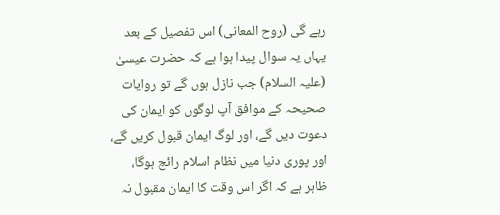رہے گی (روح المعانی) اس تفصیل کے بعد یہاں یہ سوال پیدا ہوا ہے کہ حضرت عیسیٰ (علیہ السلام) جب نازل ہوں گے تو روایات صحیحہ کے موافق آپ لوگوں کو ایمان کی دعوت دیں گے، اور لوگ ایمان قبول کریں گے، اور پوری دنیا میں نظام اسلام رائج ہوگا، ظاہر ہے کہ اگر اس وقت کا ایمان مقبول نہ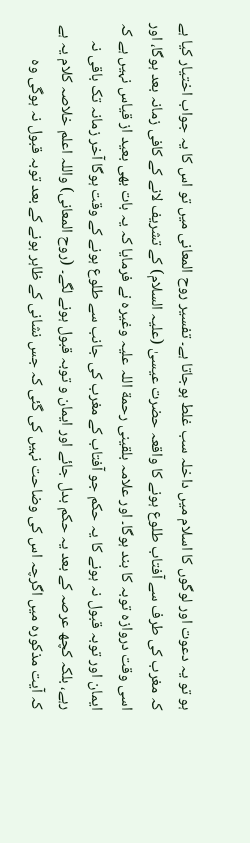ہو تو یہ دعوت اور لوگوں کا اسلام میں داخلہ سب غلط ہوجاتا ہے۔ تفسیر روح المعانی میں تو اس کا یہ جواب اختیار کیا ہے کہ مغرب کی طرف سے آفتاب طلوع ہونے کا واقعہ حضرت عیسیٰ (علیہ السلام) کے تشریف لانے کے کافی زمانہ بعد ہوگا، اور اسی وقت دروازہ توبہ کا بند ہوگا۔ اور علامہ بلقینی رحمة اللہ علیہ وغیرہ نے فرمایا کہ یہ بات بھی بعید از قیاس نہیں ہے کہ ایمان اور توبہ قبول نہ ہونے کا یہ حکم جو آفتاب کے مغرب کی جانب سے طلوع ہونے کے وقت ہوگا آخر زمانہ تک باقی نہ رہے، بلکہ کچھ عرصہ کے بعد یہ حکم بدل جائے اور ایمان و توبہ قبول ہونے لگے۔ (روح المعانی) واللہ اعلم خلاصہ کلام یہ ہے کہ آیت مذکورہ میں اگرچہ اس کی وضاحت نہیں کی گئی کہ جس نشانی کے ظاہر ہونے کے بعد توبہ قبول نہ ہوگی وہ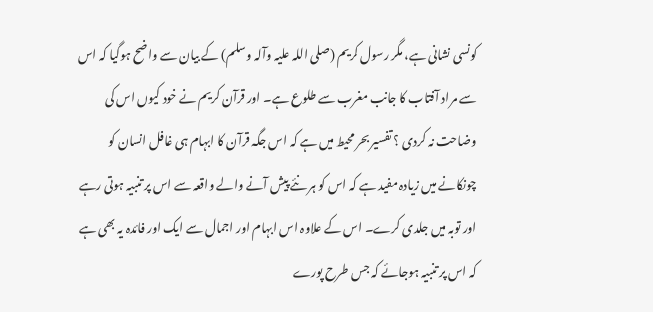کونسی نشانی ہے، مگر رسول کریم (صلی اللہ علیہ وآلہ وسلم) کے بیان سے واضح ہوگیا کہ اس سے مراد آفتاب کا جانب مغرب سے طلوع ہے۔ اور قرآن کریم نے خود کیوں اس کی وضاحت نہ کردی ؟ تفسیر بحر محیط میں ہے کہ اس جگہ قرآن کا ابہام ہی غافل انسان کو چونکانے میں زیادہ مفید ہے کہ اس کو ہر نئے پیش آنے والے واقعہ سے اس پر تنبیہ ہوتی رہے اور توبہ میں جلدی کرے۔ اس کے علاوہ اس ابہام اور اجمال سے ایک اور فائدہ یہ بھی ہے کہ اس پر تنبیہ ہوجائے کہ جس طرح پورے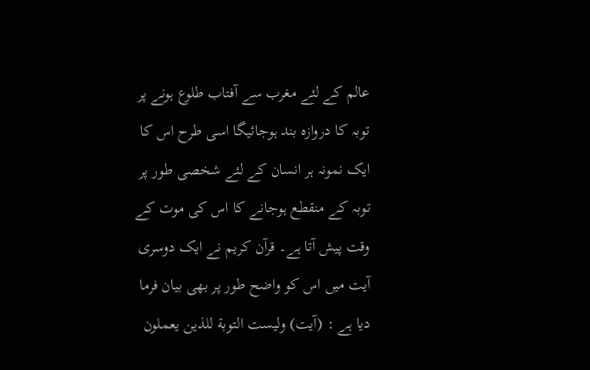عالم کے لئے مغرب سے آفتاب طلوع ہونے پر توبہ کا دروازہ بند ہوجائیگا اسی طرح اس کا ایک نمونہ ہر انسان کے لئے شخصی طور پر توبہ کے منقطع ہوجانے کا اس کی موت کے وقت پیش آتا ہے۔ قرآن کریم نے ایک دوسری آیت میں اس کو واضح طور پر بھی بیان فرما دیا ہے : (آیت) ولیست التوبة للذین یعملون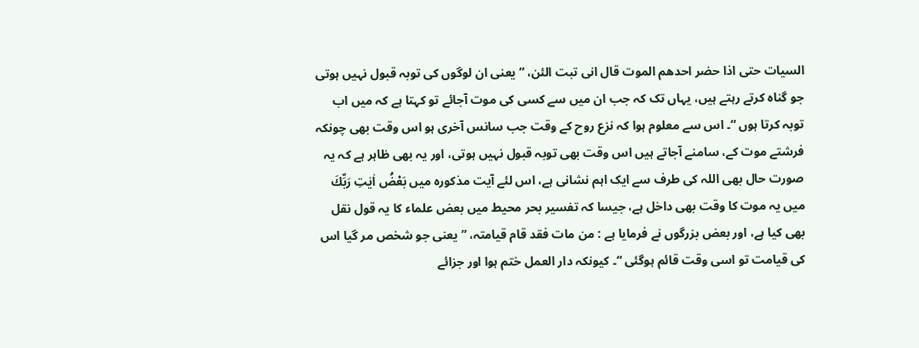السیات حتی اذا حضر احدھم الموت قال انی تبت الئن، ” یعنی ان لوگوں کی توبہ قبول نہیں ہوتی جو گناہ کرتے رہتے ہیں، یہاں تک کہ جب ان میں سے کسی کی موت آجائے تو کہتا ہے کہ میں اب توبہ کرتا ہوں “۔ اس سے معلوم ہوا کہ نزع روح کے وقت جب سانس آخری ہو اس وقت بھی چونکہ فرشتے موت کے، سامنے آجاتے ہیں اس وقت بھی توبہ قبول نہیں ہوتی، اور یہ بھی ظاہر ہے کہ یہ صورت حال بھی اللہ کی طرف سے ایک اہم نشانی ہے، اس لئے آیت مذکورہ میں بَعْضُ اٰيٰتِ رَبِّكَ میں یہ موت کا وقت بھی داخل ہے، جیسا کہ تفسیر بحر محیط میں بعض علماء کا یہ قول نقل بھی کیا ہے، اور بعض بزرگوں نے فرمایا ہے : من مات فقد قام قیامتہ، ” یعنی جو شخص مر گیا اس کی قیامت تو اسی وقت قائم ہوگئی “۔ کیونکہ دار العمل ختم ہوا اور جزائے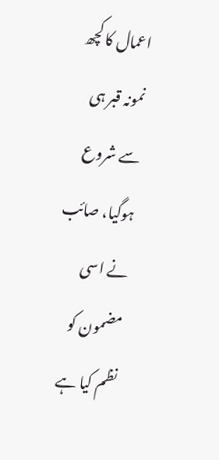اعمال کا کچھ نمونہ قبر ہی سے شروع ہوگیا، صائب نے اسی مضمون کو نظم کیا ہے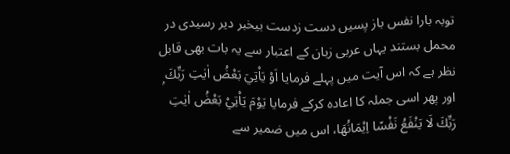توبہ بارا نفس باز پسیں دست زدست بیخبر دیر رسیدی در محمل بستند یہاں عربی زبان کے اعتبار سے یہ بات بھی قابل نظر ہے کہ اس آیت میں پہلے فرمایا اَوْ يَاْتِيَ بَعْضُ اٰيٰتِ رَبِّكَ ۭ اور پھر اسی جملہ کا اعادہ کرکے فرمایا يَوْمَ يَاْتِيْ بَعْضُ اٰيٰتِ رَبِّكَ لَا يَنْفَعُ نَفْسًا اِيْمَانُهَا، اس میں ضمیر سے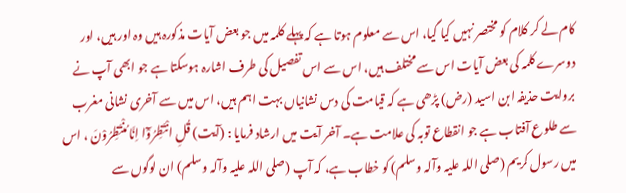کام لے کر کلام کو مختصر نہیں کیا گیا، اس سے معلوم ہوتا ہے کہ پہلے کلمہ میں جو بعض آیات مذکورہ ہیں وہ اور ہیں، اور دوسرے کلمہ کی بعض آیات اس سے مختلف ہیں، اس سے اس تفصیل کی طرف اشارہ ہوسکتا ہے جو ابھی آپ نے بروایت حذیفہ ابن اسید (رض) پڑھی ہے کہ قیامت کی دس نشانیاں بہت اہم ہیں، اس میں سے آخری نشانی مغرب سے طلوع آفتاب ہے جو انقطاع توبہ کی علامت ہے۔ آخر آیت میں ارشاد فرمایا : (آیت) قُلِ انْتَظِرُوْٓا اِنَّا مُنْتَظِرُوْنَ ، اس میں رسول کریم (صلی اللہ علیہ وآلہ وسلم) کو خطاب ہے، کہ آپ (صلی اللہ علیہ وآلہ وسلم) ان لوگوں سے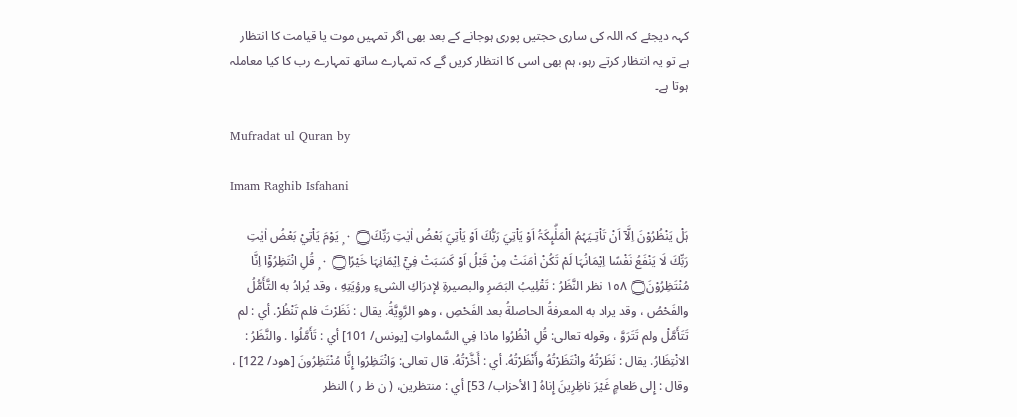کہہ دیجئے کہ اللہ کی ساری حجتیں پوری ہوجانے کے بعد بھی اگر تمہیں موت یا قیامت کا انتظار ہے تو یہ انتظار کرتے رہو، ہم بھی اسی کا انتظار کریں گے کہ تمہارے ساتھ تمہارے رب کا کیا معاملہ ہوتا ہے۔

Mufradat ul Quran by

Imam Raghib Isfahani

ہَلْ يَنْظُرُوْنَ اِلَّآ اَنْ تَاْتِـيَہُمُ الْمَلٰۗىِٕكَۃُ اَوْ يَاْتِيَ رَبُّكَ اَوْ يَاْتِيَ بَعْضُ اٰيٰتِ رَبِّكَ۝ ٠ ۭ يَوْمَ يَاْتِيْ بَعْضُ اٰيٰتِ رَبِّكَ لَا يَنْفَعُ نَفْسًا اِيْمَانُہَا لَمْ تَكُنْ اٰمَنَتْ مِنْ قَبْلُ اَوْ كَسَبَتْ فِيْٓ اِيْمَانِہَا خَيْرًا۝ ٠ ۭ قُلِ انْتَظِرُوْٓا اِنَّا مُنْتَظِرُوْنَ۝ ١٥٨ نظر النَّظَرُ : تَقْلِيبُ البَصَرِ والبصیرةِ لإدرَاكِ الشیءِ ورؤيَتِهِ ، وقد يُرادُ به التَّأَمُّلُ والفَحْصُ ، وقد يراد به المعرفةُ الحاصلةُ بعد الفَحْصِ ، وهو الرَّوِيَّةُ. يقال : نَظَرْتَ فلم تَنْظُرْ. أي : لم تَتَأَمَّلْ ولم تَتَرَوَّ ، وقوله تعالی: قُلِ انْظُرُوا ماذا فِي السَّماواتِ [يونس/ 101] أي : تَأَمَّلُوا . والنَّظَرُ : الانْتِظَارُ. يقال : نَظَرْتُهُ وانْتَظَرْتُهُ وأَنْظَرْتُهُ. أي : أَخَّرْتُهُ. قال تعالی: وَانْتَظِرُوا إِنَّا مُنْتَظِرُونَ [هود/ 122] ، وقال : إِلى طَعامٍ غَيْرَ ناظِرِينَ إِناهُ [ الأحزاب/ 53] أي : منتظرین، ( ن ظ ر ) النظر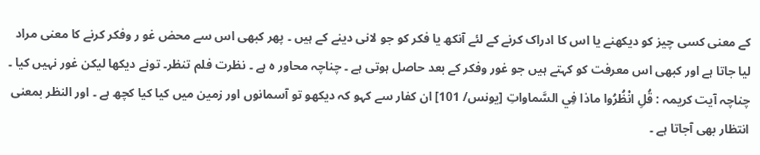کے معنی کسی چیز کو دیکھنے یا اس کا ادراک کرنے کے لئے آنکھ یا فکر کو جو لانی دینے کے ہیں ۔ پھر کبھی اس سے محض غو ر وفکر کرنے کا معنی مراد لیا جاتا ہے اور کبھی اس معرفت کو کہتے ہیں جو غور وفکر کے بعد حاصل ہوتی ہے ۔ چناچہ محاور ہ ہے ۔ نظرت فلم تنظر۔ تونے دیکھا لیکن غور نہیں کیا ۔ چناچہ آیت کریمہ : قُلِ انْظُرُوا ماذا فِي السَّماواتِ [يونس/ 101] ان کفار سے کہو کہ دیکھو تو آسمانوں اور زمین میں کیا کیا کچھ ہے ۔ اور النظر بمعنی انتظار بھی آجاتا ہے ۔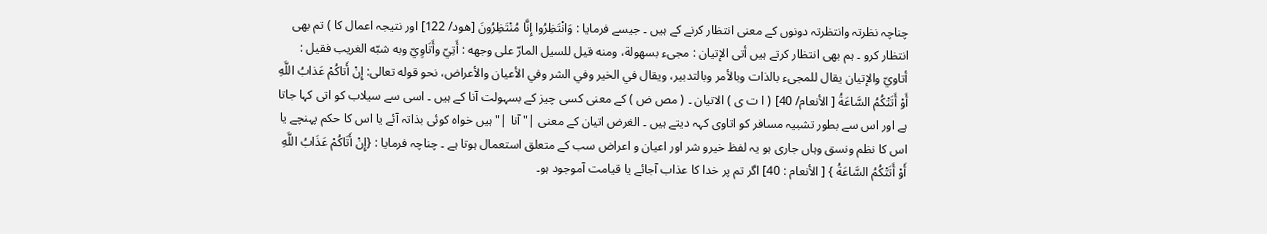چناچہ نظرتہ وانتظرتہ دونوں کے معنی انتظار کرنے کے ہیں ۔ جیسے فرمایا : وَانْتَظِرُوا إِنَّا مُنْتَظِرُونَ [هود/ 122] اور نتیجہ اعمال کا ) تم بھی انتظار کرو ۔ ہم بھی انتظار کرتے ہیں أتى الإتيان : مجیء بسهولة، ومنه قيل للسیل المارّ علی وجهه : أَتِيّ وأَتَاوِيّ وبه شبّه الغریب فقیل : أتاويّ والإتيان يقال للمجیء بالذات وبالأمر وبالتدبیر، ويقال في الخیر وفي الشر وفي الأعيان والأعراض، نحو قوله تعالی: إِنْ أَتاكُمْ عَذابُ اللَّهِ أَوْ أَتَتْكُمُ السَّاعَةُ [ الأنعام/ 40] ( ا ت ی ) الاتیان ۔ ( مص ض ) کے معنی کسی چیز کے بسہولت آنا کے ہیں ۔ اسی سے سیلاب کو اتی کہا جاتا ہے اور اس سے بطور تشبیہ مسافر کو اتاوی کہہ دیتے ہیں ۔ الغرض اتیان کے معنی |" آنا |" ہیں خواہ کوئی بذاتہ آئے یا اس کا حکم پہنچے یا اس کا نظم ونسق وہاں جاری ہو یہ لفظ خیرو شر اور اعیان و اعراض سب کے متعلق استعمال ہوتا ہے ۔ چناچہ فرمایا : {إِنْ أَتَاكُمْ عَذَابُ اللَّهِ أَوْ أَتَتْكُمُ السَّاعَةُ } [ الأنعام : 40] اگر تم پر خدا کا عذاب آجائے یا قیامت آموجود ہو۔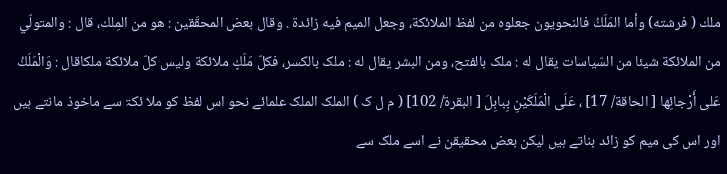ملك ( فرشته) وأما المَلَكُ فالنحویون جعلوه من لفظ الملائكة، وجعل المیم فيه زائدة . وقال بعض المحقّقين : هو من المِلك، قال : والمتولّي من الملائكة شيئا من السّياسات يقال له : ملک بالفتح، ومن البشر يقال له : ملک بالکسر، فكلّ مَلَكٍ ملائكة ولیس کلّ ملائكة ملکاقال : وَالْمَلَكُ عَلى أَرْجائِها [ الحاقة/ 17] ، عَلَى الْمَلَكَيْنِ بِبابِلَ [ البقرة/ 102] ( م ل ک ) الملک الملک علمائے نحو اس لفظ کو ملا ئکۃ سے ماخوذ مانتے ہیں اور اس کی میم کو زائد بناتے ہیں لیکن بعض محقیقن نے اسے ملک سے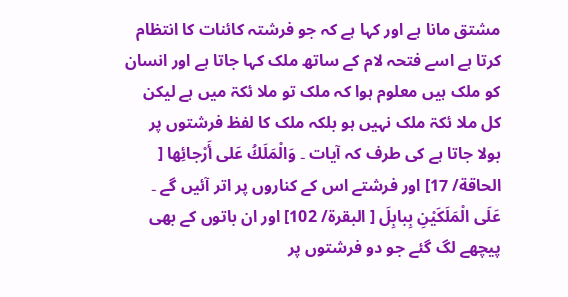مشتق مانا ہے اور کہا ہے کہ جو فرشتہ کائنات کا انتظام کرتا ہے اسے فتحہ لام کے ساتھ ملک کہا جاتا ہے اور انسان کو ملک ہیں معلوم ہوا کہ ملک تو ملا ئکۃ میں ہے لیکن کل ملا ئکۃ ملک نہیں ہو بلکہ ملک کا لفظ فرشتوں پر بولا جاتا ہے کی طرف کہ آیات ۔ وَالْمَلَكُ عَلى أَرْجائِها [ الحاقة/ 17] اور فرشتے اس کے کناروں پر اتر آئیں گے ۔ عَلَى الْمَلَكَيْنِ بِبابِلَ [ البقرة/ 102] اور ان باتوں کے بھی پیچھے لگ گئے جو دو فرشتوں پر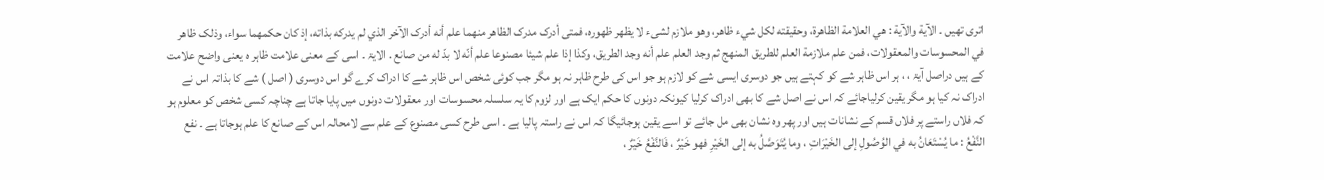اتری تھیں ۔ الآية والآية : هي العلامة الظاهرة، وحقیقته لکل شيء ظاهر، وهو ملازم لشیء لا يظهر ظهوره، فمتی أدرک مدرک الظاهر منهما علم أنه أدرک الآخر الذي لم يدركه بذاته، إذ کان حكمهما سواء، وذلک ظاهر في المحسوسات والمعقولات، فمن علم ملازمة العلم للطریق المنهج ثم وجد العلم علم أنه وجد الطریق، وکذا إذا علم شيئا مصنوعا علم أنّه لا بدّ له من صانع . الایۃ ۔ اسی کے معنی علامت ظاہر ہ یعنی واضح علامت کے ہیں دراصل آیۃ ، ، ہر اس ظاہر شے کو کہتے ہیں جو دوسری ایسی شے کو لازم ہو جو اس کی طرح ظاہر نہ ہو مگر جب کوئی شخص اس ظاہر شے کا ادراک کرے گو اس دوسری ( اصل ) شے کا بذاتہ اس نے ادراک نہ کیا ہو مگر یقین کرلیاجائے کہ اس نے اصل شے کا بھی ادراک کرلیا کیونکہ دونوں کا حکم ایک ہے اور لزوم کا یہ سلسلہ محسوسات اور معقولات دونوں میں پایا جاتا ہے چناچہ کسی شخص کو معلوم ہو کہ فلاں راستے پر فلاں قسم کے نشانات ہیں اور پھر وہ نشان بھی مل جائے تو اسے یقین ہوجائیگا کہ اس نے راستہ پالیا ہے ۔ اسی طرح کسی مصنوع کے علم سے لامحالہ اس کے صانع کا علم ہوجاتا ہے ۔ نفع النَّفْعُ : ما يُسْتَعَانُ به في الوُصُولِ إلى الخَيْرَاتِ ، وما يُتَوَصَّلُ به إلى الخَيْرِ فهو خَيْرٌ ، فَالنَّفْعُ خَيْرٌ ،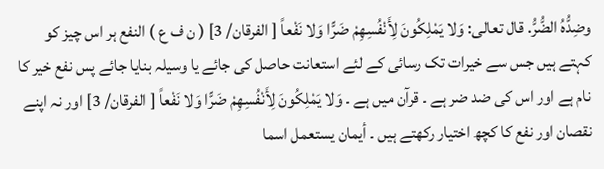وضِدُّهُ الضُّرُّ. قال تعالی: وَلا يَمْلِكُونَ لِأَنْفُسِهِمْ ضَرًّا وَلا نَفْعاً [ الفرقان/ 3] ( ن ف ع ) النفع ہر اس چیز کو کہتے ہیں جس سے خیرات تک رسائی کے لئے استعانت حاصل کی جائے یا وسیلہ بنایا جائے پس نفع خیر کا نام ہے اور اس کی ضد ضر ہے ۔ قرآن میں ہے ۔ وَلا يَمْلِكُونَ لِأَنْفُسِهِمْ ضَرًّا وَلا نَفْعاً [ الفرقان/ 3] اور نہ اپنے نقصان اور نفع کا کچھ اختیار رکھتے ہیں ۔ أیمان يستعمل اسما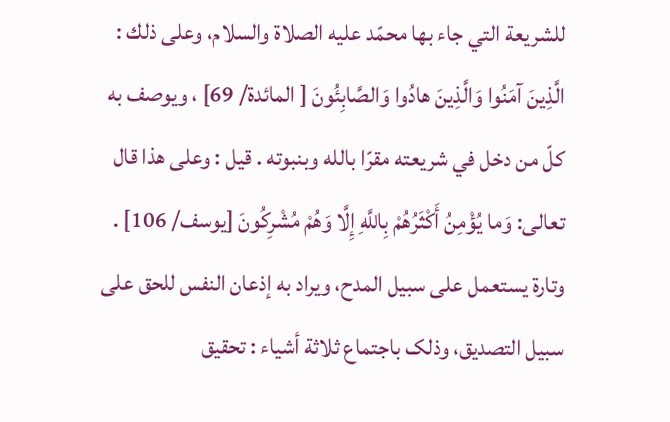للشریعة التي جاء بها محمّد عليه الصلاة والسلام، وعلی ذلك : الَّذِينَ آمَنُوا وَالَّذِينَ هادُوا وَالصَّابِئُونَ [ المائدة/ 69] ، ويوصف به كلّ من دخل في شریعته مقرّا بالله وبنبوته . قيل : وعلی هذا قال تعالی: وَما يُؤْمِنُ أَكْثَرُهُمْ بِاللَّهِ إِلَّا وَهُمْ مُشْرِكُونَ [يوسف/ 106] . وتارة يستعمل علی سبیل المدح، ويراد به إذعان النفس للحق علی سبیل التصدیق، وذلک باجتماع ثلاثة أشياء : تحقیق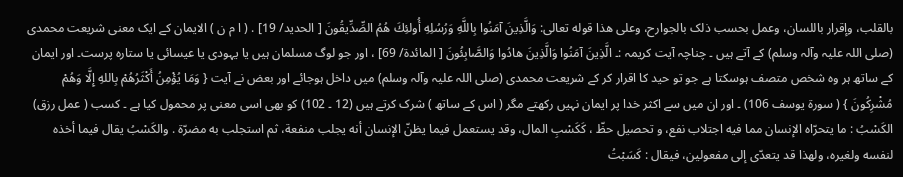بالقلب، وإقرار باللسان، وعمل بحسب ذلک بالجوارح، وعلی هذا قوله تعالی: وَالَّذِينَ آمَنُوا بِاللَّهِ وَرُسُلِهِ أُولئِكَ هُمُ الصِّدِّيقُونَ [ الحدید/ 19] . ( ا م ن ) الایمان کے ایک معنی شریعت محمدی (صلی اللہ علیہ وآلہ وسلم) کے آتے ہیں ۔ چناچہ آیت کریمہ :۔ الَّذِينَ آمَنُوا وَالَّذِينَ هادُوا وَالصَّابِئُونَ [ المائدة/ 69] ، اور جو لوگ مسلمان ہیں یا یہودی یا عیسائی یا ستارہ پرست۔ اور ایمان کے ساتھ ہر وہ شخص متصف ہوسکتا ہے جو تو حید کا اقرار کر کے شریعت محمدی (صلی اللہ علیہ وآلہ وسلم) میں داخل ہوجائے اور بعض نے آیت { وَمَا يُؤْمِنُ أَكْثَرُهُمْ بِاللهِ إِلَّا وَهُمْ مُشْرِكُونَ } ( سورة يوسف 106) ۔ اور ان میں سے اکثر خدا پر ایمان نہیں رکھتے مگر ( اس کے ساتھ ) شرک کرتے ہیں (12 ۔ 102) کو بھی اسی معنی پر محمول کیا ہے ۔ كسب ( عمل رزق) الكَسْبُ : ما يتحرّاه الإنسان مما فيه اجتلاب نفع، و تحصیل حظّ ، كَكَسْبِ المال، وقد يستعمل فيما يظنّ الإنسان أنه يجلب منفعة، ثم استجلب به مضرّة . والکَسْبُ يقال فيما أخذه لنفسه ولغیره، ولهذا قد يتعدّى إلى مفعولین، فيقال : كَسَبْتُ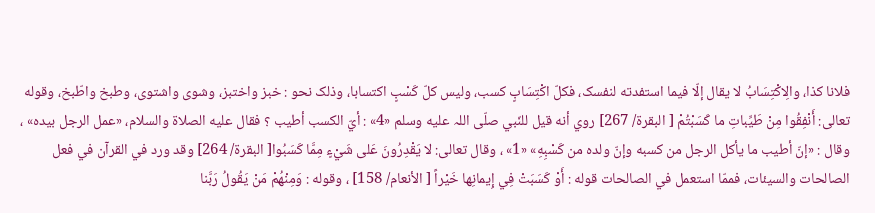فلانا کذا، والِاكْتِسَابُ لا يقال إلّا فيما استفدته لنفسک، فكلّ اكْتِسَابٍ کسب، ولیس کلّ كَسْبٍ اکتسابا، وذلک نحو : خبز واختبز، وشوی واشتوی، وطبخ واطّبخ، وقوله تعالی: أَنْفِقُوا مِنْ طَيِّباتِ ما كَسَبْتُمْ [ البقرة/ 267] روي أنه قيل للنّبي صلّى اللہ عليه وسلم «4» : أيّ الکسب أطيب ؟ فقال عليه الصلاة والسلام، «عمل الرجل بيده» ، وقال : «إنّ أطيب ما يأكل الرجل من کسبه وإنّ ولده من كَسْبِهِ» «1» ، وقال تعالی: لا يَقْدِرُونَ عَلى شَيْءٍ مِمَّا كَسَبُوا[ البقرة/ 264] وقد ورد في القرآن في فعل الصالحات والسيئات، فممّا استعمل في الصالحات قوله : أَوْ كَسَبَتْ فِي إِيمانِها خَيْراً [ الأنعام/ 158] ، وقوله : وَمِنْهُمْ مَنْ يَقُولُ رَبَّنا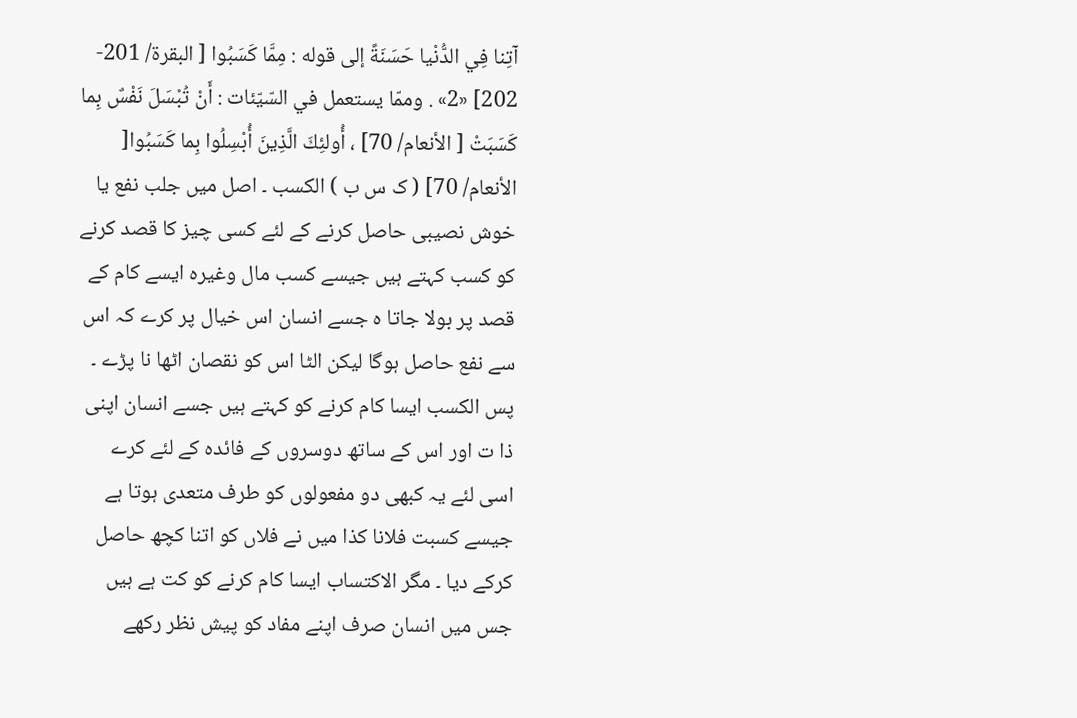آتِنا فِي الدُّنْيا حَسَنَةً إلى قوله : مِمَّا كَسَبُوا [ البقرة/ 201- 202] «2» . وممّا يستعمل في السّيّئات : أَنْ تُبْسَلَ نَفْسٌ بِما كَسَبَتْ [ الأنعام/ 70] ، أُولئِكَ الَّذِينَ أُبْسِلُوا بِما كَسَبُوا[ الأنعام/ 70] ( ک س ب ) الکسب ۔ اصل میں جلب نفع یا خوش نصیبی حاصل کرنے کے لئے کسی چیز کا قصد کرنے کو کسب کہتے ہیں جیسے کسب مال وغیرہ ایسے کام کے قصد پر بولا جاتا ہ جسے انسان اس خیال پر کرے کہ اس سے نفع حاصل ہوگا لیکن الٹا اس کو نقصان اٹھا نا پڑے ۔ پس الکسب ایسا کام کرنے کو کہتے ہیں جسے انسان اپنی ذا ت اور اس کے ساتھ دوسروں کے فائدہ کے لئے کرے اسی لئے یہ کبھی دو مفعولوں کو طرف متعدی ہوتا ہے جیسے کسبت فلانا کذا میں نے فلاں کو اتنا کچھ حاصل کرکے دیا ۔ مگر الاکتساب ایسا کام کرنے کو کت ہے ہیں جس میں انسان صرف اپنے مفاد کو پیش نظر رکھے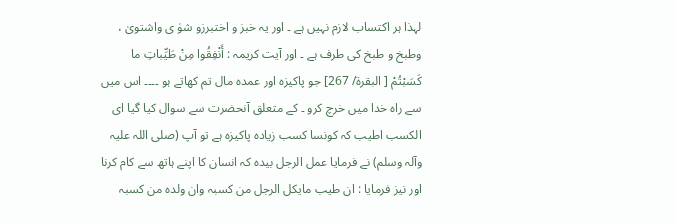لہذا ہر اکتساب لازم نہیں ہے ۔ اور یہ خبز و اختبرزو شوٰ ی واشتویٰ ، وطبخ و طبخ کی طرف ہے ۔ اور آیت کریمہ : أَنْفِقُوا مِنْ طَيِّباتِ ما كَسَبْتُمْ [ البقرة/ 267] جو پاکیزہ اور عمدہ مال تم کھاتے ہو ۔۔۔۔ اس میں سے راہ خدا میں خرچ کرو ۔ کے متعلق آنحضرت سے سوال کیا گیا ای الکسب اطیب کہ کونسا کسب زیادہ پاکیزہ ہے تو آپ (صلی اللہ علیہ وآلہ وسلم) نے فرمایا عمل الرجل بیدہ کہ انسان کا اپنے ہاتھ سے کام کرنا اور نیز فرمایا : ان طیب مایکل الرجل من کسبہ وان ولدہ من کسبہ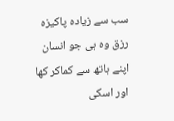سب سے زیادہ پاکیزہ رزق وہ ہی جو انسان اپنے ہاتھ سے کماکر کھا اور اسکی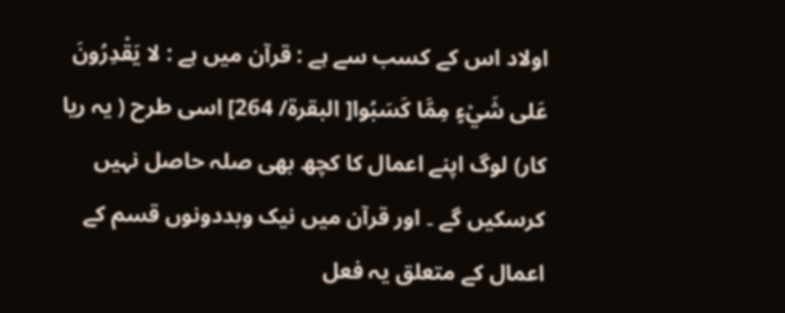اولاد اس کے کسب سے ہے : قرآن میں ہے : لا يَقْدِرُونَ عَلى شَيْءٍ مِمَّا كَسَبُوا[ البقرة/ 264] اسی طرح ( یہ ریا کار) لوگ اپنے اعمال کا کچھ بھی صلہ حاصل نہیں کرسکیں گے ۔ اور قرآن میں نیک وبددونوں قسم کے اعمال کے متعلق یہ فعل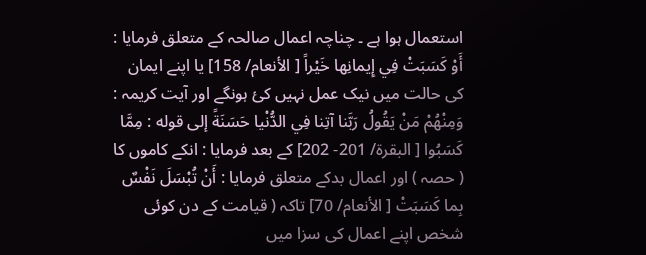استعمال ہوا ہے ۔ چناچہ اعمال صالحہ کے متعلق فرمایا : أَوْ كَسَبَتْ فِي إِيمانِها خَيْراً [ الأنعام/ 158] یا اپنے ایمان کی حالت میں نیک عمل نہیں کئ ہونگے اور آیت کریمہ : وَمِنْهُمْ مَنْ يَقُولُ رَبَّنا آتِنا فِي الدُّنْيا حَسَنَةً إلى قوله : مِمَّا كَسَبُوا [ البقرة/ 201- 202] کے بعد فرمایا : انکے کاموں کا ( حصہ ) اور اعمال بدکے متعلق فرمایا : أَنْ تُبْسَلَ نَفْسٌ بِما كَسَبَتْ [ الأنعام/ 70] تاکہ ( قیامت کے دن کوئی شخص اپنے اعمال کی سزا میں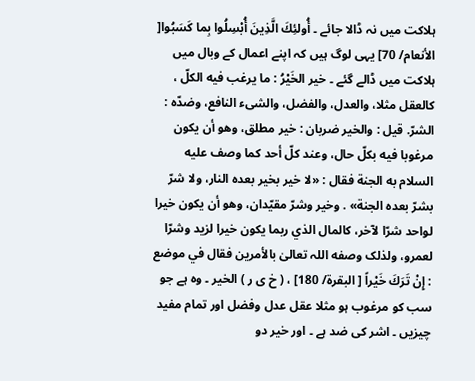ہلاکت میں نہ ڈالا جائے ۔ أُولئِكَ الَّذِينَ أُبْسِلُوا بِما كَسَبُوا[ الأنعام/ 70] یہی لوگ ہیں کہ اپنے اعمال کے وبال میں ہلاکت میں ڈالے گئے ۔ خير الخَيْرُ : ما يرغب فيه الكلّ ، کالعقل مثلا، والعدل، والفضل، والشیء النافع، وضدّه : الشرّ. قيل : والخیر ضربان : خير مطلق، وهو أن يكون مرغوبا فيه بكلّ حال، وعند کلّ أحد کما وصف عليه السلام به الجنة فقال : «لا خير بخیر بعده النار، ولا شرّ بشرّ بعده الجنة» . وخیر وشرّ مقيّدان، وهو أن يكون خيرا لواحد شرّا لآخر، کالمال الذي ربما يكون خيرا لزید وشرّا لعمرو، ولذلک وصفه اللہ تعالیٰ بالأمرین فقال في موضع : إِنْ تَرَكَ خَيْراً [ البقرة/ 180] ، ( خ ی ر ) الخیر ۔ وہ ہے جو سب کو مرغوب ہو مثلا عقل عدل وفضل اور تمام مفید چیزیں ۔ اشر کی ضد ہے ۔ اور خیر دو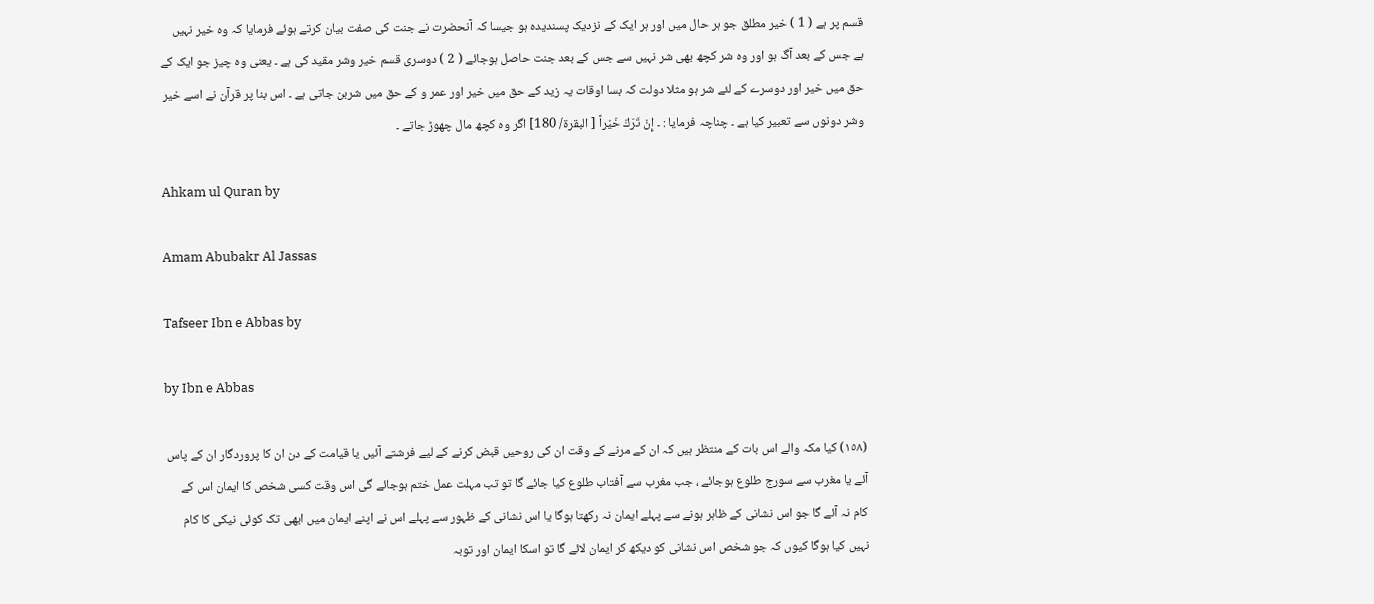قسم پر ہے ( 1 ) خیر مطلق جو ہر حال میں اور ہر ایک کے نزدیک پسندیدہ ہو جیسا کہ آنحضرت نے جنت کی صفت بیان کرتے ہوئے فرمایا کہ وہ خیر نہیں ہے جس کے بعد آگ ہو اور وہ شر کچھ بھی شر نہیں سے جس کے بعد جنت حاصل ہوجائے ( 2 ) دوسری قسم خیر وشر مقید کی ہے ۔ یعنی وہ چیز جو ایک کے حق میں خیر اور دوسرے کے لئے شر ہو مثلا دولت کہ بسا اوقات یہ زید کے حق میں خیر اور عمر و کے حق میں شربن جاتی ہے ۔ اس بنا پر قرآن نے اسے خیر وشر دونوں سے تعبیر کیا ہے ۔ چناچہ فرمایا : ۔ إِنْ تَرَكَ خَيْراً [ البقرة/ 180] اگر وہ کچھ مال چھوڑ جاتے ۔

Ahkam ul Quran by

Amam Abubakr Al Jassas

Tafseer Ibn e Abbas by

by Ibn e Abbas

(١٥٨) کیا مکہ والے اس بات کے منتظر ہیں کہ ان کے مرنے کے وقت ان کی روحیں قبض کرنے کے لیے فرشتے آئیں یا قیامت کے دن ان کا پروردگار ان کے پاس آئے یا مغرب سے سورج طلوع ہوجائے ، جب مغرب سے آفتاب طلوع کیا جائے گا تو تب مہلت عمل ختم ہوجائے گی اس وقت کسی شخص کا ایمان اس کے کام نہ آئے گا جو اس نشانی کے ظاہر ہونے سے پہلے ایمان نہ رکھتا ہوگا یا اس نشانی کے ظہور سے پہلے اس نے اپنے ایمان میں ابھی تک کوئی نیکی کا کام نہیں کیا ہوگا کیوں کہ جو شخص اس نشانی کو دیکھ کر ایمان لائے گا تو اسکا ایمان اور توبہ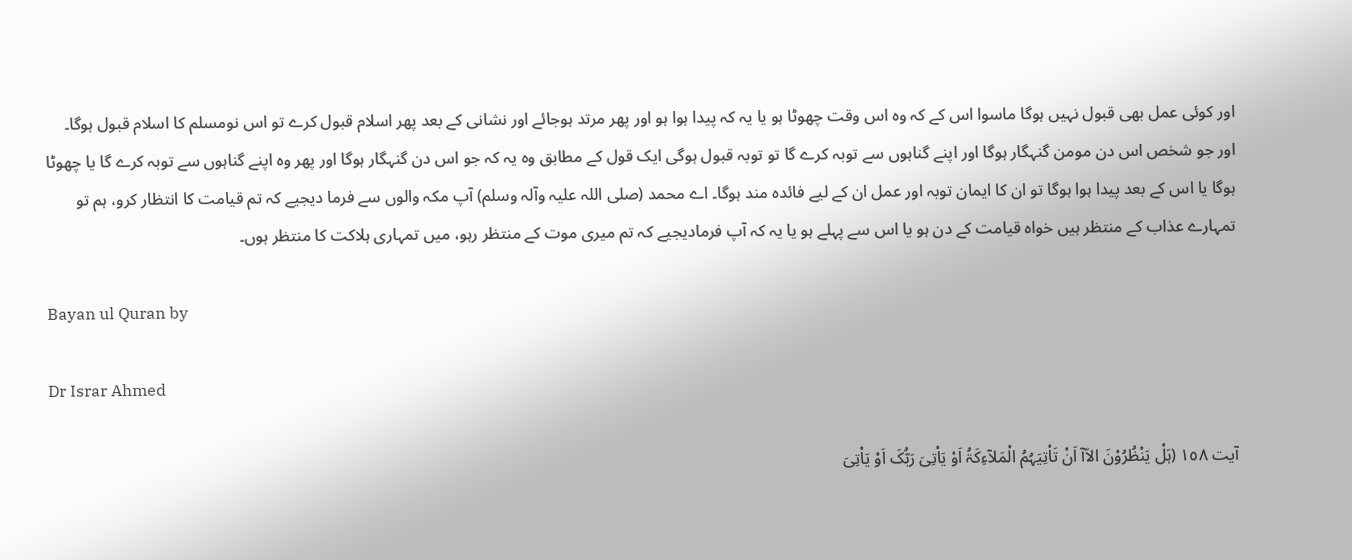اور کوئی عمل بھی قبول نہیں ہوگا ماسوا اس کے کہ وہ اس وقت چھوٹا ہو یا یہ کہ پیدا ہوا ہو اور پھر مرتد ہوجائے اور نشانی کے بعد پھر اسلام قبول کرے تو اس نومسلم کا اسلام قبول ہوگا۔ اور جو شخص اس دن مومن گنہگار ہوگا اور اپنے گناہوں سے توبہ کرے گا تو توبہ قبول ہوگی ایک قول کے مطابق وہ یہ کہ جو اس دن گنہگار ہوگا اور پھر وہ اپنے گناہوں سے توبہ کرے گا یا چھوٹا ہوگا یا اس کے بعد پیدا ہوا ہوگا تو ان کا ایمان توبہ اور عمل ان کے لیے فائدہ مند ہوگا۔ اے محمد (صلی اللہ علیہ وآلہ وسلم) آپ مکہ والوں سے فرما دیجیے کہ تم قیامت کا انتظار کرو، ہم تو تمہارے عذاب کے منتظر ہیں خواہ قیامت کے دن ہو یا اس سے پہلے ہو یا یہ کہ آپ فرمادیجیے کہ تم میری موت کے منتظر رہو، میں تمہاری ہلاکت کا منتظر ہوں۔

Bayan ul Quran by

Dr Israr Ahmed

آیت ١٥٨ (ہَلْ یَنْظُرُوْنَ الاّآ اَنْ تَاْتِیَہُمُ الْمَلآءِکَۃُ اَوْ یَاْتِیَ رَبُّکَ اَوْ یَاْتِیَ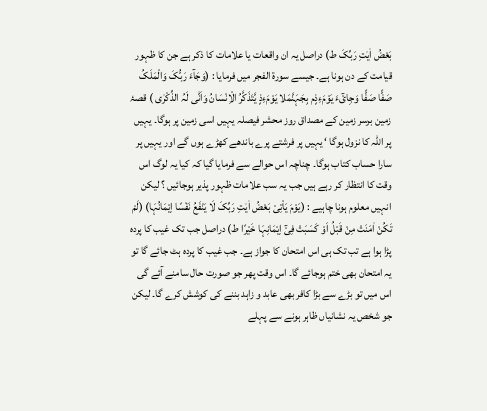بَعْضُ اٰیٰتِ رَبِّکَ ط) دراصل یہ ان واقعات یا علامات کا ذکر ہے جن کا ظہور قیامت کے دن ہونا ہے۔ جیسے سورة الفجر میں فرمایا : (وَجَآءَ رَبُّکَ وَالْمَلَکُ صَفًّا صَفًّا وَجِایْٓءَ یَوْمَءِذٍم بِجَہَنَّمَلا یَوْمَءِذٍ یَّتَذَکَّرُ الْاِنْسَانُ وَاَنّٰی لَہُ الذِّکْرٰی ) قصۂ زمین برسر زمین کے مصداق روز محشر فیصلہ یہیں اسی زمین پر ہوگا۔ یہیں پر اللہ کا نزول ہوگا ‘ یہیں پر فرشتے پرے باندھے کھڑے ہوں گے اور یہیں پر سارا حساب کتاب ہوگا۔ چناچہ اس حوالے سے فرمایا گیا کہ کیا یہ لوگ اس وقت کا انتظار کر رہے ہیں جب یہ سب علامات ظہور پذیر ہوجائیں ؟ لیکن انہیں معلوم ہونا چاہیے : (یَوْمَ یَاْتِیْ بَعْضُ اٰیٰتِ رَبِّکَ لَا یَنْفَعُ نَفْسًا اِیْمَانُہَا) (لَمْ تَکُنْ اٰمَنَتْ مِنْ قَبْلُ اَوْ کَسَبَتْ فِیْٓ اِیْمَانِہَا خَیْرًا ط) دراصل جب تک غیب کا پردہ پڑا ہوا ہے تب تک ہی اس امتحان کا جواز ہے۔ جب غیب کا پردہ ہٹ جائے گا تو یہ امتحان بھی ختم ہوجائے گا۔ اس وقت پھر جو صورت حال سامنے آئے گی اس میں تو بڑے سے بڑا کافر بھی عابد و زاہد بننے کی کوشش کرے گا۔ لیکن جو شخص یہ نشانیاں ظاہر ہونے سے پہلے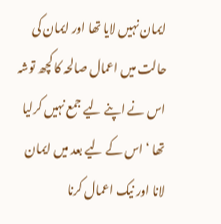ایمان نہیں لایا تھا اور ایمان کی حالت میں اعمال صالحہ کا کچھ توشہ اس نے اپنے لیے جمع نہیں کرلیا تھا ‘ اس کے لیے بعد میں ایمان لانا اور نیک اعمال کرنا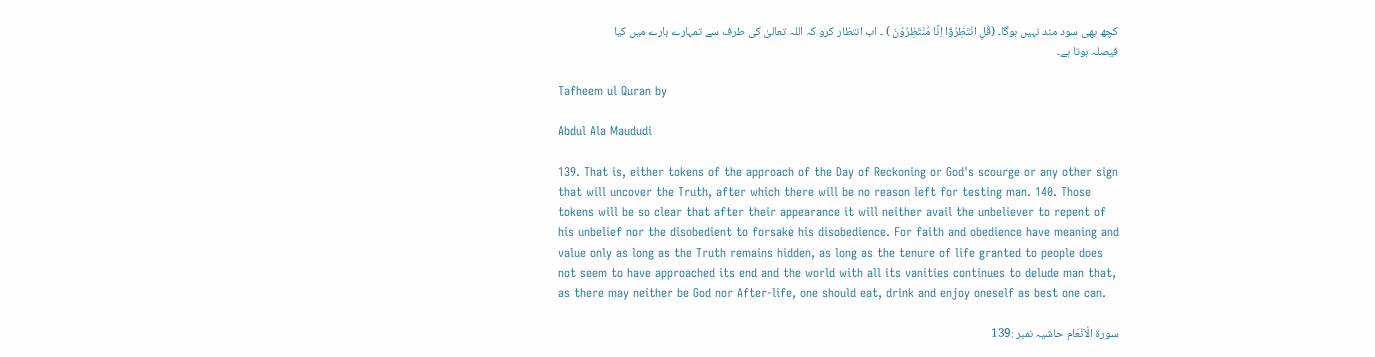کچھ بھی سود مند نہیں ہوگا۔ (قُلِ انْتَظِرُوْٓا اِنَّا مُنْتَظِرُوْنَ ) ۔ اب انتظار کرو کہ اللہ تعالیٰ کی طرف سے تمہارے بارے میں کیا فیصلہ ہوتا ہے۔

Tafheem ul Quran by

Abdul Ala Maududi

139. That is, either tokens of the approach of the Day of Reckoning or God's scourge or any other sign that will uncover the Truth, after which there will be no reason left for testing man. 140. Those tokens will be so clear that after their appearance it will neither avail the unbeliever to repent of his unbelief nor the disobedient to forsake his disobedience. For faith and obedience have meaning and value only as long as the Truth remains hidden, as long as the tenure of life granted to people does not seem to have approached its end and the world with all its vanities continues to delude man that, as there may neither be God nor After-life, one should eat, drink and enjoy oneself as best one can.

سورة الْاَنْعَام حاشیہ نمبر :139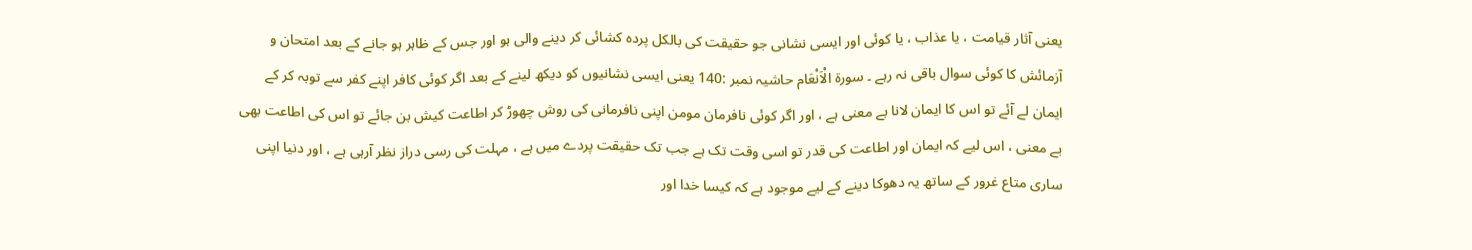یعنی آثار قیامت ، یا عذاب ، یا کوئی اور ایسی نشانی جو حقیقت کی بالکل پردہ کشائی کر دینے والی ہو اور جس کے ظاہر ہو جانے کے بعد امتحان و آزمائش کا کوئی سوال باقی نہ رہے ۔ سورة الْاَنْعَام حاشیہ نمبر :140 یعنی ایسی نشانیوں کو دیکھ لینے کے بعد اگر کوئی کافر اپنے کفر سے توبہ کر کے ایمان لے آئے تو اس کا ایمان لانا بے معنی ہے ، اور اگر کوئی نافرمان مومن اپنی نافرمانی کی روش چھوڑ کر اطاعت کیش بن جائے تو اس کی اطاعت بھی بے معنی ، اس لیے کہ ایمان اور اطاعت کی قدر تو اسی وقت تک ہے جب تک حقیقت پردے میں ہے ، مہلت کی رسی دراز نظر آرہی ہے ، اور دنیا اپنی ساری متاع غرور کے ساتھ یہ دھوکا دینے کے لیے موجود ہے کہ کیسا خدا اور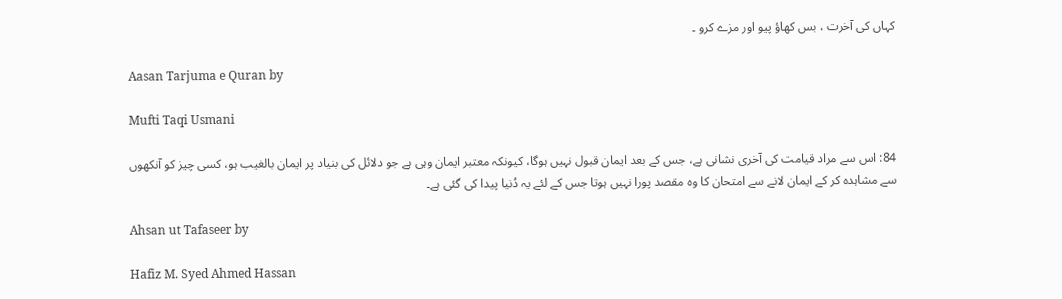کہاں کی آخرت ، بس کھاؤ پیو اور مزے کرو ۔

Aasan Tarjuma e Quran by

Mufti Taqi Usmani

84: اس سے مراد قیامت کی آخری نشانی ہے، جس کے بعد ایمان قبول نہیں ہوگا، کیونکہ معتبر ایمان وہی ہے جو دلائل کی بنیاد پر ایمان بالغیب ہو، کسی چیز کو آنکھوں سے مشاہدہ کر کے ایمان لانے سے امتحان کا وہ مقصد پورا نہیں ہوتا جس کے لئے یہ دُنیا پیدا کی گئی ہے۔

Ahsan ut Tafaseer by

Hafiz M. Syed Ahmed Hassan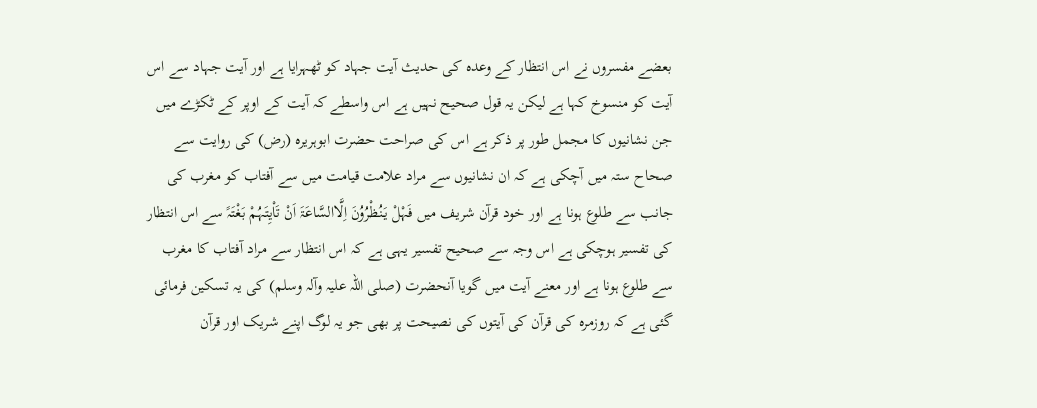بعضے مفسروں نے اس انتظار کے وعدہ کی حدیث آیت جہاد کو ٹھہرایا ہے اور آیت جہاد سے اس آیت کو منسوخ کہا ہے لیکن یہ قول صحیح نہیں ہے اس واسطے کہ آیت کے اوپر کے ٹکڑے میں جن نشانیوں کا مجمل طور پر ذکر ہے اس کی صراحت حضرت ابوہریرہ (رض) کی روایت سے صحاح ستہ میں آچکی ہے کہ ان نشانیوں سے مراد علامت قیامت میں سے آفتاب کو مغرب کی جانب سے طلوع ہونا ہے اور خود قرآن شریف میں فَہْلْ یَنُظْرُوُنَ اِلَّاالسَّاعَۃَ اَنْ تَاْیِتَہُمْ بَغْتَہً سے اس انتظار کی تفسیر ہوچکی ہے اس وجہ سے صحیح تفسیر یہی ہے کہ اس انتظار سے مراد آفتاب کا مغرب سے طلوع ہونا ہے اور معنے آیت میں گویا آنحضرت (صلی اللہ علیہ وآلہ وسلم) کی یہ تسکین فرمائی گئی ہے کہ روزمرہ کی قرآن کی آیتوں کی نصیحت پر بھی جو یہ لوگ اپنے شریک اور قرآن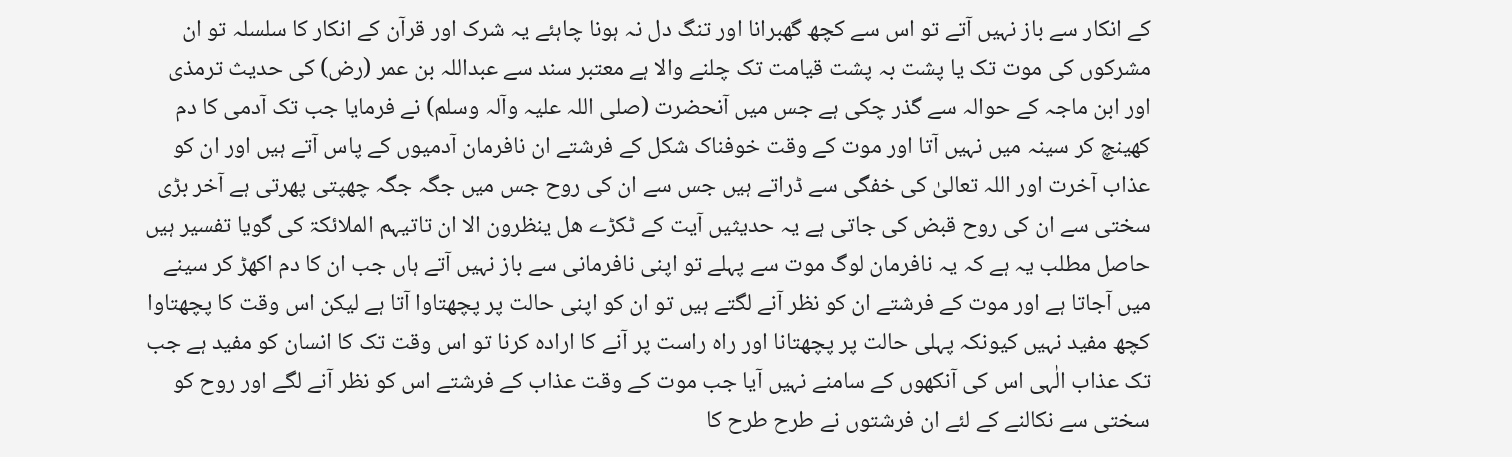کے انکار سے باز نہیں آتے تو اس سے کچھ گھبرانا اور تنگ دل نہ ہونا چاہئے یہ شرک اور قرآن کے انکار کا سلسلہ تو ان مشرکوں کی موت تک یا پشت بہ پشت قیامت تک چلنے والا ہے معتبر سند سے عبداللہ بن عمر (رض) کی حدیث ترمذی اور ابن ماجہ کے حوالہ سے گذر چکی ہے جس میں آنحضرت (صلی اللہ علیہ وآلہ وسلم) نے فرمایا جب تک آدمی کا دم کھینچ کر سینہ میں نہیں آتا اور موت کے وقت خوفناک شکل کے فرشتے ان نافرمان آدمیوں کے پاس آتے ہیں اور ان کو عذاب آخرت اور اللہ تعالیٰ کی خفگی سے ڈراتے ہیں جس سے ان کی روح جس میں جگہ جگہ چھپتی پھرتی ہے آخر بڑی سختی سے ان کی روح قبض کی جاتی ہے یہ حدیثیں آیت کے ٹکڑے ھل ینظرون الا ان تاتیہم الملائکۃ کی گویا تفسیر ہیں حاصل مطلب یہ ہے کہ یہ نافرمان لوگ موت سے پہلے تو اپنی نافرمانی سے باز نہیں آتے ہاں جب ان کا دم اکھڑ کر سینے میں آجاتا ہے اور موت کے فرشتے ان کو نظر آنے لگتے ہیں تو ان کو اپنی حالت پر پچھتاوا آتا ہے لیکن اس وقت کا پچھتاوا کچھ مفید نہیں کیونکہ پہلی حالت پر پچھتانا اور راہ راست پر آنے کا ارادہ کرنا تو اس وقت تک کا انسان کو مفید ہے جب تک عذاب الٰہی اس کی آنکھوں کے سامنے نہیں آیا جب موت کے وقت عذاب کے فرشتے اس کو نظر آنے لگے اور روح کو سختی سے نکالنے کے لئے ان فرشتوں نے طرح طرح کا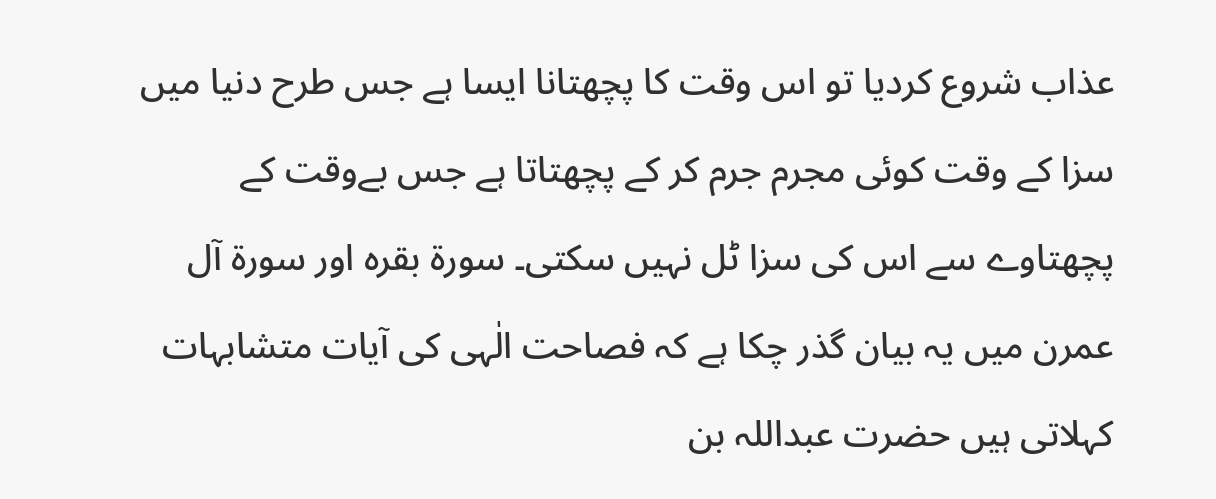عذاب شروع کردیا تو اس وقت کا پچھتانا ایسا ہے جس طرح دنیا میں سزا کے وقت کوئی مجرم جرم کر کے پچھتاتا ہے جس بےوقت کے پچھتاوے سے اس کی سزا ٹل نہیں سکتی۔ سورة بقرہ اور سورة آل عمرن میں یہ بیان گذر چکا ہے کہ فصاحت الٰہی کی آیات متشابہات کہلاتی ہیں حضرت عبداللہ بن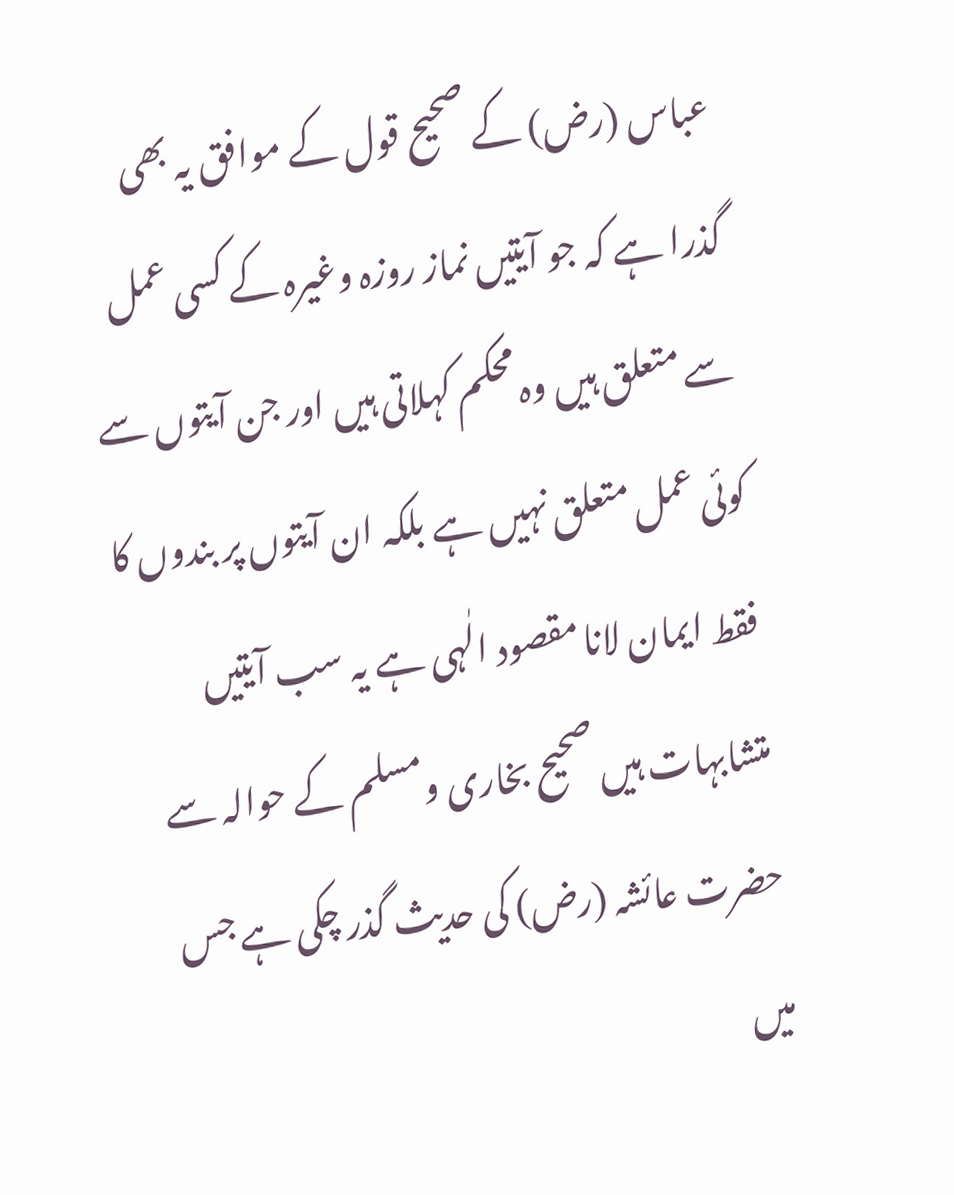عباس (رض) کے صحیح قول کے موافق یہ بھی گذرا ہے کہ جو آیتیں نماز روزہ وغیرہ کے کسی عمل سے متعلق ہیں وہ محکم کہلاتی ہیں اور جن آیتوں سے کوئی عمل متعلق نہیں ہے بلکہ ان آیتوں پر بندوں کا فقط ایمان لانا مقصود الٰہی ہے یہ سب آیتیں متشابہات ہیں صحیح بخاری ومسلم کے حوالہ سے حضرت عائشہ (رض) کی حدیث گذر چکی ہے جس میں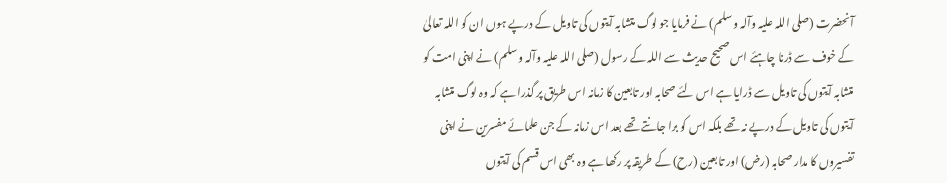آنحضرت (صلی اللہ علیہ وآلہ وسلم) نے فرمایا جو لوگ متشابہ آیتوں کی تاویل کے درپے ہوں ان کو اللہ تعالیٰ کے خوف سے ڈرنا چاہئے اس صحیح حدیث سے اللہ کے رسول (صلی اللہ علیہ وآلہ وسلم) نے اپنی امت کو متشابہ آیتوں کی تاویل سے ڈرایا ہے اس لئے صحابہ اور تابعین کا زمانہ اس طریق پر گذرا ہے کہ وہ لوگ متشابہ آیتوں کی تاویل کے درپے نہ تھے بلکہ اس کو برا جانتے تھے بعد اس زمانہ کے جن علمائے مفسرین نے اپنی تفسیروں کا مدار صحابہ (رض) اور تابعین (رح) کے طریقہ پر رکھا ہے وہ بھی اس قسم کی آیتوں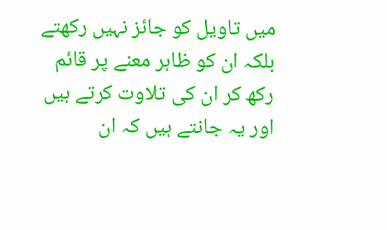میں تاویل کو جائز نہیں رکھتے بلکہ ان کو ظاہر معنے پر قائم رکھ کر ان کی تلاوت کرتے ہیں اور یہ جانتے ہیں کہ ان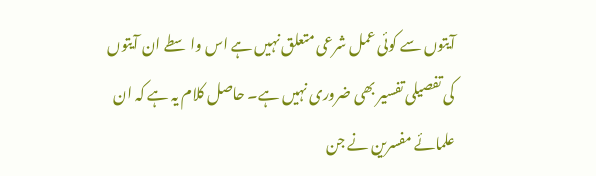آیتوں سے کوئی عمل شرعی متعلق نہیں ہے اس واسطے ان آیتوں کی تفصیلی تفسیر بھی ضروری نہیں ہے۔ حاصل کلام یہ ہے کہ ان علمائے مفسرین نے جن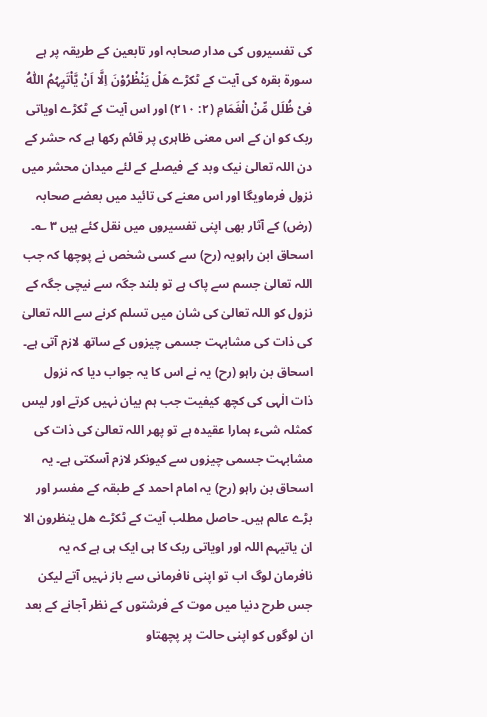کی تفسیروں کی مدار صحابہ اور تابعین کے طریقہ پر ہے سورة بقرہ کی آیت کے ٹکڑے ھَلْ یَنْظْرُوْنَ اِلَّا اَنْ یَّاْتَیِہُمُ اللّٰہُ فیْ ظُلَل مِّنْ الْغَمَامِ (٢: ٢١٠) اور اس آیت کے ٹکڑے اویاتی ربک کو ان کے اس معنی ظاہری پر قائم رکھا ہے کہ حشر کے دن اللہ تعالیٰ نیک وبد کے فیصلے کے لئے میدان محشر میں نزول فرماویگا اور اس معنے کی تائید میں بعضے صحابہ (رض) کے آثار بھی اپنی تفسیروں میں نقل کئے ہیں ٣ ؎۔ اسحاق ابن راہویہ (رح) سے کسی شخص نے پوچھا کہ جب اللہ تعالیٰ جسم سے پاک ہے تو بلند جگہ سے نیچی جگہ کے نزول کو اللہ تعالیٰ کی شان میں تسلم کرنے سے اللہ تعالیٰ کی ذات کی مشابہت جسمی چیزوں کے ساتھ لازم آتی ہے۔ اسحاق بن راہو (رح) یہ نے اس کا یہ جواب دیا کہ نزول ذات الٰہی کی کچھ کیفیت جب ہم بیان نہیں کرتے اور لیس کمثلہ شیء ہمارا عقیدہ ہے تو پھر اللہ تعالیٰ کی ذات کی مشابہت جسمی چیزوں سے کیونکر لازم آسکتی ہے۔ یہ اسحاق بن راہو (رح) یہ امام احمد کے طبقہ کے مفسر اور بڑے عالم ہیں۔ حاصل مطلب آیت کے ٹکڑے ھل ینظرون الا ان یاتیہم اللہ اور اویاتی ربک کا ہی ایک ہی ہے کہ یہ نافرمان لوگ اب تو اپنی نافرمانی سے باز نہیں آتے لیکن جس طرح دنیا میں موت کے فرشتوں کے نظر آجانے کے بعد ان لوگوں کو اپنی حالت پر پچھتاو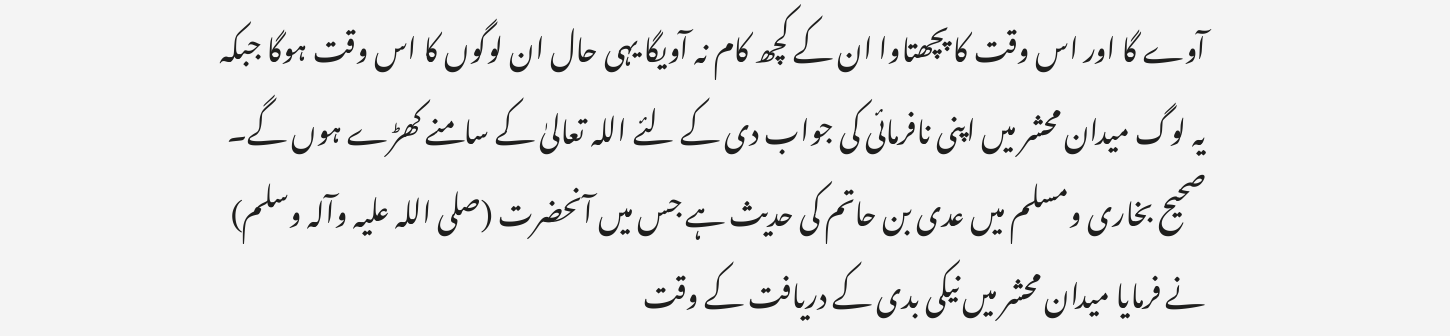آوے گا اور اس وقت کا پچھتاوا ان کے کچھ کام نہ آویگا یہی حال ان لوگوں کا اس وقت ہوگا جبکہ یہ لوگ میدان محشر میں اپنی نافرمائی کی جواب دی کے لئے اللہ تعالیٰ کے سامنے کھڑے ہوں گے۔ صحیح بخاری ومسلم میں عدی بن حاتم کی حدیث ہے جس میں آنحضرت (صلی اللہ علیہ وآلہ وسلم) نے فرمایا میدان محشر میں نیکی بدی کے دریافت کے وقت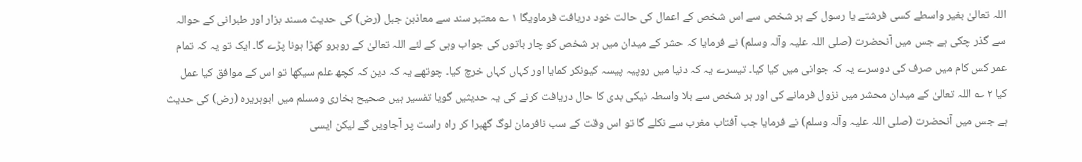اللہ تعالیٰ بغیر واسطے کسی فرشتے یا رسول کے ہر شخص سے اس شخص کے اعمال کی حالت خود دریافت فرماویگا ١ ؎ معتبر سند سے معاذبن جبل (رض) کی حدیث مسند بزار اور طبرانی کے حوالہ سے گذر چکی ہے جس میں آنحضرت (صلی اللہ علیہ وآلہ وسلم) نے فرمایا کہ حشر کے میدان میں ہر شخص کو چار باتوں کی جواب وہی کے لئے اللہ تعالیٰ کے روبرو کھڑا ہونا پڑے گا۔ ایک تو یہ کہ تمام عمر کس کام میں صرف کی دوسرے یہ کہ جوانی میں کیا کیا۔ تیسرے یہ کہ دنیا میں روپیہ پیسہ کیونکر کمایا اور کہاں کہاں خرچ کیا۔ چوتھے یہ کہ دین کہ کچھ علم سیکھا تو اس کے موافق کیا عمل کیا ٢ ؎ اللہ تعالیٰ کے میدان محشر میں نزول فرمانے کی اور ہر شخص سے بلا واسطہ نیکی بدی کا حال دریافت کرنے کی یہ حدیثیں گویا تفسیر ہیں صحیح بخاری ومسلم میں ابوہریرہ (رض) کی حدیث ہے جس میں آنحضرت (صلی اللہ علیہ وآلہ وسلم) نے فرمایا جب آفتاب مغرب سے نکلے گا تو اس وقت کے سب نافرمان لوگ گھبرا کر راہ راست پر آجاویں گے لیکن ایسی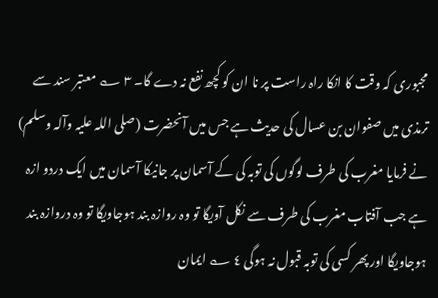مجبوری کہ وقت کا انکا راہ راست پر نا ان کو کچھ نفع نہ دے گا۔ ٣ ؎ معتبر سند سے ترمذی میں صفوان بن عسال کی حدیث ہے جس میں آنحضرت (صلی اللہ علیہ وآلہ وسلم) نے فرمایا مغرب کی طرف لوگوں کی توبہ کی کے آسمان پر جانیکا آسمان میں ایک دردو ازہ ہے جب آفتاب مغرب کی طرف سے نکل آویگا تو وہ روازہ بند ہوجاویگا تو وہ دروازہ بند ہوجاویگا اور پھر کسی کی توبہ قبول نہ ہوگی ٤ ؎ ایمان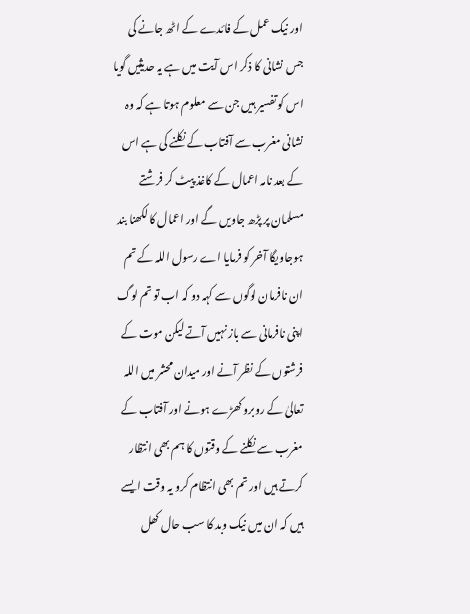اور نیک عمل کے فائدے کے اٹھ جانے کی جس نشانی کا ذکر اس آیت میں ہے یہ حدیثیں گویا اس کو تفسیر ہیں جن سے معلوم ہوتا ہے کہ وہ نشانی مغرب سے آفتاب کے نکلنے کی ہے اس کے بعد نامہ اعمال کے کاغذ پیٹ کر فرشتے مسلمان پر پڑھ جاویں گے اور اعمال کا لکھنا بند ہوجاویگا آخر کو فرمایا اے رسول اللہ کے تم ان نافرمان لوگوں سے کہہ دو کہ اب تو تم لوگ اپنی نافرمانی سے باز نہیں آتے لیکن موت کے فرشتوں کے نظر آنے اور میدان محشر میں اللہ تعالیٰ کے روبرو کھڑے ہونے اور آفتاب کے مغرب سے نکلنے کے وقتوں کا ہم بھی انتظار کرتے ہیں اور تم بھی انتظام کرو یہ وقت ایسے ہیں کہ ان میں نیک وبد کا سب حال کھل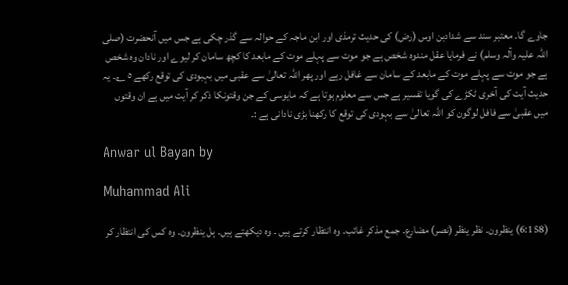جاوے گا۔ معتبر سند سے شدادبن اوس (رض) کی حدیث ترمذی اور ابن ماجہ کے حوالہ سے گذر چکی ہے جس میں آنحضرت (صلی اللہ علیہ وآلہ وسلم) نے فرمایا عقل مندوہ شخص ہے جو موت سے پہلے موت کے مابعد کا کچھ سامان کر لیوے اور نادان وہ شخص ہے جو موت سے پہلے موت کے مابعد کے سامان سے غافل رہے اور پھر اللہ تعالیٰ سے عقبی میں بہبودی کی توقع رکھے ٥ ؎۔ یہ حدیث آیت کی آخری ٹکڑے کی گویا تفسیر ہے جس سے معلوم ہوتا ہے کہ مایوسی کے جن وقتونکا ذکر کر آیت میں ہے ان وقتوں میں عقبیٰ سے فافل لوگون کو اللہ تعالیٰ سے بہودی کی توقع کا رکھنا بڑی نادانی ہے :۔

Anwar ul Bayan by

Muhammad Ali

(6:158) ینظرون۔ نظر ینظر (نصر) مضارع۔ جمع مذکر غائب۔ وہ انتظار کرتے ہیں ۔ وہ دیکھتے ہیں۔ ہل ینظرون۔ وہ کس کی انتظار کر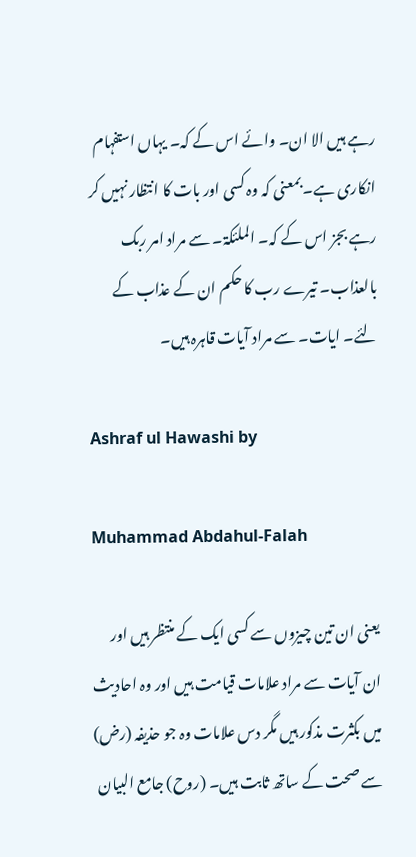رہے ہیں الا ان۔ وائے اس کے کہ۔ یہاں استفہام انکاری ہے۔ بمعنی کہ وہ کسی اور بات کا انتظار نہیں کر رہے بجز اس کے کہ۔ الملئکۃ۔ سے مراد امر ربک بالعذاب۔ تیرے رب کا حکم ان کے عذاب کے لئے۔ ایات۔ سے مراد آیات قاہرہ ہیں۔

Ashraf ul Hawashi by

Muhammad Abdahul-Falah

یعنی ان تین چیزوں سے کسی ایک کے منتظر ہیں اور ان آیات سے مراد علامات قیامت ہیں اور وہ احادیث میں بکثرت مذکور ہیں مگر دس علامات وہ جو حذیفہ (رض) سے صحت کے ساتھ ثابت ہیں۔ (روح) جامع البیان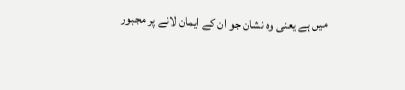میں ہے یعنی وہ نشان جو ان کے ایمان لانے پر مجبور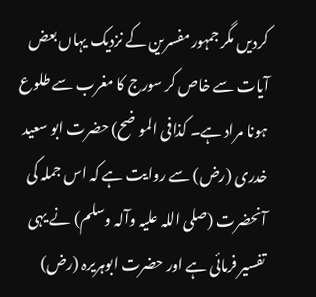کردیں مگر جمہور مفسرین کے نزدیک یہاں بعض آیات سے خاص کر سورج کا مغرب سے طلوع ہونا مراد ہے۔ کذافی المو ضح) حضرت ابو سعید خدری (رض) سے روایت ہے کہ اس جملہ کی آنحضرت (صلی اللہ علیہ وآلہ وسلم) نے یہی تفسیر فرمائی ہے اور حضرت ابوہریرہ (رض)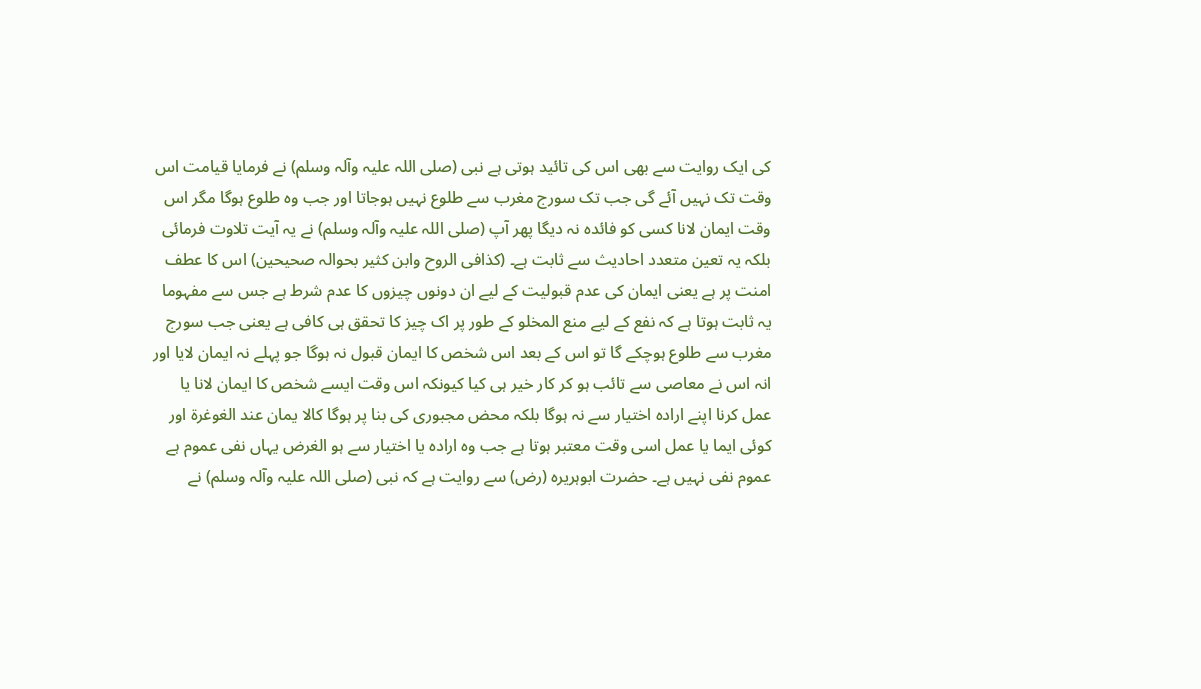کی ایک روایت سے بھی اس کی تائید ہوتی ہے نبی (صلی اللہ علیہ وآلہ وسلم) نے فرمایا قیامت اس وقت تک نہیں آئے گی جب تک سورج مغرب سے طلوع نہیں ہوجاتا اور جب وہ طلوع ہوگا مگر اس وقت ایمان لانا کسی کو فائدہ نہ دیگا پھر آپ (صلی اللہ علیہ وآلہ وسلم) نے یہ آیت تلاوت فرمائی بلکہ یہ تعین متعدد احادیث سے ثابت ہے۔ (کذافی الروح وابن کثیر بحوالہ صحیحین) اس کا عطف امنت پر ہے یعنی ایمان کی عدم قبولیت کے لیے ان دونوں چیزوں کا عدم شرط ہے جس سے مفہوما یہ ثابت ہوتا ہے کہ نفع کے لیے منع المخلو کے طور پر اک چیز کا تحقق ہی کافی ہے یعنی جب سورج مغرب سے طلوع ہوچکے گا تو اس کے بعد اس شخص کا ایمان قبول نہ ہوگا جو پہلے نہ ایمان لایا اور انہ اس نے معاصی سے تائب ہو کر کار خیر ہی کیا کیونکہ اس وقت ایسے شخص کا ایمان لانا یا عمل کرنا اپنے ارادہ اختیار سے نہ ہوگا بلکہ محض مجبوری کی بنا پر ہوگا کالا یمان عند الغوغرۃ اور کوئی ایما یا عمل اسی وقت معتبر ہوتا ہے جب وہ ارادہ یا اختیار سے ہو الغرض یہاں نفی عموم ہے عموم نفی نہیں ہے۔ حضرت ابوہریرہ (رض) سے روایت ہے کہ نبی (صلی اللہ علیہ وآلہ وسلم) نے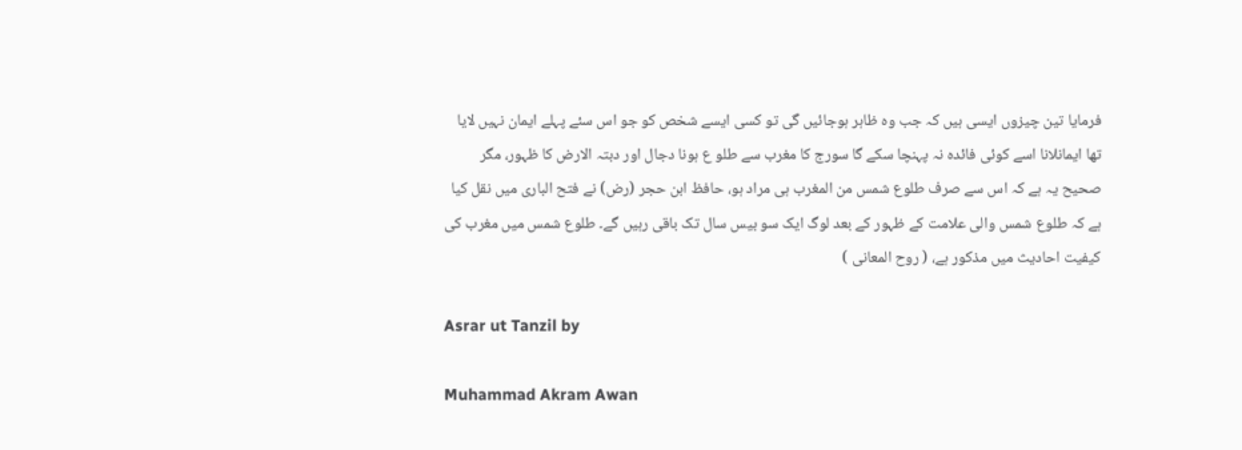فرمایا تین چیزوں ایسی ہیں کہ جب وہ ظاہر ہوجائیں گی تو کسی ایسے شخص کو جو اس سئے پہلے ایمان نہیں لایا تھا ایمانلانا اسے کوئی فائدہ نہ پہنچا سکے گا سورج کا مغرب سے طلو ع ہونا دجال اور دبتہ الارض کا ظہور، مگر صحیح یہ ہے کہ اس سے صرف طلوع شمس من المغرب ہی مراد ہو، حافظ ابن حجر (رض) نے فتح الباری میں نقل کیا ہے کہ طلوع شمس والی علامت کے ظہور کے بعد لوگ ایک سو بیس سال تک باقی رہیں گے۔ طلوع شمس میں مغرب کی کیفیت احادیث میں مذکور ہے، ( روح المعانی )

Asrar ut Tanzil by

Muhammad Akram Awan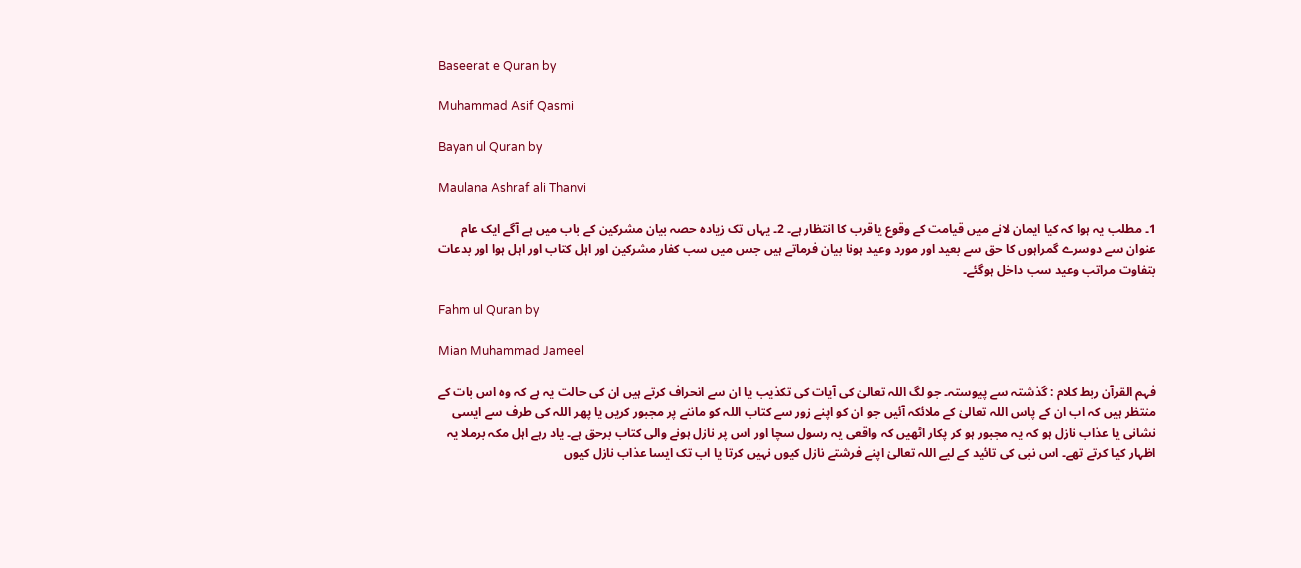Baseerat e Quran by

Muhammad Asif Qasmi

Bayan ul Quran by

Maulana Ashraf ali Thanvi

1۔ مطلب یہ ہوا کہ کیا ایمان لانے میں قیامت کے وقوع یاقرب کا انتظار ہے۔ 2۔ یہاں تک زیادہ حصہ بیان مشرکین کے باب میں ہے آگے ایک عام عنوان سے دوسرے گمراہوں کا حق سے بعید اور مورد وعید ہونا بیان فرماتے ہیں جس میں سب کفار مشرکین اور اہل کتاب اور اہل ہوا اور بدعات بتفاوت مراتب وعید سب داخل ہوگئے۔

Fahm ul Quran by

Mian Muhammad Jameel

فہم القرآن ربط کلام : گذشتہ سے پیوستہ۔ جو لگ اللہ تعالیٰ کی آیات کی تکذیب یا ان سے انحراف کرتے ہیں ان کی حالت یہ ہے کہ وہ اس بات کے منتظر ہیں کہ اب ان کے پاس اللہ تعالیٰ کے ملائکہ آئیں جو ان کو اپنے زور سے کتاب اللہ کو ماننے پر مجبور کریں یا پھر اللہ کی طرف سے ایسی نشانی یا عذاب نازل ہو کہ یہ مجبور ہو کر پکار اٹھیں کہ واقعی یہ رسول سچا اور اس پر نازل ہونے والی کتاب برحق ہے۔ یاد رہے اہل مکہ برملا یہ اظہار کیا کرتے تھے۔ اس نبی کی تائید کے لیے اللہ تعالیٰ اپنے فرشتے نازل کیوں نہیں کرتا یا اب تک ایسا عذاب نازل کیوں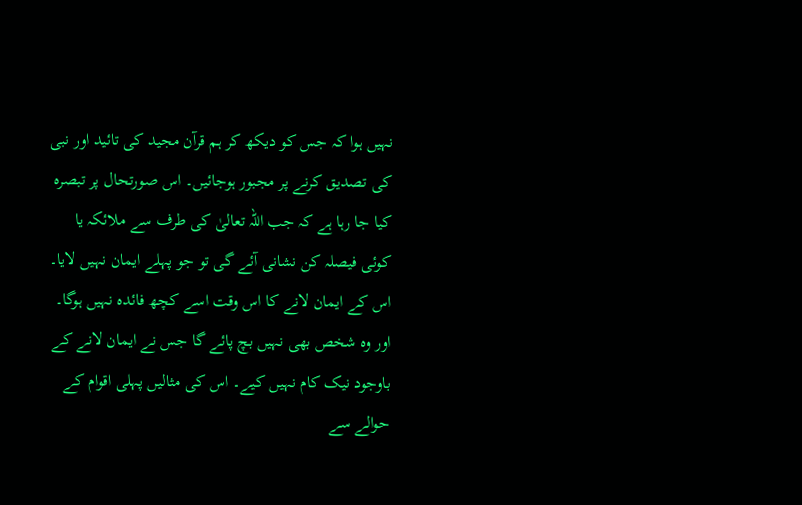نہیں ہوا کہ جس کو دیکھ کر ہم قرآن مجید کی تائید اور نبی کی تصدیق کرنے پر مجبور ہوجائیں۔ اس صورتحال پر تبصرہ کیا جا رہا ہے کہ جب اللہ تعالیٰ کی طرف سے ملائکہ یا کوئی فیصلہ کن نشانی آئے گی تو جو پہلے ایمان نہیں لایا۔ اس کے ایمان لانے کا اس وقت اسے کچھ فائدہ نہیں ہوگا۔ اور وہ شخص بھی نہیں بچ پائے گا جس نے ایمان لانے کے باوجود نیک کام نہیں کیے۔ اس کی مثالیں پہلی اقوام کے حوالے سے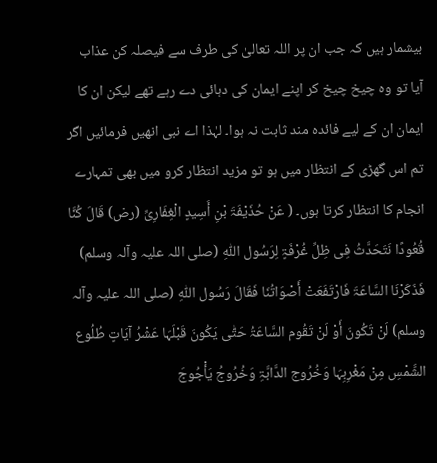بیشمار ہیں کہ جب ان پر اللہ تعالیٰ کی طرف سے فیصلہ کن عذاب آیا تو وہ چیخ چیخ کر اپنے ایمان کی دہائی دے رہے تھے لیکن ان کا ایمان ان کے لیے فائدہ مند ثابت نہ ہوا۔ لہٰذا اے نبی انھیں فرمائیں اگر تم اس گھڑی کے انتظار میں ہو تو مزید انتظار کرو میں بھی تمہارے انجام کا انتظار کرتا ہوں۔ ( عَنْ حُذَیْفَۃَ بْنِ أَسِیدٍ الْغِفَارِیِّ (رض) قَالَ کُنَّا قُعُودًا نَتَحَدَّثُ فِی ظِلِّ غُرْفَۃٍ لِرَسُول اللّٰہِ (صلی اللہ علیہ وآلہ وسلم) فَذَکَرْنَا السَّاعَۃَ فَارْتَفَعَتْ أَصْوَاتُنَا فَقَالَ رَسُول اللّٰہِ (صلی اللہ علیہ وآلہ وسلم) لَنْ تَکُونَ أَوْ لَنْ تَقُوم السَّاعَۃُ حَتّٰی یَکُونَ قَبْلَہَا عَشْرُ آیَاتٍ طُلُوع الشَّمْسِ مِنْ مَغْرِبِہَا وَخُرُوج الدَّابَّۃِ وَخُرُوجُ یَأْجُوجَ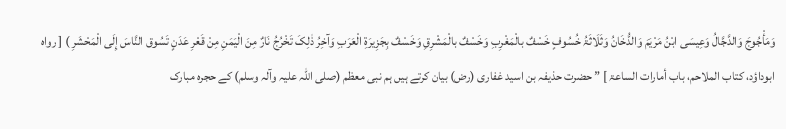وَمَأْجُوجَ وَالدَّجَّالُ وَعِیسَی ابْنُ مَرْیَمَ وَالدُّخَانُ وَثَلَاثَۃُ خُسُوفٍ خَسْفٌ بالْمَغْرِبِ وَخَسْفٌ بالْمَشْرِقِ وَخَسْفٌ بِجَزِیرَۃِ الْعَرَبِ وَآخِرُ ذٰلِکَ تَخْرُجُ نَارٌ مِنَ الْیَمَنِ مِنْ قَعْرِ عَدَنٍ تَسُوق النَّاسَ إِلَی الْمَحْشَرِ ) [ رواہ ابوداؤد، کتاب الملاحم، باب أمارات الساعۃ ] ” حضرت حذیفہ بن اسید غفاری (رض) بیان کرتے ہیں ہم نبی معظم (صلی اللہ علیہ وآلہ وسلم) کے حجرہ مبارک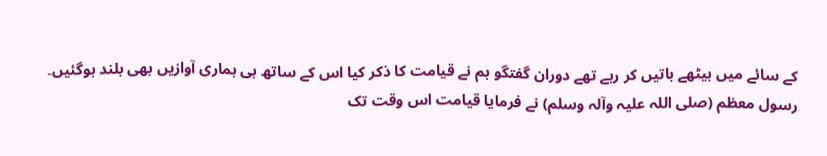کے سائے میں بیٹھے باتیں کر رہے تھے دوران گفتگو ہم نے قیامت کا ذکر کیا اس کے ساتھ ہی ہماری آوازیں بھی بلند ہوگئیں۔ رسول معظم (صلی اللہ علیہ وآلہ وسلم) نے فرمایا قیامت اس وقت تک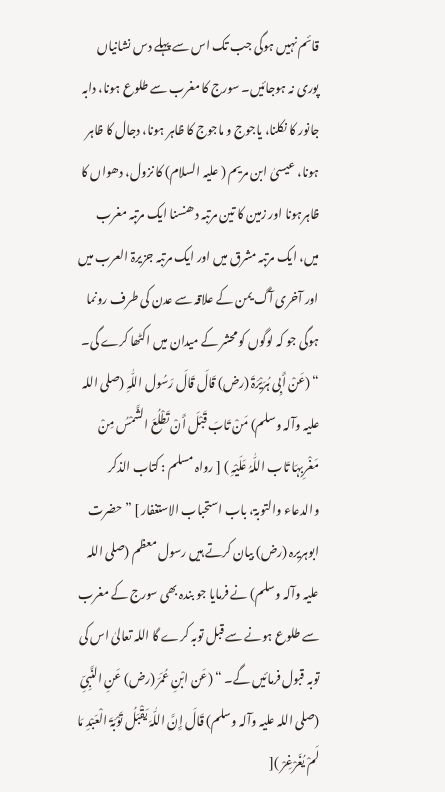قائم نہیں ہوگی جب تک اس سے پہلے دس نشانیاں پوری نہ ہوجائیں۔ سورج کا مغرب سے طلوع ہونا، دابہ جانور کا نکلنا، یاجوج و ماجوج کا ظاہر ہونا، دجال کا ظاہر ہونا، عیسیٰ ابن مریم ( علیہ السلام) کا نزول، دھواں کا ظاہرہونا اور زمین کا تین مرتبہ دھنسنا ایک مرتبہ مغرب میں، ایک مرتبہ مشرق میں اور ایک مرتبہ جزیرۃ العرب میں اور آخری آگ یمن کے علاقہ سے عدن کی طرف رونما ہوگی جو کہ لوگوں کو محشر کے میدان میں اکٹھا کرے گی۔ “ (عَنْ أَبِی ہُرَیْرَۃَ (رض) قَالَ قَالَ رَسُول اللّٰہِ (صلی اللہ علیہ وآلہ وسلم) مَنْ تَابَ قَبْلَ أَنْ تَطْلُعَ الشَّمْسُ مِنْ مَغْرِبِہَا تَاب اللّٰہُ عَلَیْہِ ) [ رواہ مسلم : کتاب الذکر والدعاء والتوبۃ، باب استحباب الاستغفار ] ” حضرت ابوہریرہ (رض) بیان کرتے ہیں رسول معظم (صلی اللہ علیہ وآلہ وسلم) نے فرمایا جو بندہ بھی سورج کے مغرب سے طلوع ہونے سے قبل توبہ کرے گا اللہ تعالیٰ اس کی توبہ قبول فرمائیں گے۔ “ (عَن ابْنِ عُمَرَ (رض) عَنِ النَّبِیِّ (صلی اللہ علیہ وآلہ وسلم) قَالَ إِنَّ اللّٰہَ یَقْبَلُ تَوْبَۃَ الْعَبْدِ مَا لَمْ یُغَرْغِرْ )[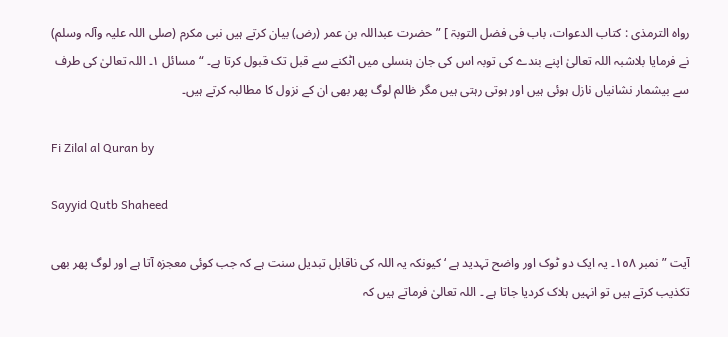رواہ الترمذی : کتاب الدعوات، باب فی فضل التوبۃ ] ” حضرت عبداللہ بن عمر (رض) بیان کرتے ہیں نبی مکرم (صلی اللہ علیہ وآلہ وسلم) نے فرمایا بلاشبہ اللہ تعالیٰ اپنے بندے کی توبہ اس کی جان ہنسلی میں اٹکنے سے قبل تک قبول کرتا ہے۔ “ مسائل ١۔ اللہ تعالیٰ کی طرف سے بیشمار نشانیاں نازل ہوئی ہیں اور ہوتی رہتی ہیں مگر ظالم لوگ پھر بھی ان کے نزول کا مطالبہ کرتے ہیں۔

Fi Zilal al Quran by

Sayyid Qutb Shaheed

آیت ” نمبر ١٥٨۔ یہ ایک دو ٹوک اور واضح تہدید ہے ‘ کیونکہ یہ اللہ کی ناقابل تبدیل سنت ہے کہ جب کوئی معجزہ آتا ہے اور لوگ پھر بھی تکذیب کرتے ہیں تو انہیں ہلاک کردیا جاتا ہے ۔ اللہ تعالیٰ فرماتے ہیں کہ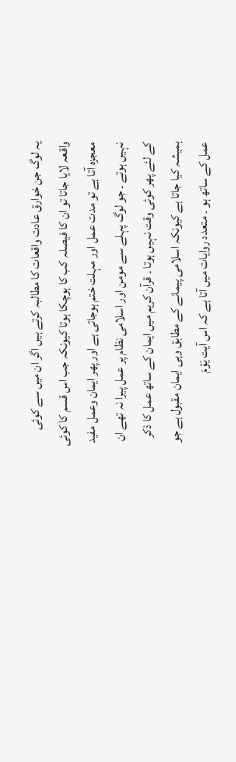یہ لوگ جن خوارق عادت واقعات کا مطالبہ کرتے ہیں اگر ان میں سے کوئی واقعہ لایا جاتا تو ان کا فیصلہ کب کا ہوچکا ہوتا کیونکہ جب اس قسم کا کوئی معجزہ آتا ہے تو مدت عمل اور مہلت ختم ہوجاتی ہے اور پھر ایمان وعمل مفید نہیں ہوتے ۔ جو لوگ پہلے سے مومن اور اسلامی نظام پر عمل پیرا نہ تھے ان کے لئے پھر کوئی وقت نہیں ہوتا ۔ قرآن کریم میں ایمان کے ساتھ عمل کا ذکر ہمیشہ کیا جاتا ہے کیونکہ اسلامی پیمانے کے مطابق وہی ایمان مقبول ہے جو عمل کے ساتھ ہو ۔ متعدد روایات میں آتا ہے کہ اس آیت یَوْمَ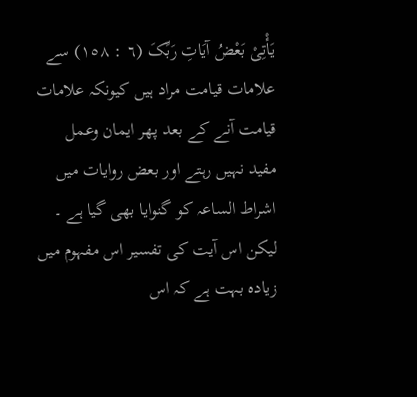یَأْتِیْ بَعْضُ آیَاتِ رَبِّکَ (٦ : ١٥٨) سے علامات قیامت مراد ہیں کیونکہ علامات قیامت آنے کے بعد پھر ایمان وعمل مفید نہیں رہتے اور بعض روایات میں اشراط الساعہ کو گنوایا بھی گیا ہے ۔ لیکن اس آیت کی تفسیر اس مفہوم میں زیادہ بہت ہے کہ اس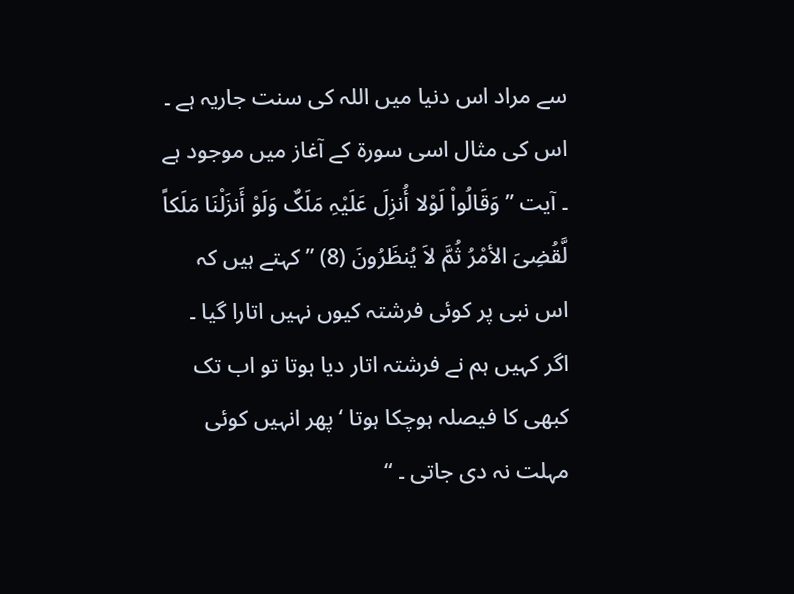سے مراد اس دنیا میں اللہ کی سنت جاریہ ہے ۔ اس کی مثال اسی سورة کے آغاز میں موجود ہے ۔ آیت ” وَقَالُواْ لَوْلا أُنزِلَ عَلَیْہِ مَلَکٌ وَلَوْ أَنزَلْنَا مَلَکاً لَّقُضِیَ الأمْرُ ثُمَّ لاَ یُنظَرُونَ (8) ” کہتے ہیں کہ اس نبی پر کوئی فرشتہ کیوں نہیں اتارا گیا ۔ اگر کہیں ہم نے فرشتہ اتار دیا ہوتا تو اب تک کبھی کا فیصلہ ہوچکا ہوتا ‘ پھر انہیں کوئی مہلت نہ دی جاتی ۔ “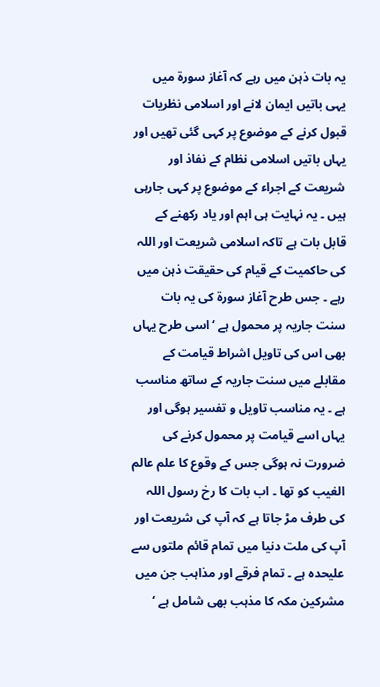یہ بات ذہن میں رہے کہ آغاز سورة میں یہی باتیں ایمان لانے اور اسلامی نظریات قبول کرنے کے موضوع پر کہی گئی تھیں اور یہاں باتیں اسلامی نظام کے نفاذ اور شریعت کے اجراء کے موضوع پر کہی جارہی ہیں ۔ یہ نہایت ہی اہم اور یاد رکھنے کے قابل بات ہے تاکہ اسلامی شریعت اور اللہ کی حاکمیت کے قیام کی حقیقت ذہن میں رہے ۔ جس طرح آغاز سورة کی یہ بات سنت جاریہ پر محمول ہے ‘ اسی طرح یہاں بھی اس کی تاویل اشراط قیامت کے مقابلے میں سنت جاریہ کے ساتھ مناسب ہے ۔ یہ مناسب تاویل و تفسیر ہوگی اور یہاں اسے قیامت پر محمول کرنے کی ضرورت نہ ہوگی جس کے وقوع کا علم عالم الغیب کو تھا ۔ اب بات کا رخ رسول اللہ کی طرف مڑ جاتا ہے کہ آپ کی شریعت اور آپ کی ملت دنیا میں تمام قائم ملتوں سے علیحدہ ہے ۔ تمام فرقے اور مذاہب جن میں مشرکین مکہ کا مذہب بھی شامل ہے ‘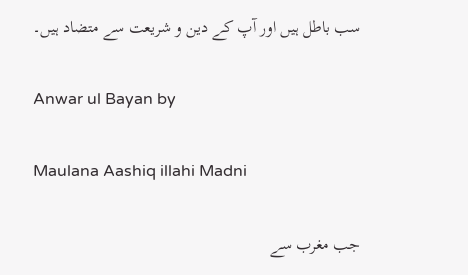سب باطل ہیں اور آپ کے دین و شریعت سے متضاد ہیں۔

Anwar ul Bayan by

Maulana Aashiq illahi Madni

جب مغرب سے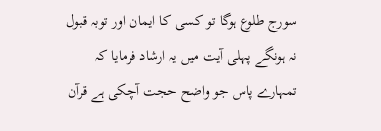سورج طلوع ہوگا تو کسی کا ایمان اور توبہ قبول نہ ہونگے پہلی آیت میں یہ ارشاد فرمایا کہ تمہارے پاس جو واضح حجت آچکی ہے قرآن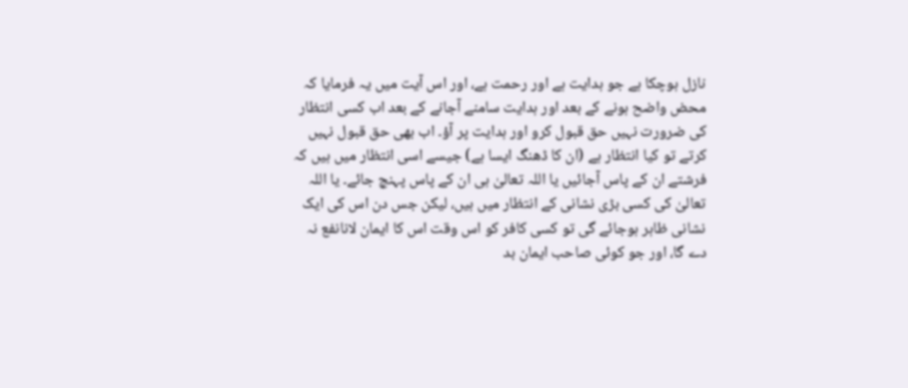نازل ہوچکا ہے جو ہدایت ہے اور رحمت ہے، اور اس آیت میں یہ فرمایا کہ محض واضح ہونے کے بعد اور ہدایت سامنے آجانے کے بعد اب کسی انتظار کی ضرورت نہیں حق قبول کرو اور ہدایت پر آؤ۔ اب بھی حق قبول نہیں کرتے تو کیا انتظار ہے (ان کا ڈھنگ ایسا ہے) جیسے اسی انتظار میں ہیں کہ فرشتے ان کے پاس آجائیں یا اللہ تعالیٰ ہی ان کے پاس پہنچ جائے۔ یا اللہ تعالیٰ کی کسی بڑی نشانی کے انتظار میں ہیں، لیکن جس دن اس کی ایک نشانی ظاہر ہوجائے گی تو کسی کافر کو اس وقت اس کا ایمان لانانفع نہ دے گا، اور جو کوئی صاحب ایمان بد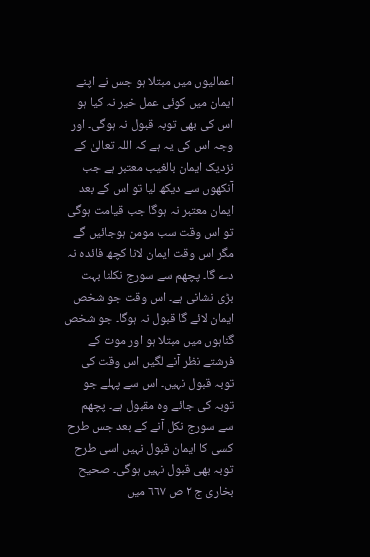اعمالیوں میں مبتلا ہو جس نے اپنے ایمان میں کوئی عمل خیر نہ کیا ہو اس کی بھی توبہ قبول نہ ہوگی۔ اور وجہ اس کی یہ ہے کہ اللہ تعالیٰ کے نزدیک ایمان بالغیب معتبر ہے جب آنکھوں سے دیکھ لیا تو اس کے بعد ایمان معتبر نہ ہوگا جب قیامت ہوگی تو اس وقت سب مومن ہوجائیں گے مگر اس وقت ایمان لانا کچھ فائدہ نہ دے گا۔ پچھم سے سورج نکلنا بہت بڑی نشانی ہے۔ اس وقت جو شخص ایمان لائے گا قبول نہ ہوگا۔ جو شخص گناہوں میں مبتلا ہو اور موت کے فرشتے نظر آنے لگیں اس وقت کی توبہ قبول نہیں۔ اس سے پہلے جو توبہ کی جائے وہ مقبول ہے۔ پچھم سے سورج نکل آنے کے بعد جس طرح کسی کا ایمان قبول نہیں اسی طرح توبہ بھی قبول نہیں ہوگی۔ صحیح بخاری ج ٢ ص ٦٦٧ میں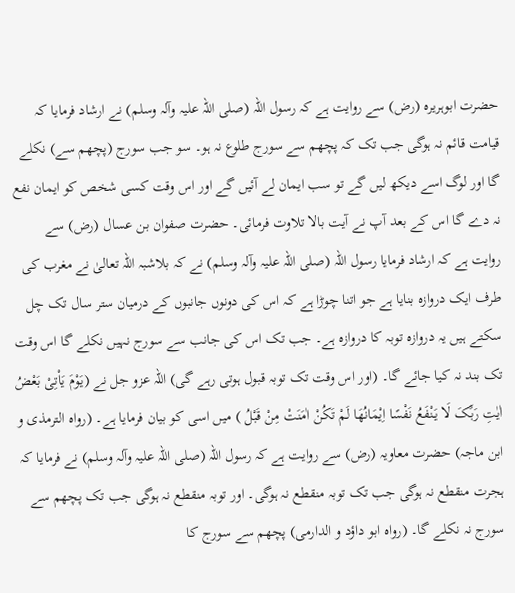حضرت ابوہریرہ (رض) سے روایت ہے کہ رسول اللہ (صلی اللہ علیہ وآلہ وسلم) نے ارشاد فرمایا کہ قیامت قائم نہ ہوگی جب تک کہ پچھم سے سورج طلوع نہ ہو۔ سو جب سورج (پچھم سے) نکلے گا اور لوگ اسے دیکھ لیں گے تو سب ایمان لے آئیں گے اور اس وقت کسی شخص کو ایمان نفع نہ دے گا اس کے بعد آپ نے آیت بالا تلاوت فرمائی۔ حضرت صفوان بن عسال (رض) سے روایت ہے کہ ارشاد فرمایا رسول اللہ (صلی اللہ علیہ وآلہ وسلم) نے کہ بلاشبہ اللہ تعالیٰ نے مغرب کی طرف ایک دروازہ بنایا ہے جو اتنا چوڑا ہے کہ اس کی دونوں جانبوں کے درمیان ستر سال تک چل سکتے ہیں یہ دروازہ توبہ کا دروازہ ہے۔ جب تک اس کی جانب سے سورج نہیں نکلے گا اس وقت تک بند نہ کیا جائے گا۔ (اور اس وقت تک توبہ قبول ہوتی رہے گی) اللہ عزو جل نے (یَوْمَ یَاْتِیْ بَعْضُ اٰیٰتِ رَبِّکَ لَا یَنْفَعُ نَفْسًا اِیْمَانُھَا لَمْ تَکُنْ اٰمَنَتْ مِنْ قَبْلُ ) میں اسی کو بیان فرمایا ہے۔ (رواہ الترمذی و ابن ماجہ) حضرت معاویہ (رض) سے روایت ہے کہ رسول اللہ (صلی اللہ علیہ وآلہ وسلم) نے فرمایا کہ ہجرت منقطع نہ ہوگی جب تک توبہ منقطع نہ ہوگی۔ اور توبہ منقطع نہ ہوگی جب تک پچھم سے سورج نہ نکلے گا۔ (رواہ ابو داؤد و الدارمی) پچھم سے سورج کا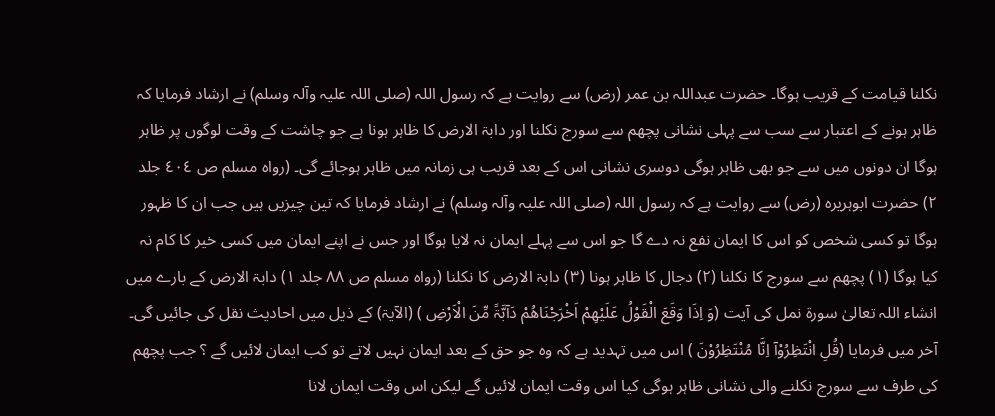نکلنا قیامت کے قریب ہوگا۔ حضرت عبداللہ بن عمر (رض) سے روایت ہے کہ رسول اللہ (صلی اللہ علیہ وآلہ وسلم) نے ارشاد فرمایا کہ ظاہر ہونے کے اعتبار سے سب سے پہلی نشانی پچھم سے سورج نکلنا اور دابۃ الارض کا ظاہر ہونا ہے جو چاشت کے وقت لوگوں پر ظاہر ہوگا ان دونوں میں سے جو بھی ظاہر ہوگی دوسری نشانی اس کے بعد قریب ہی زمانہ میں ظاہر ہوجائے گی۔ (رواہ مسلم ص ٤٠٤ جلد ٢) حضرت ابوہریرہ (رض) سے روایت ہے کہ رسول اللہ (صلی اللہ علیہ وآلہ وسلم) نے ارشاد فرمایا کہ تین چیزیں ہیں جب ان کا ظہور ہوگا تو کسی شخص کو اس کا ایمان نفع نہ دے گا جو اس سے پہلے ایمان نہ لایا ہوگا اور جس نے اپنے ایمان میں کسی خیر کا کام نہ کیا ہوگا (١) پچھم سے سورج کا نکلنا (٢) دجال کا ظاہر ہونا (٣) دابۃ الارض کا نکلنا (رواہ مسلم ص ٨٨ جلد ١) دابۃ الارض کے بارے میں انشاء اللہ تعالیٰ سورة نمل کی آیت (وَ اِذَا وَقَعَ الْقَوْلُ عَلَیْھِمْ اَخْرَجْنَاھُمْ دَآبَّۃً مِّنَ الْاَرْضِ ) (الآیۃ) کے ذیل میں احادیث نقل کی جائیں گی۔ آخر میں فرمایا (قُلِ انْتَظِرُوْآ اِنَّا مُنْتَظِرُوْنَ ) اس میں تہدید ہے کہ وہ جو حق کے بعد ایمان نہیں لاتے تو کب ایمان لائیں گے ؟ جب پچھم کی طرف سے سورج نکلنے والی نشانی ظاہر ہوگی کیا اس وقت ایمان لائیں گے لیکن اس وقت ایمان لانا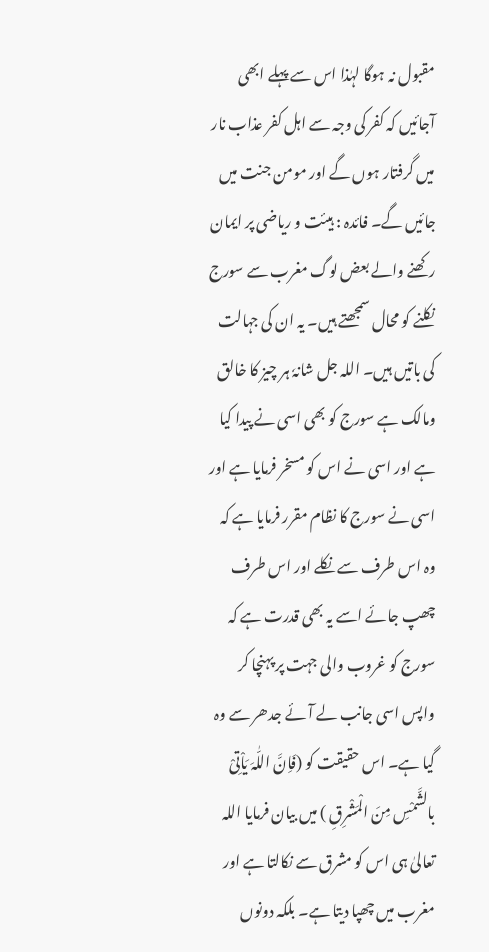مقبول نہ ہوگا لہٰذا اس سے پہلے ابھی آجائیں کہ کفر کی وجہ سے اہل کفر عذاب نار میں گرفتار ہوں گے اور مومن جنت میں جائیں گے۔ فائدہ : ہیئت و ریاضی پر ایمان رکھنے والے بعض لوگ مغرب سے سورج نکلنے کو محال سمجھتے ہیں۔ یہ ان کی جہالت کی باتیں ہیں۔ اللہ جل شانہٗ ہر چیز کا خالق ومالک ہے سورج کو بھی اسی نے پیدا کیا ہے اور اسی نے اس کو مسخر فرمایا ہے اور اسی نے سورج کا نظام مقرر فرمایا ہے کہ وہ اس طرف سے نکلے اور اس طرف چھپ جائے اسے یہ بھی قدرت ہے کہ سورج کو غروب والی جہت پر پہنچا کر واپس اسی جانب لے آئے جدھر سے وہ گیا ہے۔ اس حقیقت کو (فَاِنَّ اللّٰہَ یَاْتِیْ بالشَّمْسِ مِنَ الْمَشْرِقِ ) میں بیان فرمایا اللہ تعالیٰ ہی اس کو مشرق سے نکالتا ہے اور مغرب میں چھپا دیتا ہے۔ بلکہ دونوں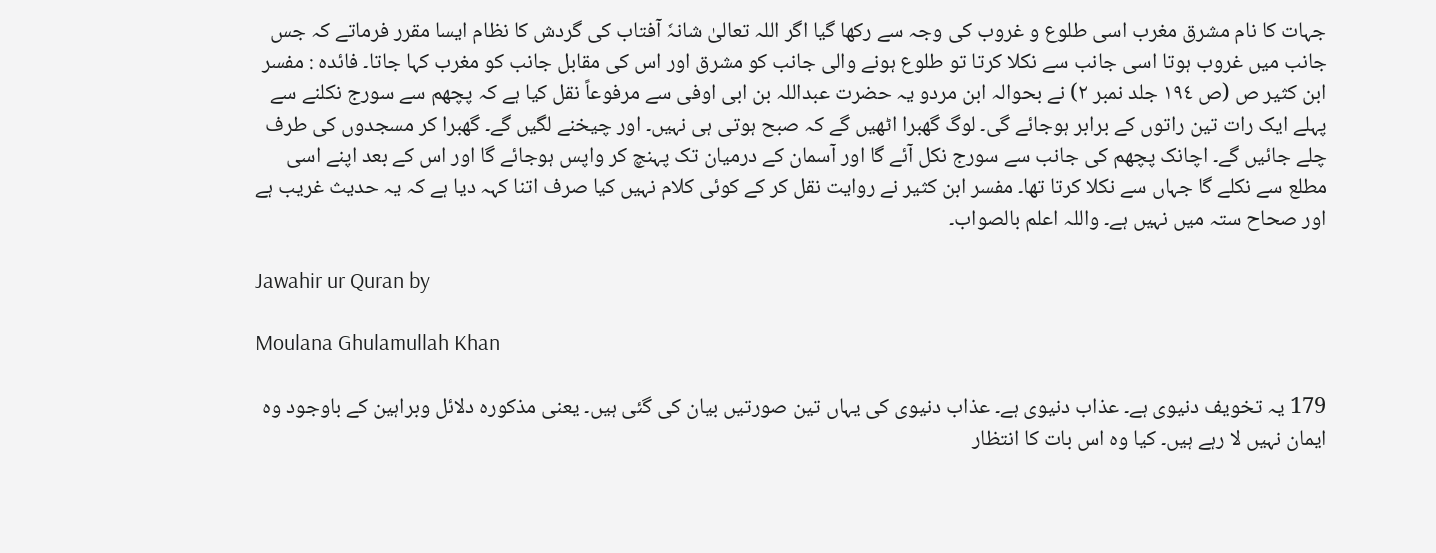جہات کا نام مشرق مغرب اسی طلوع و غروب کی وجہ سے رکھا گیا اگر اللہ تعالیٰ شانہٗ آفتاب کی گردش کا نظام ایسا مقرر فرماتے کہ جس جانب میں غروب ہوتا اسی جانب سے نکلا کرتا تو طلوع ہونے والی جانب کو مشرق اور اس کی مقابل جانب کو مغرب کہا جاتا۔ فائدہ : مفسر ابن کثیر ص (ص ١٩٤ جلد نمبر ٢) نے بحوالہ ابن مردو یہ حضرت عبداللہ بن ابی اوفی سے مرفوعاً نقل کیا ہے کہ پچھم سے سورج نکلنے سے پہلے ایک رات تین راتوں کے برابر ہوجائے گی۔ لوگ گھبرا اٹھیں گے کہ صبح ہوتی ہی نہیں۔ اور چیخنے لگیں گے۔ گھبرا کر مسجدوں کی طرف چلے جائیں گے۔ اچانک پچھم کی جانب سے سورج نکل آئے گا اور آسمان کے درمیان تک پہنچ کر واپس ہوجائے گا اور اس کے بعد اپنے اسی مطلع سے نکلے گا جہاں سے نکلا کرتا تھا۔ مفسر ابن کثیر نے روایت نقل کر کے کوئی کلام نہیں کیا صرف اتنا کہہ دیا ہے کہ یہ حدیث غریب ہے اور صحاح ستہ میں نہیں ہے۔ واللہ اعلم بالصواب۔

Jawahir ur Quran by

Moulana Ghulamullah Khan

179 یہ تخویف دنیوی ہے۔ عذاب دنیوی ہے۔ عذاب دنیوی کی یہاں تین صورتیں بیان کی گئی ہیں۔ یعنی مذکورہ دلائل وبراہین کے باوجود وہ ایمان نہیں لا رہے ہیں۔ کیا وہ اس بات کا انتظار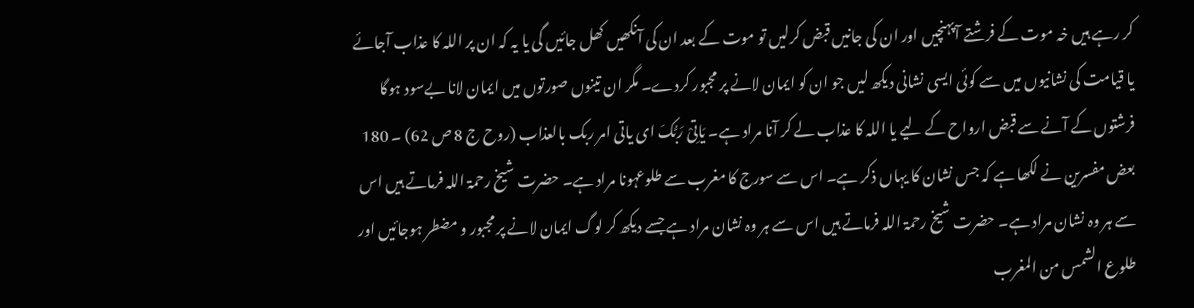کر رہے ہیں خہ موت کے فرشتے آپہنچیں اور ان کی جانیں قبض کرلیں تو موت کے بعد ان کی آنکھیں کھل جائیں گی یا یہ کہ ان پر اللہ کا عذاب آجائے یا قیامت کی نشانیوں میں سے کوئی ایسی نشانی دیکھ لیں جو ان کو ایمان لانے پر مجبور کردے۔ مگر ان تینوں صورتوں میں ایمان لانا بےسود ہوگا فرشتوں کے آنے سے قبض ارواح کے لیے یا اللہ کا عذاب لے کر آنا مراد ہے۔ یَاتِیْ رَبُّکَ ای یاتی امر ربک بالعذاب (روح ج 8 ص 62) ۔ 180 بعض مفسرین نے لکھا ہے کہ جس نشان کا یہاں ذکر ہے۔ اس سے سورج کا مغرب سے طلوعہونا مراد ہے۔ حضرت شیخ رحمۃ اللہ فرماتے ہیں اس سے ہر وہ نشان مراد ہے۔ حضرت شیخ رحمۃ اللہ فرماتے ہیں اس سے ہر وہ نشان مراد ہے جسے دیکھ کر لوگ ایمان لانے پر مجبور و مضطر ہوجائیں اور طلوع الشمس من المغرب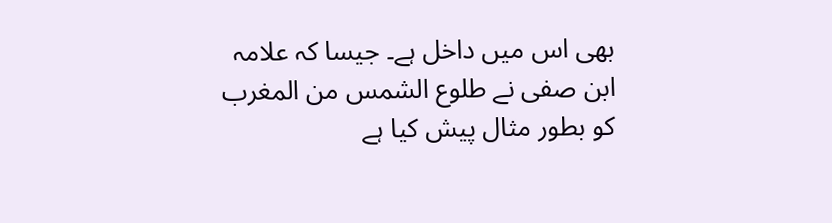بھی اس میں داخل ہے۔ جیسا کہ علامہ ابن صفی نے طلوع الشمس من المغرب کو بطور مثال پیش کیا ہے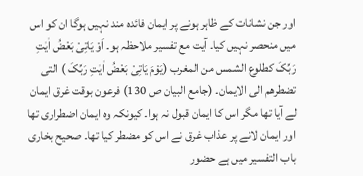اور جن نشانات کے ظاہر ہونے پر ایمان فائدہ مند نہیں ہوگا ان کو اس میں منحصر نہیں کیا۔ آیت مع تفسیر ملاحظہ ہو۔ اَوْ یَاتِیْ بَعْضُ اٰیٰتِ رَبِّکَ کطلوع الشمس من المغرب (یَوْمَ یَاتِیْ بَعْضُ اٰیٰتِ رَبِّکَ ) التی تضطرھم الی الایمان۔ (جامع البیان ص 130) فرعون بوقت غرق ایمان لے آیا تھا مگر اس کا ایمان قبول نہ ہوا۔ کیونکہ وہ ایمان اضطراری تھا اور ایمان لانے پر عذاب غرق نے اس کو مضطر کیا تھا۔ صحیح بخاری باب التفسیر میں ہے حضور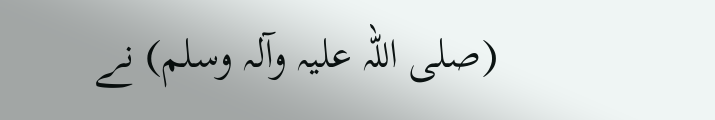(صلی اللہ علیہ وآلہ وسلم) نے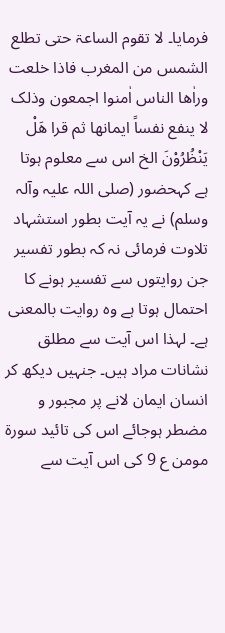فرمایا۔ لا تقوم الساعۃ حتی تطلع الشمس من المغرب فاذا خلعت وراٰھا الناس اٰمنوا اجمعون وذلک لا ینفع نفساً ایمانھا ثم قرا ھَلْ یَنْظُرُوْنَ الخ اس سے معلوم ہوتا ہے کہحضور (صلی اللہ علیہ وآلہ وسلم) نے یہ آیت بطور استشہاد تلاوت فرمائی نہ کہ بطور تفسیر جن روایتوں سے تفسیر ہونے کا احتمال ہوتا ہے وہ روایت بالمعنی ہے۔ لہذا اس آیت سے مطلق نشانات مراد ہیں۔ جنہیں دیکھ کر انسان ایمان لانے پر مجبور و مضطر ہوجائے اس کی تائید سورة مومن ع 9 کی اس آیت سے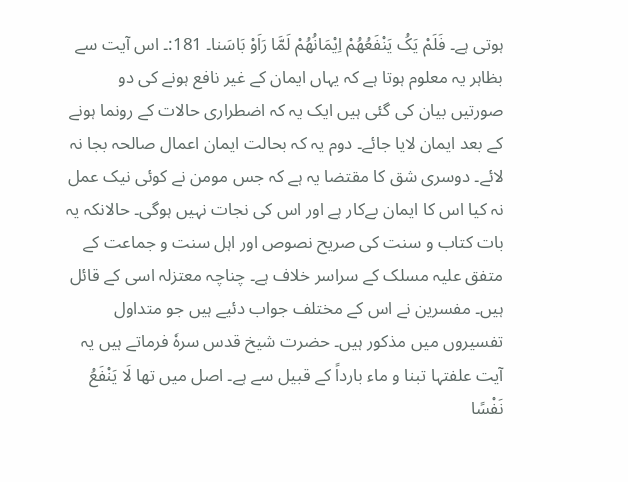ہوتی ہے۔ فَلَمْ یَکُ یَنْفَعُھُمْ اِیْمَانُھُمْ لَمَّا رَاَوْ بَاسَنا۔ 181:۔ اس آیت سے بظاہر یہ معلوم ہوتا ہے کہ یہاں ایمان کے غیر نافع ہونے کی دو صورتیں بیان کی گئی ہیں ایک یہ کہ اضطراری حالات کے رونما ہونے کے بعد ایمان لایا جائے۔ دوم یہ کہ بحالت ایمان اعمال صالحہ بجا نہ لائے۔ دوسری شق کا مقتضا یہ ہے کہ جس مومن نے کوئی نیک عمل نہ کیا اس کا ایمان بےکار ہے اور اس کی نجات نہیں ہوگی۔ حالانکہ یہ بات کتاب و سنت کی صریح نصوص اور اہل سنت و جماعت کے متفق علیہ مسلک کے سراسر خلاف ہے۔ چناچہ معتزلہ اسی کے قائل ہیں۔ مفسرین نے اس کے مختلف جواب دئیے ہیں جو متداول تفسیروں میں مذکور ہیں۔ حضرت شیخ قدس سرہٗ فرماتے ہیں یہ آیت علفتہا تبنا و ماء بارداً کے قبیل سے ہے۔ اصل میں تھا لَا يَنْفَعُ نَفْسًا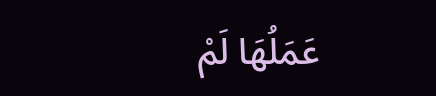عَمَلُھَا لَمْ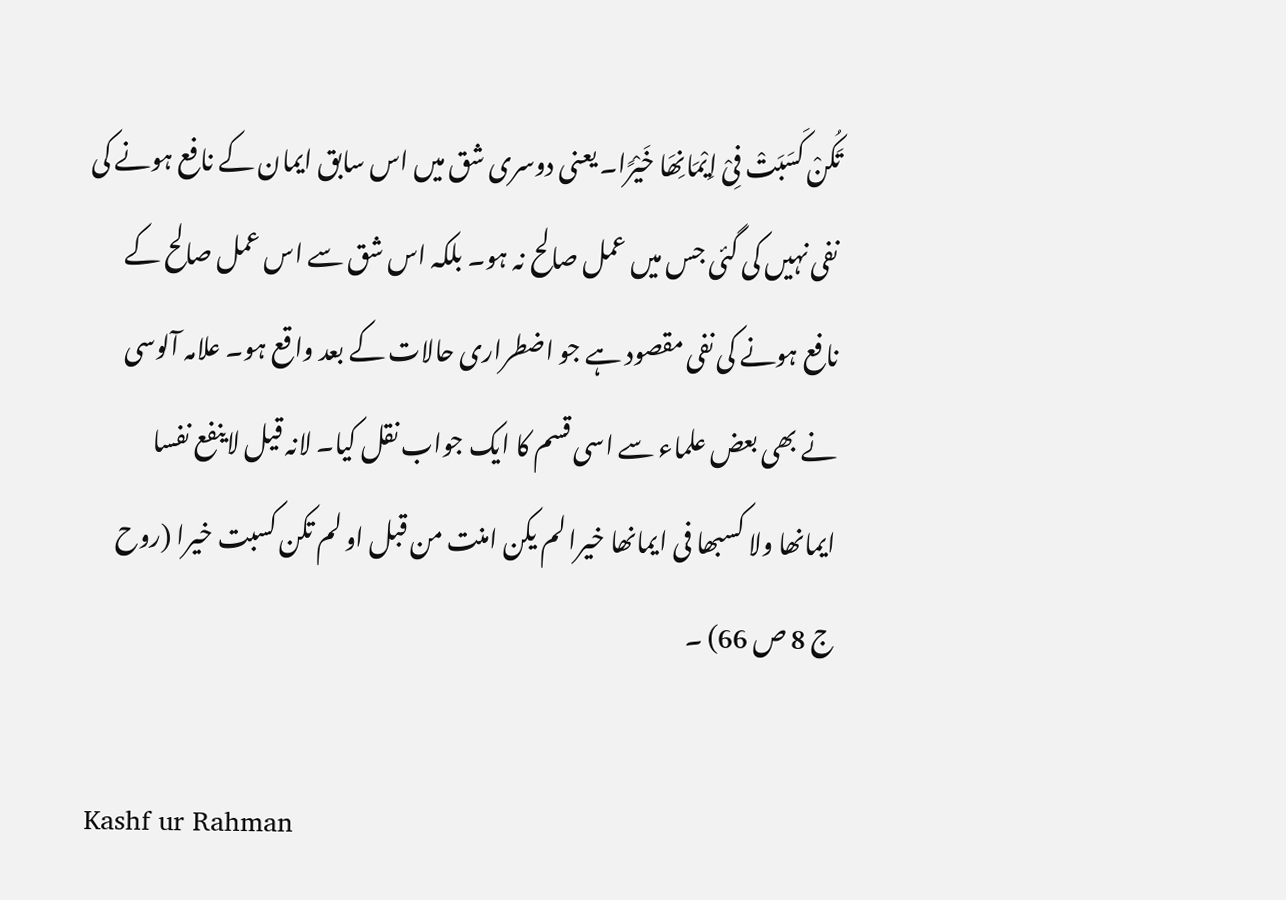تَکُنْ کَسَبَتْ فِیْ اِيْمَانِھَا خَیْرًا۔ یعنی دوسری شق میں اس سابق ایمان کے نافع ہونے کی نفی نہیں کی گئی جس میں عمل صالح نہ ہو۔ بلکہ اس شق سے اس عمل صالح کے نافع ہونے کی نفی مقصود ہے جو اضطراری حالات کے بعد واقع ہو۔ علامہ آلوسی نے بھی بعض علماء سے اسی قسم کا ایک جواب نقل کیا۔ لانہ قیل لاینفع نفسا ایمانھا ولا کسبھا فی ایمانھا خیرا لم یکن امنت من قبل او لم تکن کسبت خیرا (روح ج 8 ص 66) ۔

Kashf ur Rahman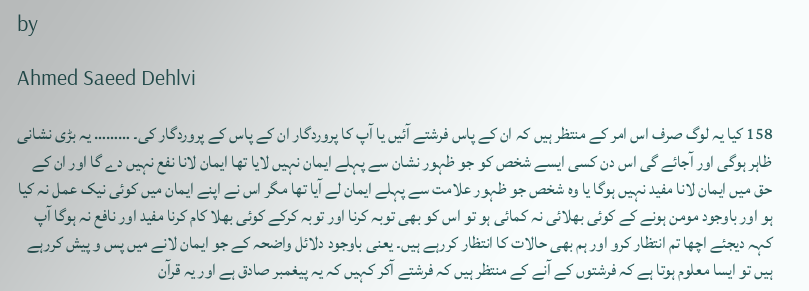by

Ahmed Saeed Dehlvi

158 کیا یہ لوگ صرف اس امر کے منتظر ہیں کہ ان کے پاس فرشتے آئیں یا آپ کا پروردگار ان کے پاس کے پروردگار کی۔ ……… یہ بڑی نشانی ظاہر ہوگی اور آجائے گی اس دن کسی ایسے شخص کو جو ظہور نشان سے پہلے ایمان نہیں لایا تھا ایمان لانا نفع نہیں دے گا اور ان کے حق میں ایمان لانا مفید نہیں ہوگا یا وہ شخص جو ظہور علامت سے پہلے ایمان لے آیا تھا مگر اس نے اپنے ایمان میں کوئی نیک عمل نہ کیا ہو اور باوجود مومن ہونے کے کوئی بھلائی نہ کمائی ہو تو اس کو بھی توبہ کرنا اور توبہ کرکے کوئی بھلا کام کرنا مفید اور نافع نہ ہوگا آپ کہہ دیجئے اچھا تم انتظار کرو اور ہم بھی حالات کا انتظار کررہے ہیں۔ یعنی باوجود دلائل واضحہ کے جو ایمان لانے میں پس و پیش کررہے ہیں تو ایسا معلوم ہوتا ہے کہ فرشتوں کے آنے کے منتظر ہیں کہ فرشتے آکر کہیں کہ یہ پیغمبر صادق ہے اور یہ قرآن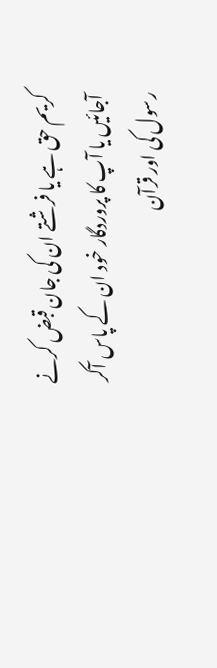کریم حق ہے یا فرشتے ان کی جان قبض کرنے آجائیں یا آپ کا پروردگار خود ان کے پاس آکر رسول کی اور قرآن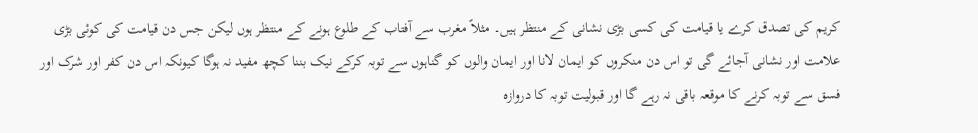کریم کی تصدق کرے یا قیامت کی کسی بڑی نشانی کے منتظر ہیں۔ مثلاً مغرب سے آفتاب کے طلوع ہونے کے منتظر ہوں لیکن جس دن قیامت کی کوئی بڑی علامت اور نشانی آجائے گی تو اس دن منکروں کو ایمان لانا اور ایمان والوں کو گناہوں سے توبہ کرکے نیک بننا کچھ مفید نہ ہوگا کیونکہ اس دن کفر اور شرک اور فسق سے توبہ کرنے کا موقعہ باقی نہ رہے گا اور قبولیت توبہ کا دروازہ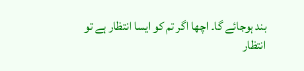بند ہوجائے گا۔ اچھا اگر تم کو ایسا انتظار ہے تو انتظار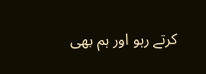کرتے رہو اور ہم بھی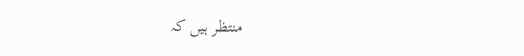منتظر ہیں کہ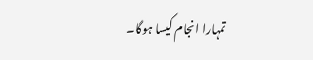تمہارا انجام کیسا ہوگا۔